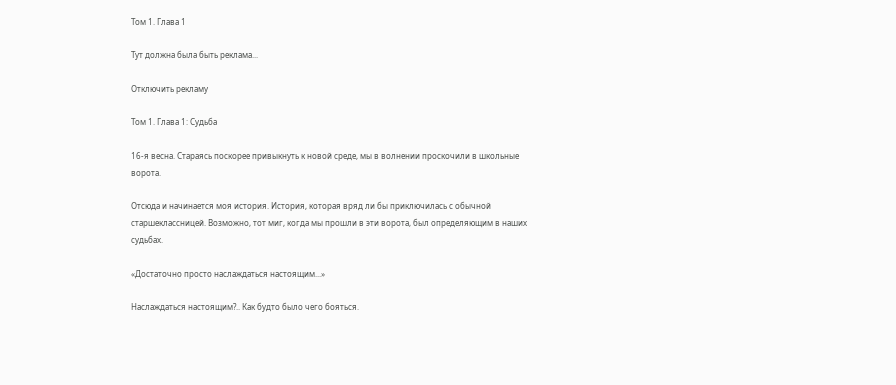Том 1. Глава 1

Тут должна была быть реклама...

Отключить рекламу

Том 1. Глава 1: Судьба

16-я весна. Стараясь поскорее привыкнуть к новой среде, мы в волнении проскочили в школьные ворота.

Отсюда и начинается моя история. История, которая вряд ли бы приключилась с обычной старшеклассницей. Возможно, тот миг, когда мы прошли в эти ворота, был определяющим в наших судьбах.

«Достаточно просто наслаждаться настоящим...»

Наслаждаться настоящим?.. Как будто было чего бояться.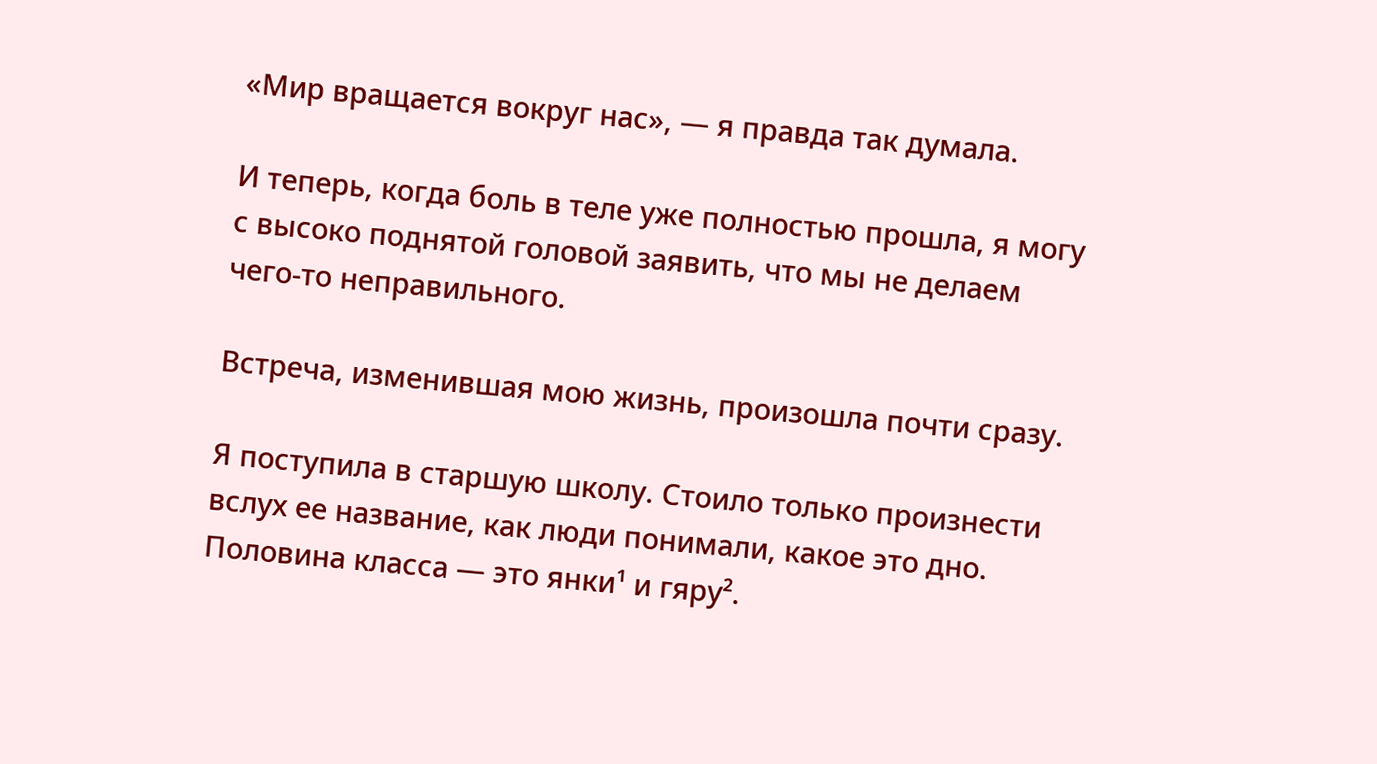«Мир вращается вокруг нас», — я правда так думала.

И теперь, когда боль в теле уже полностью прошла, я могу с высоко поднятой головой заявить, что мы не делаем чего-то неправильного.

Встреча, изменившая мою жизнь, произошла почти сразу.

Я поступила в старшую школу. Стоило только произнести вслух ее название, как люди понимали, какое это дно. Половина класса — это янки¹ и гяру².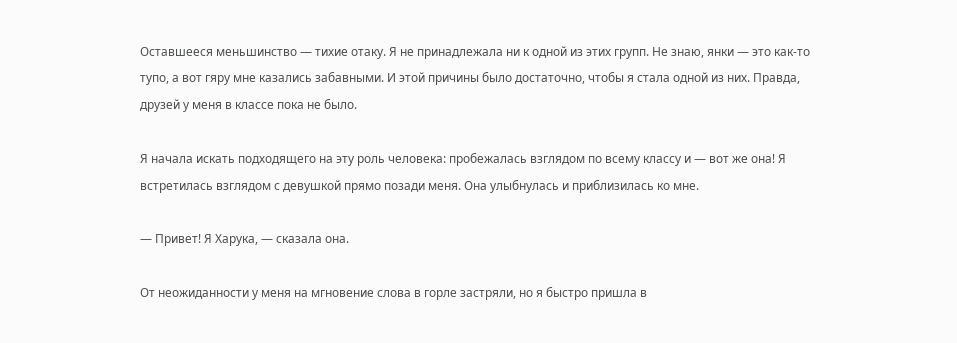Оставшееся меньшинство — тихие отаку. Я не принадлежала ни к одной из этих групп. Не знаю, янки — это как-то тупо, а вот гяру мне казались забавными. И этой причины было достаточно, чтобы я стала одной из них. Правда, друзей у меня в классе пока не было.

Я начала искать подходящего на эту роль человека: пробежалась взглядом по всему классу и — вот же она! Я встретилась взглядом с девушкой прямо позади меня. Она улыбнулась и приблизилась ко мне.

— Привет! Я Харука, — сказала она.

От неожиданности у меня на мгновение слова в горле застряли, но я быстро пришла в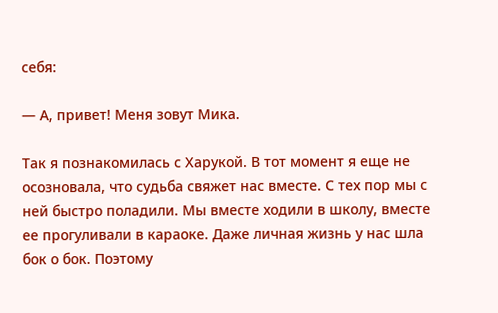себя:

— А, привет! Меня зовут Мика.

Так я познакомилась с Харукой. В тот момент я еще не осозновала, что судьба свяжет нас вместе. С тех пор мы с ней быстро поладили. Мы вместе ходили в школу, вместе ее прогуливали в караоке. Даже личная жизнь у нас шла бок о бок. Поэтому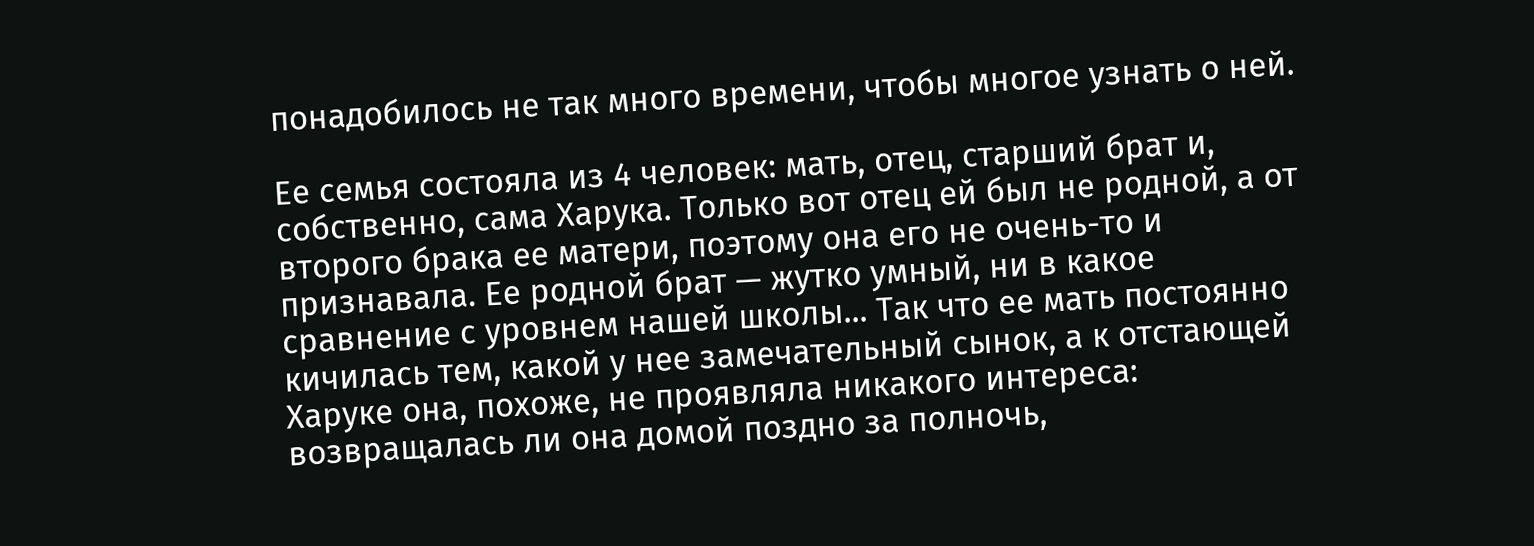понадобилось не так много времени, чтобы многое узнать о ней.

Ее семья состояла из 4 человек: мать, отец, старший брат и, собственно, сама Харука. Только вот отец ей был не родной, а от второго брака ее матери, поэтому она его не очень-то и признавала. Ее родной брат — жутко умный, ни в какое сравнение с уровнем нашей школы... Так что ее мать постоянно кичилась тем, какой у нее замечательный сынок, а к отстающей Харуке она, похоже, не проявляла никакого интереса: возвращалась ли она домой поздно за полночь,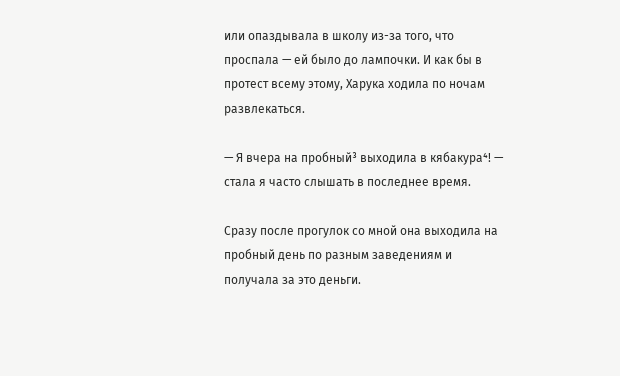или опаздывала в школу из-за того, что проспала — ей было до лампочки. И как бы в протест всему этому, Харука ходила по ночам развлекаться.

— Я вчера на пробный³ выходила в кябакура⁴! — стала я часто слышать в последнее время.

Сразу после прогулок со мной она выходила на пробный день по разным заведениям и получала за это деньги.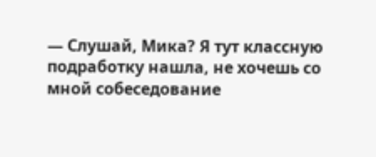— Слушай, Мика? Я тут классную подработку нашла, не хочешь со мной собеседование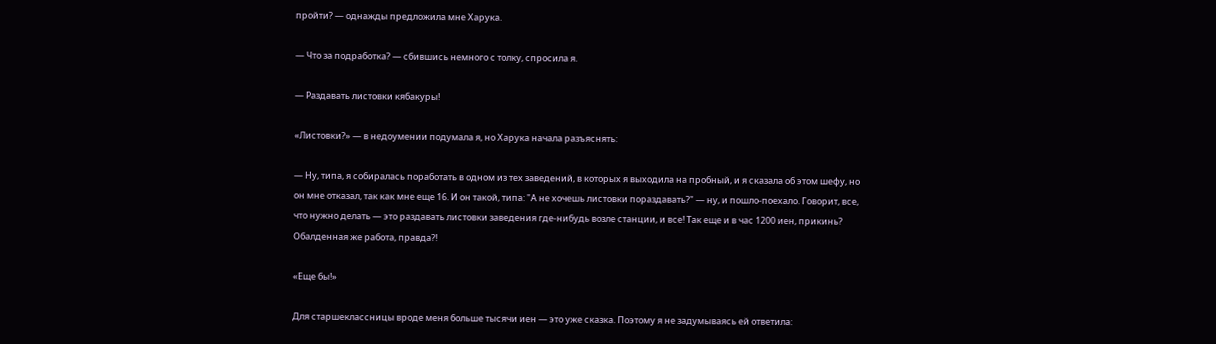пройти? — однажды предложила мне Харука.

— Что за подработка? — сбившись немного с толку, спросила я.

— Раздавать листовки кябакуры!

«Листовки?» — в недоумении подумала я, но Харука начала разъяснять:

— Ну, типа, я собиралась поработать в одном из тех заведений, в которых я выходила на пробный, и я сказала об этом шефу, но он мне отказал, так как мне еще 16. И он такой, типа: "А не хочешь листовки пораздавать?" — ну, и пошло-поехало. Говорит, все, что нужно делать — это раздавать листовки заведения где-нибудь возле станции, и все! Так еще и в час 1200 иен, прикинь? Обалденная же работа, правда?!

«Еще бы!»

Для старшеклассницы вроде меня больше тысячи иен — это уже сказка. Поэтому я не задумываясь ей ответила: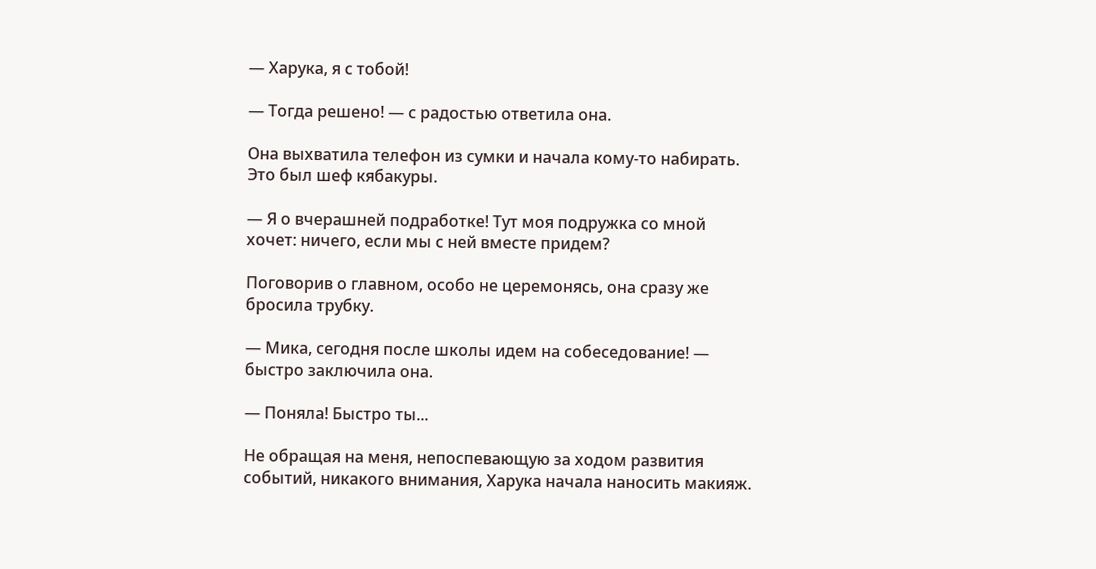— Харука, я с тобой!

— Тогда решено! — с радостью ответила она.

Она выхватила телефон из сумки и начала кому-то набирать. Это был шеф кябакуры.

— Я о вчерашней подработке! Тут моя подружка со мной хочет: ничего, если мы с ней вместе придем?

Поговорив о главном, особо не церемонясь, она сразу же бросила трубку.

— Мика, сегодня после школы идем на собеседование! — быстро заключила она.

— Поняла! Быстро ты...

Не обращая на меня, непоспевающую за ходом развития событий, никакого внимания, Харука начала наносить макияж.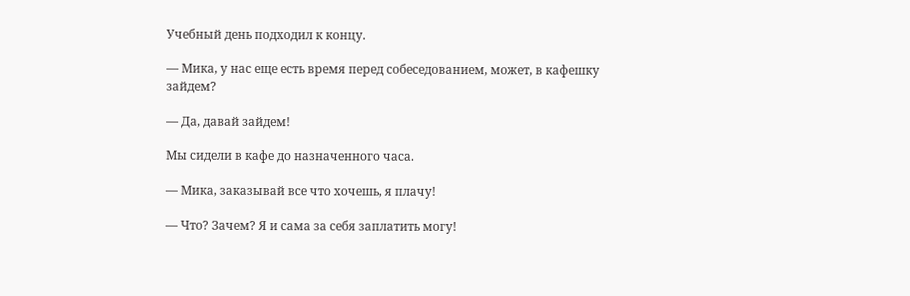Учебный день подходил к концу.

— Мика, у нас еще есть время перед собеседованием, может, в кафешку зайдем?

— Да, давай зайдем!

Мы сидели в кафе до назначенного часа.

— Мика, заказывай все что хочешь, я плачу!

— Что? Зачем? Я и сама за себя заплатить могу!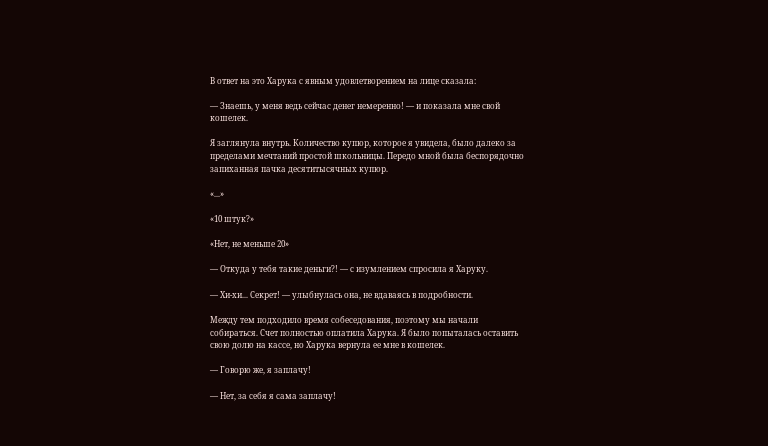В ответ на это Харука с явным удовлетворением на лице сказала:

— Знаешь, у меня ведь сейчас денег немеренно! — и показала мне свой кошелек.

Я заглянула внутрь. Количество купюр, которое я увидела, было далеко за пределами мечтаний простой школьницы. Передо мной была беспорядочно запиханная пачка десятитысячных купюр.

«...»

«10 штук?»

«Нет, не меньше 20»

— Откуда у тебя такие деньги?! — с изумлением спросила я Харуку.

— Хи-хи... Секрет! — улыбнулась она, не вдаваясь в подробности.

Между тем подходило время собеседования, поэтому мы начали собираться. Счет полностью оплатила Харука. Я было попыталась оставить свою долю на кассе, но Харука вернула ее мне в кошелек.

— Говорю же, я заплачу!

— Нет, за себя я сама заплачу!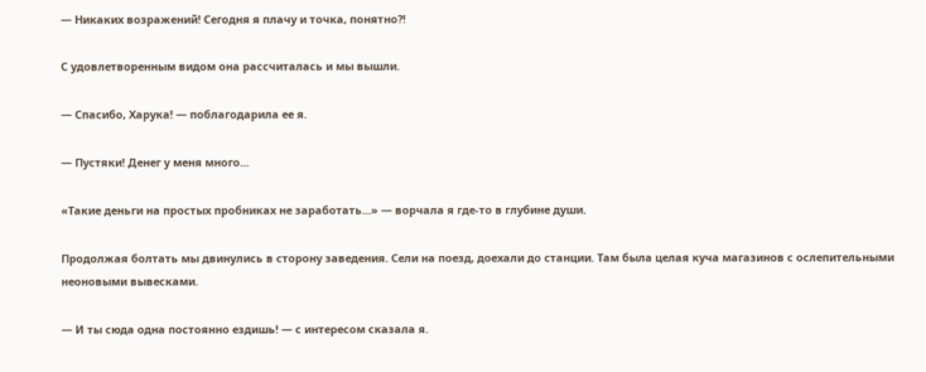— Никаких возражений! Сегодня я плачу и точка, понятно?!

С удовлетворенным видом она рассчиталась и мы вышли.

— Спасибо, Харука! — поблагодарила ее я.

— Пустяки! Денег у меня много...

«Такие деньги на простых пробниках не заработать...» — ворчала я где-то в глубине души.

Продолжая болтать мы двинулись в сторону заведения. Сели на поезд, доехали до станции. Там была целая куча магазинов с ослепительными неоновыми вывесками.

— И ты сюда одна постоянно ездишь! — с интересом сказала я.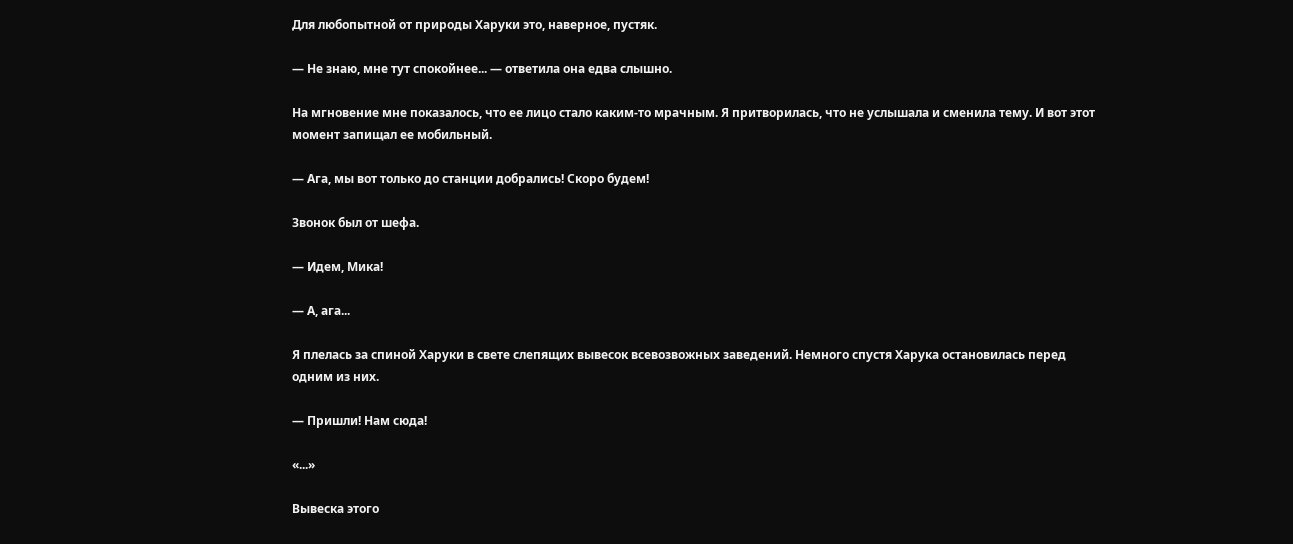Для любопытной от природы Харуки это, наверное, пустяк.

— Не знаю, мне тут спокойнее... — ответила она едва слышно.

На мгновение мне показалось, что ее лицо стало каким-то мрачным. Я притворилась, что не услышала и сменила тему. И вот этот момент запищал ее мобильный.

— Ага, мы вот только до станции добрались! Скоро будем!

Звонок был от шефа.

— Идем, Мика!

— А, ага...

Я плелась за спиной Харуки в свете слепящих вывесок всевозвожных заведений. Немного спустя Харука остановилась перед одним из них.

— Пришли! Нам сюда!

«...»

Вывеска этого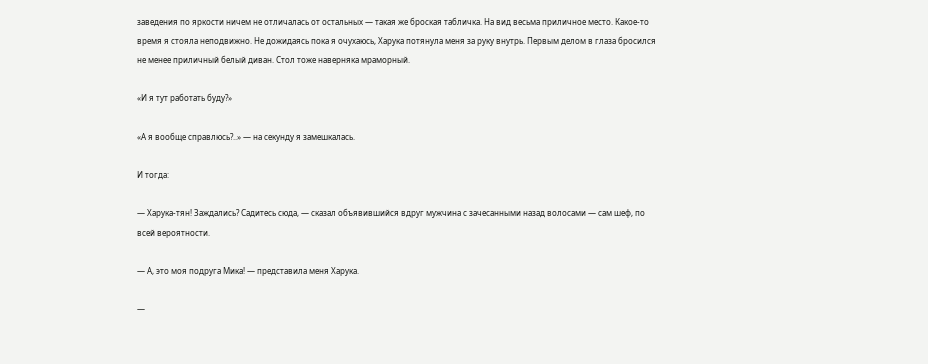заведения по яркости ничем не отличалась от остальных — такая же броская табличка. На вид весьма приличное место. Какое-то время я стояла неподвижно. Не дожидаясь пока я очухаюсь, Харука потянула меня за руку внутрь. Первым делом в глаза бросился не менее приличный белый диван. Стол тоже наверняка мраморный.

«И я тут работать буду?»

«А я вообще справлюсь?..» — на секунду я замешкалась.

И тогда:

— Харука-тян! Заждались? Садитесь сюда, — сказал объявившийся вдруг мужчина с зачесанными назад волосами — сам шеф, по всей вероятности.

— А, это моя подруга Мика! — представила меня Харука.

—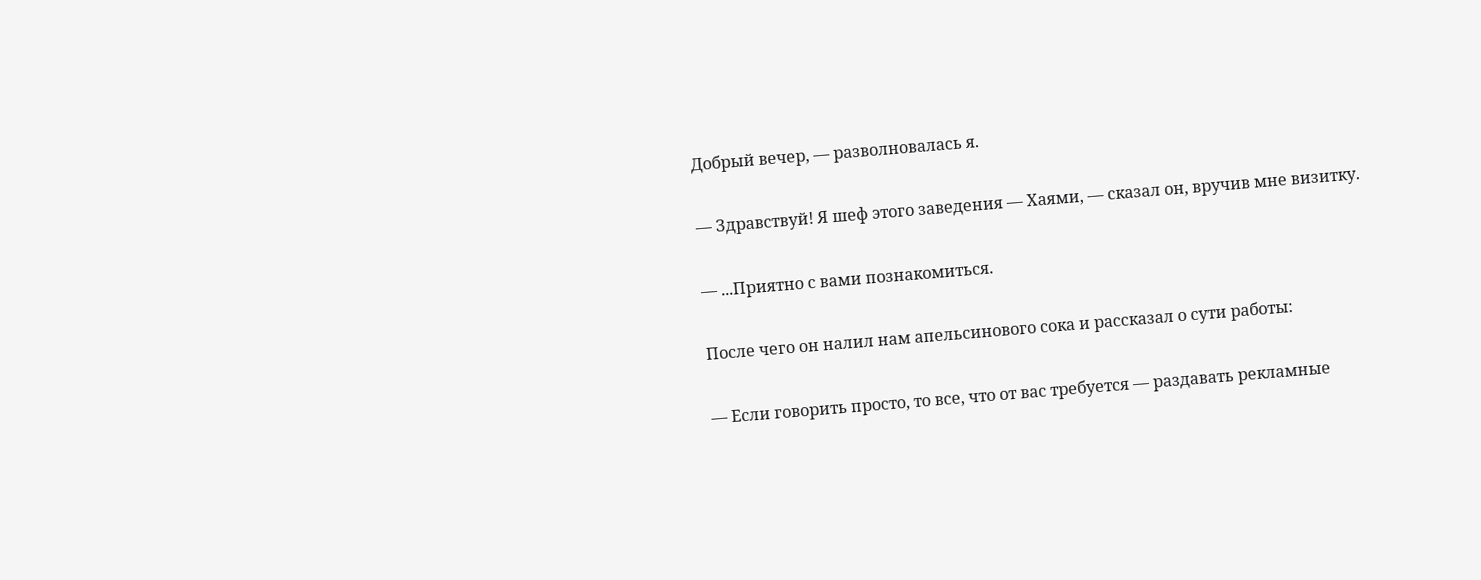Добрый вечер, — разволновалась я.

— Здравствуй! Я шеф этого заведения — Хаями, — сказал он, вручив мне визитку.

— ...Приятно с вами познакомиться.

После чего он налил нам апельсинового сока и рассказал о сути работы:

— Если говорить просто, то все, что от вас требуется — раздавать рекламные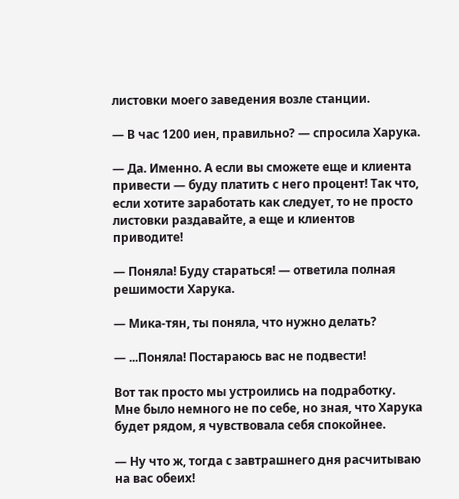листовки моего заведения возле станции.

— В час 1200 иен, правильно? — спросила Харука.

— Да. Именно. А если вы сможете еще и клиента привести — буду платить с него процент! Так что, если хотите заработать как следует, то не просто листовки раздавайте, а еще и клиентов приводите!

— Поняла! Буду стараться! — ответила полная решимости Харука.

— Мика-тян, ты поняла, что нужно делать?

— ...Поняла! Постараюсь вас не подвести!

Вот так просто мы устроились на подработку. Мне было немного не по себе, но зная, что Харука будет рядом, я чувствовала себя спокойнее.

— Ну что ж, тогда с завтрашнего дня расчитываю на вас обеих!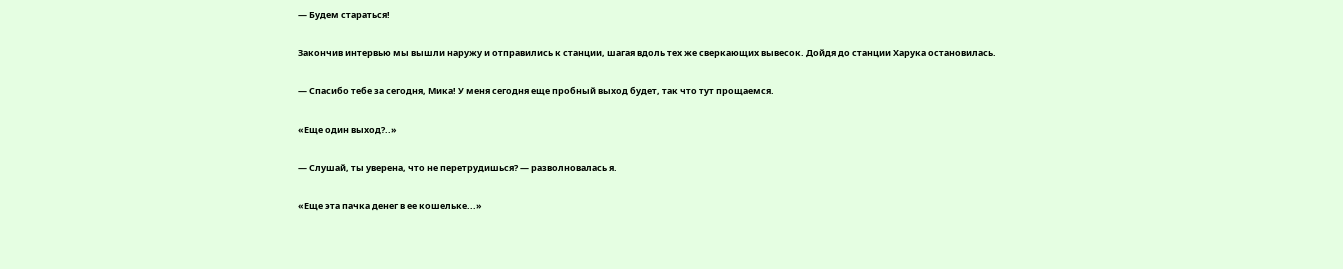— Будем стараться!

Закончив интервью мы вышли наружу и отправились к станции, шагая вдоль тех же сверкающих вывесок. Дойдя до станции Харука остановилась.

— Спасибо тебе за сегодня, Мика! У меня сегодня еще пробный выход будет, так что тут прощаемся.

«Еще один выход?..»

— Слушай, ты уверена, что не перетрудишься? — разволновалась я.

«Еще эта пачка денег в ее кошельке...»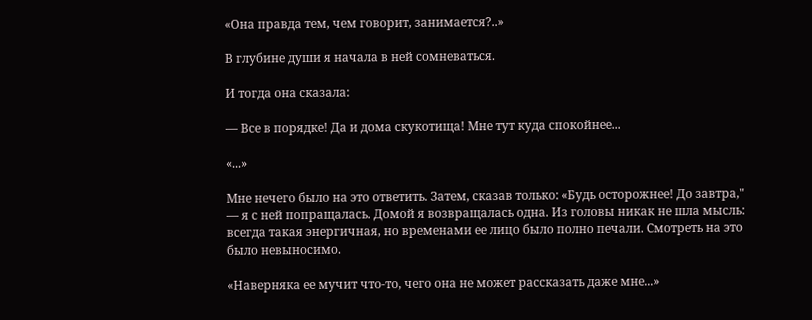«Она правда тем, чем говорит, занимается?..»

В глубине души я начала в ней сомневаться.

И тогда она сказала:

— Все в порядке! Да и дома скукотища! Мне тут куда спокойнее...

«...»

Мне нечего было на это ответить. Затем, сказав только: «Будь осторожнее! До завтра," — я с ней попращалась. Домой я возвращалась одна. Из головы никак не шла мысль: всегда такая энергичная, но временами ее лицо было полно печали. Смотреть на это было невыносимо.

«Наверняка ее мучит что-то, чего она не может рассказать даже мне...»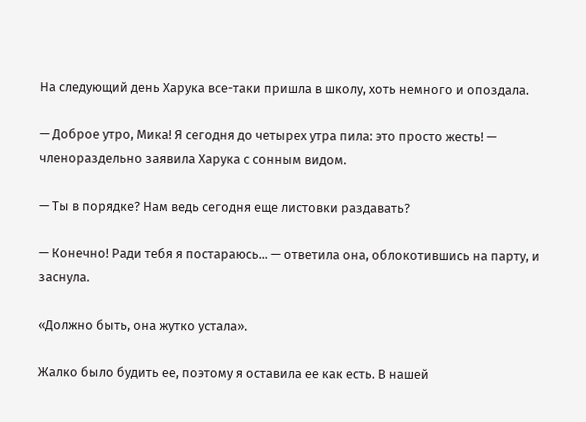На следующий день Харука все-таки пришла в школу, хоть немного и опоздала.

— Доброе утро, Мика! Я сегодня до четырех утра пила: это просто жесть! — членораздельно заявила Харука с сонным видом.

— Ты в порядке? Нам ведь сегодня еще листовки раздавать?

— Конечно! Ради тебя я постараюсь... — ответила она, облокотившись на парту, и заснула.

«Должно быть, она жутко устала».

Жалко было будить ее, поэтому я оставила ее как есть. В нашей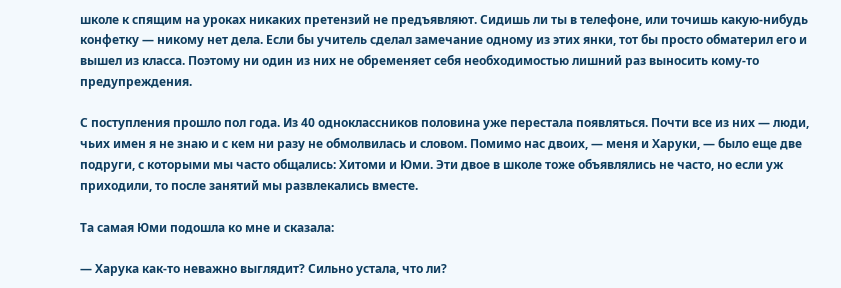школе к спящим на уроках никаких претензий не предъявляют. Сидишь ли ты в телефоне, или точишь какую-нибудь конфетку — никому нет дела. Если бы учитель сделал замечание одному из этих янки, тот бы просто обматерил его и вышел из класса. Поэтому ни один из них не обременяет себя необходимостью лишний раз выносить кому-то предупреждения.

С поступления прошло пол года. Из 40 одноклассников половина уже перестала появляться. Почти все из них — люди, чьих имен я не знаю и с кем ни разу не обмолвилась и словом. Помимо нас двоих, — меня и Харуки, — было еще две подруги, с которыми мы часто общались: Хитоми и Юми. Эти двое в школе тоже объявлялись не часто, но если уж приходили, то после занятий мы развлекались вместе.

Та самая Юми подошла ко мне и сказала:

— Харука как-то неважно выглядит? Сильно устала, что ли?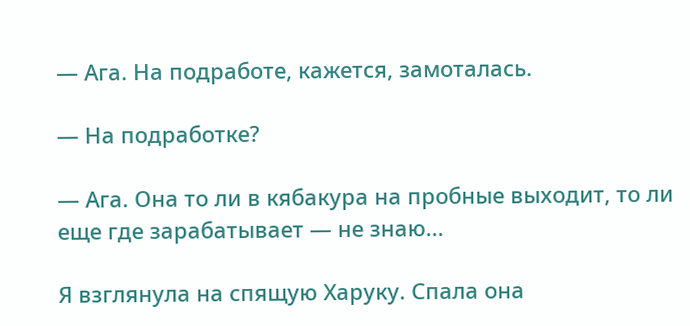— Ага. На подработе, кажется, замоталась.

— На подработке?

— Ага. Она то ли в кябакура на пробные выходит, то ли еще где зарабатывает — не знаю...

Я взглянула на спящую Харуку. Спала она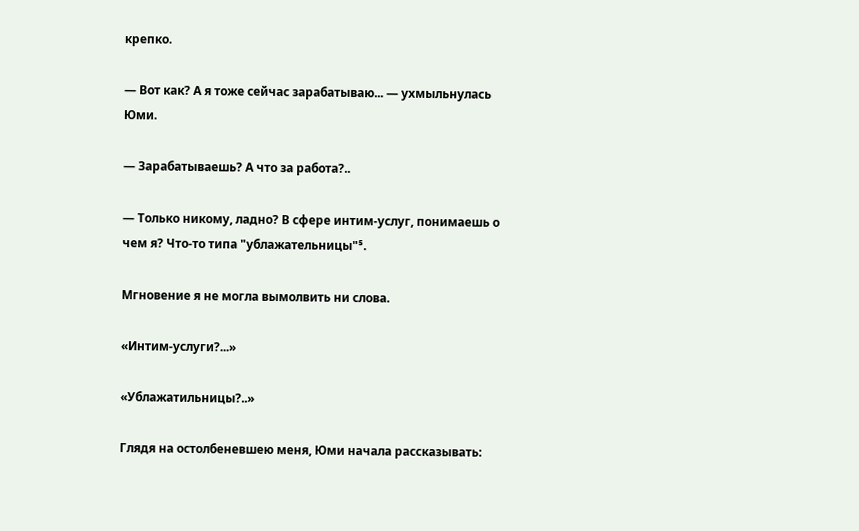крепко.

— Вот как? А я тоже сейчас зарабатываю... — ухмыльнулась Юми.

— Зарабатываешь? А что за работа?..

— Только никому, ладно? В сфере интим-услуг, понимаешь о чем я? Что-то типа "ублажательницы"⁵.

Мгновение я не могла вымолвить ни слова.

«Интим-услуги?...»

«Ублажатильницы?..»

Глядя на остолбеневшею меня, Юми начала рассказывать: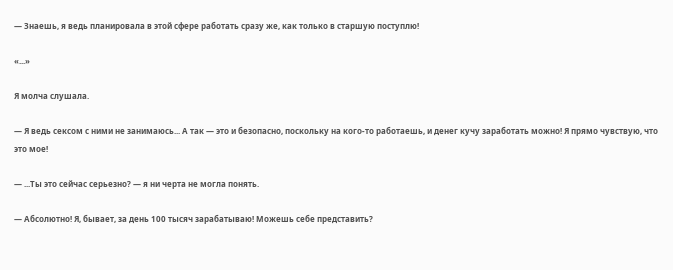— Знаешь, я ведь планировала в этой сфере работать сразу же, как только в старшую поступлю!

«...»

Я молча слушала.

— Я ведь сексом с ними не занимаюсь... А так — это и безопасно, поскольку на кого-то работаешь, и денег кучу заработать можно! Я прямо чувствую, что это мое!

— ...Ты это сейчас серьезно? — я ни черта не могла понять.

— Абсолютно! Я, бывает, за день 100 тысяч зарабатываю! Можешь себе представить?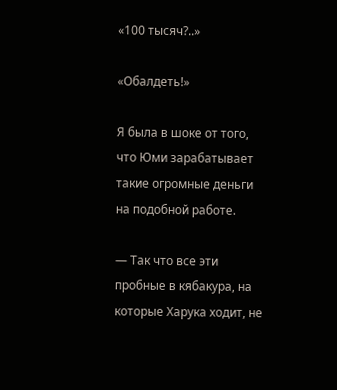«100 тысяч?..»

«Обалдеть!»

Я была в шоке от того, что Юми зарабатывает такие огромные деньги на подобной работе.

— Так что все эти пробные в кябакура, на которые Харука ходит, не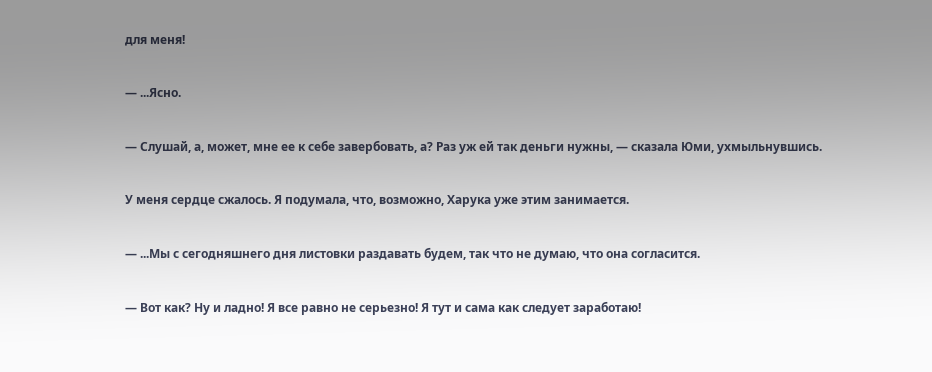для меня!

— ...Ясно.

— Слушай, а, может, мне ее к себе завербовать, а? Раз уж ей так деньги нужны, — сказала Юми, ухмыльнувшись.

У меня сердце сжалось. Я подумала, что, возможно, Харука уже этим занимается.

— ...Мы с сегодняшнего дня листовки раздавать будем, так что не думаю, что она согласится.

— Вот как? Ну и ладно! Я все равно не серьезно! Я тут и сама как следует заработаю!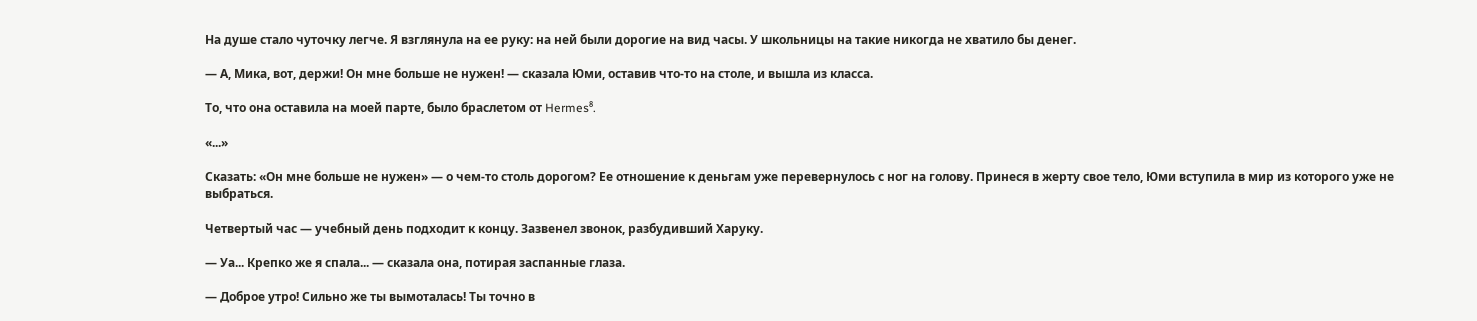На душе стало чуточку легче. Я взглянула на ее руку: на ней были дорогие на вид часы. У школьницы на такие никогда не хватило бы денег.

— А, Мика, вот, держи! Он мне больше не нужен! — сказала Юми, оставив что-то на столе, и вышла из класса.

То, что она оставила на моей парте, было браслетом от Hermes⁸.

«...»

Сказать: «Он мне больше не нужен» — о чем-то столь дорогом? Ее отношение к деньгам уже перевернулось с ног на голову. Принеся в жерту свое тело, Юми вступила в мир из которого уже не выбраться.

Четвертый час — учебный день подходит к концу. Зазвенел звонок, разбудивший Харуку.

— Уа... Крепко же я спала... — сказала она, потирая заспанные глаза.

— Доброе утро! Сильно же ты вымоталась! Ты точно в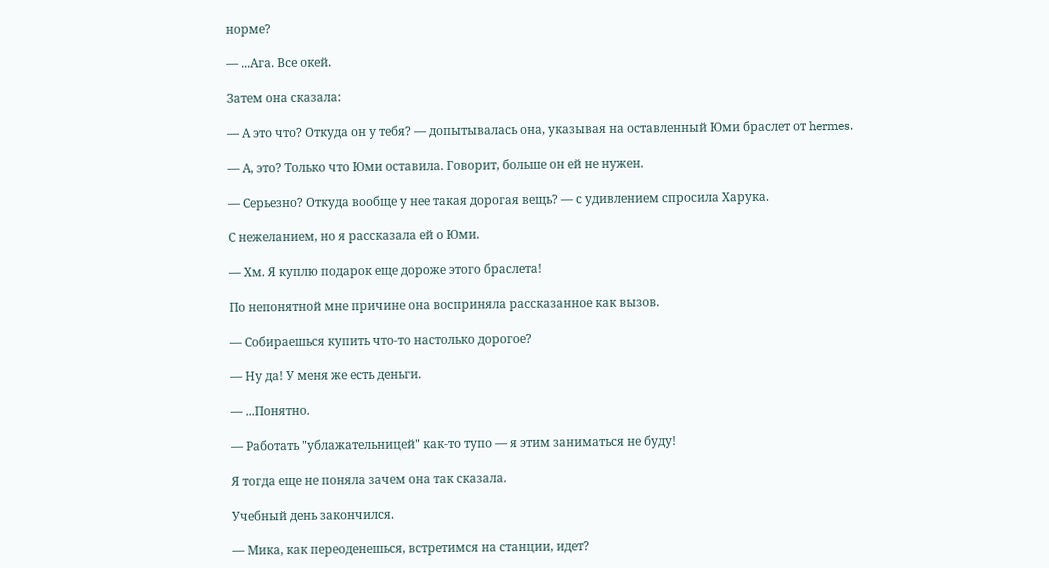норме?

— ...Ага. Все окей.

Затем она сказала:

— А это что? Откуда он у тебя? — допытывалась она, указывая на оставленный Юми браслет от hermes.

— А, это? Только что Юми оставила. Говорит, больше он ей не нужен.

— Серьезно? Откуда вообще у нее такая дорогая вещь? — с удивлением спросила Харука.

С нежеланием, но я рассказала ей о Юми.

— Хм. Я куплю подарок еще дороже этого браслета!

По непонятной мне причине она восприняла рассказанное как вызов.

— Собираешься купить что-то настолько дорогое?

— Ну да! У меня же есть деньги.

— ...Понятно.

— Работать "ублажательницей" как-то тупо — я этим заниматься не буду!

Я тогда еще не поняла зачем она так сказала.

Учебный день закончился.

— Мика, как переоденешься, встретимся на станции, идет?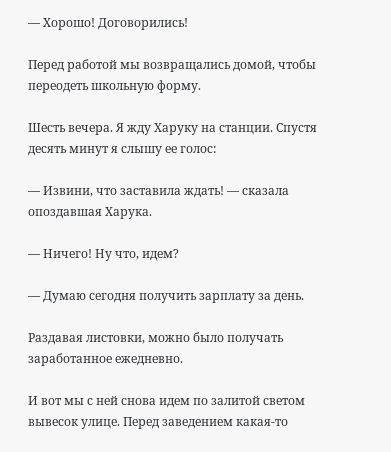— Хорошо! Договорились!

Перед работой мы возвращались домой, чтобы переодеть школьную форму.

Шесть вечера. Я жду Харуку на станции. Спустя десять минут я слышу ее голос:

— Извини, что заставила ждать! — сказала опоздавшая Харука.

— Ничего! Ну что, идем?

— Думаю сегодня получить зарплату за день.

Раздавая листовки, можно было получать заработанное ежедневно.

И вот мы с ней снова идем по залитой светом вывесок улице. Перед заведением какая-то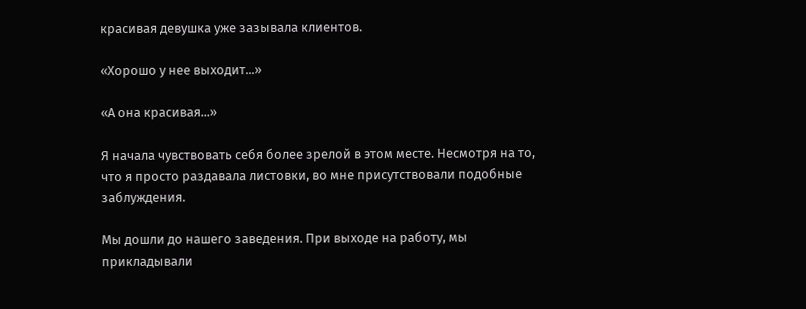красивая девушка уже зазывала клиентов.

«Хорошо у нее выходит...»

«А она красивая...»

Я начала чувствовать себя более зрелой в этом месте. Несмотря на то, что я просто раздавала листовки, во мне присутствовали подобные заблуждения.

Мы дошли до нашего заведения. При выходе на работу, мы прикладывали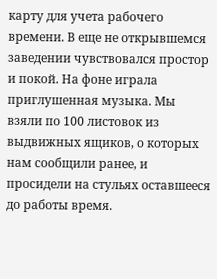карту для учета рабочего времени. В еще не открывшемся заведении чувствовался простор и покой. На фоне играла приглушенная музыка. Мы взяли по 100 листовок из выдвижных ящиков, о которых нам сообщили ранее, и просидели на стульях оставшееся до работы время.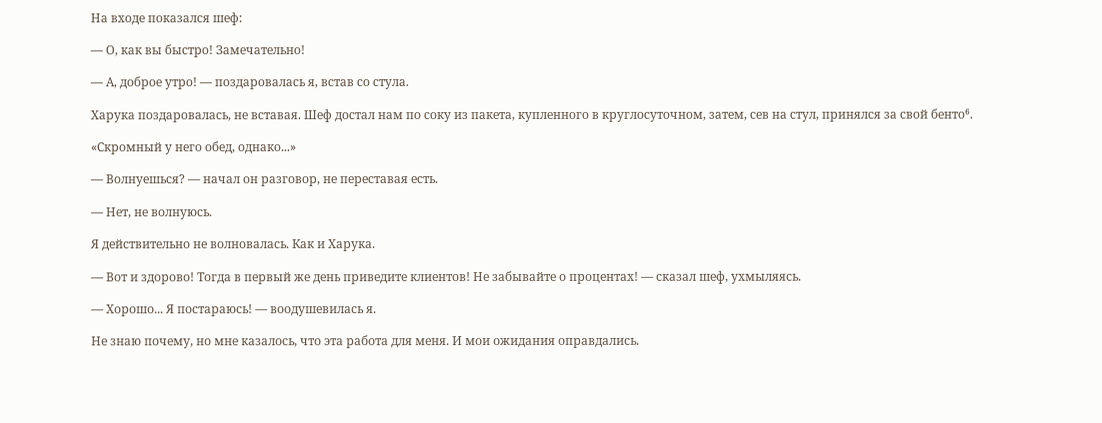На входе показался шеф:

— О, как вы быстро! Замечательно!

— А, доброе утро! — поздаровалась я, встав со стула.

Харука поздаровалась, не вставая. Шеф достал нам по соку из пакета, купленного в круглосуточном, затем, сев на стул, принялся за свой бенто⁶.

«Скромный у него обед, однако...»

— Волнуешься? — начал он разговор, не переставая есть.

— Нет, не волнуюсь.

Я действительно не волновалась. Как и Харука.

— Вот и здорово! Тогда в первый же день приведите клиентов! Не забывайте о процентах! — сказал шеф, ухмыляясь.

— Хорошо... Я постараюсь! — воодушевилась я.

Не знаю почему, но мне казалось, что эта работа для меня. И мои ожидания оправдались.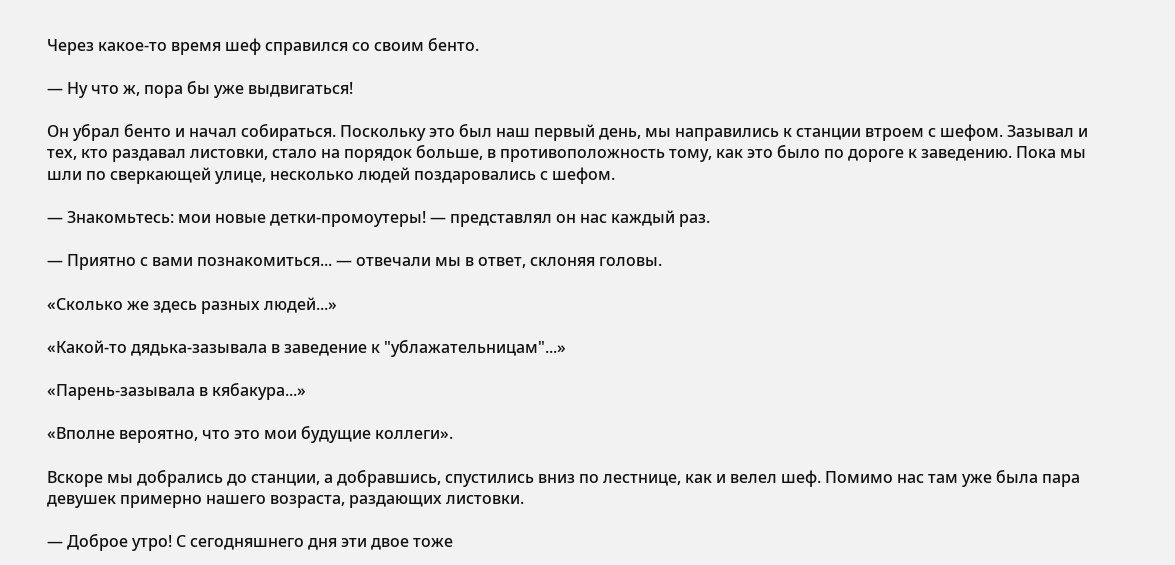Через какое-то время шеф справился со своим бенто.

— Ну что ж, пора бы уже выдвигаться!

Он убрал бенто и начал собираться. Поскольку это был наш первый день, мы направились к станции втроем с шефом. Зазывал и тех, кто раздавал листовки, стало на порядок больше, в противоположность тому, как это было по дороге к заведению. Пока мы шли по сверкающей улице, несколько людей поздаровались с шефом.

— Знакомьтесь: мои новые детки-промоутеры! — представлял он нас каждый раз.

— Приятно с вами познакомиться... — отвечали мы в ответ, склоняя головы.

«Сколько же здесь разных людей...»

«Какой-то дядька-зазывала в заведение к "ублажательницам"...»

«Парень-зазывала в кябакура...»

«Вполне вероятно, что это мои будущие коллеги».

Вскоре мы добрались до станции, а добравшись, спустились вниз по лестнице, как и велел шеф. Помимо нас там уже была пара девушек примерно нашего возраста, раздающих листовки.

— Доброе утро! С сегодняшнего дня эти двое тоже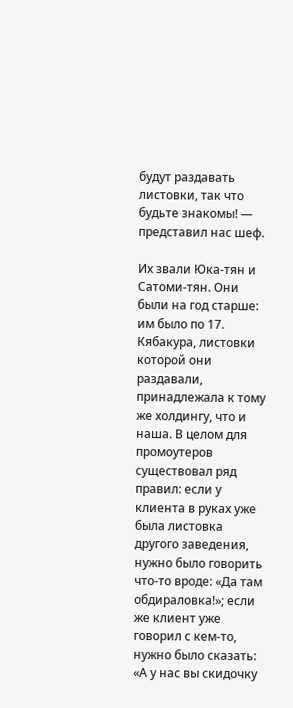будут раздавать листовки, так что будьте знакомы! — представил нас шеф.

Их звали Юка-тян и Сатоми-тян. Они были на год старше: им было по 17. Кябакура, листовки которой они раздавали, принадлежала к тому же холдингу, что и наша. В целом для промоутеров существовал ряд правил: если у клиента в руках уже была листовка другого заведения, нужно было говорить что-то вроде: «Да там обдираловка!»; если же клиент уже говорил с кем-то, нужно было сказать: «А у нас вы скидочку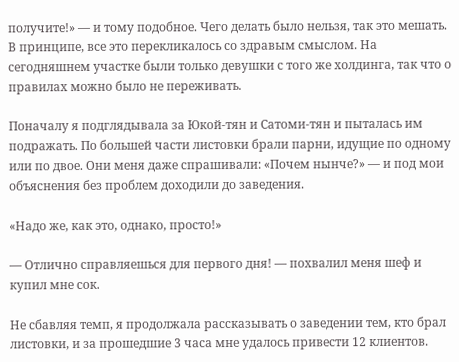получите!» — и тому подобное. Чего делать было нельзя, так это мешать. В принципе, все это перекликалось со здравым смыслом. На сегодняшнем участке были только девушки с того же холдинга, так что о правилах можно было не переживать.

Поначалу я подглядывала за Юкой-тян и Сатоми-тян и пыталась им подражать. По большей части листовки брали парни, идущие по одному или по двое. Они меня даже спрашивали: «Почем нынче?» — и под мои объяснения без проблем доходили до заведения.

«Надо же, как это, однако, просто!»

— Отлично справляешься для первого дня! — похвалил меня шеф и купил мне сок.

Не сбавляя темп, я продолжала рассказывать о заведении тем, кто брал листовки, и за прошедшие 3 часа мне удалось привести 12 клиентов.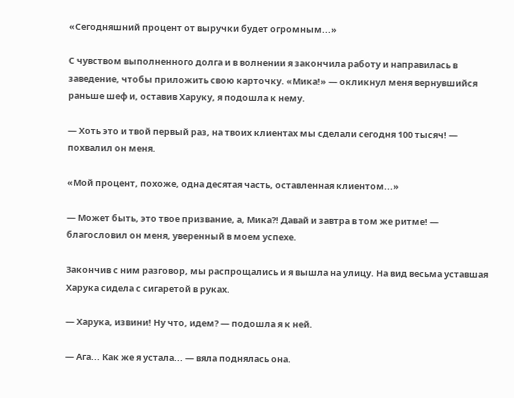«Сегодняшний процент от выручки будет огромным...»

С чувством выполненного долга и в волнении я закончила работу и направилась в заведение, чтобы приложить свою карточку. «Мика!» — окликнул меня вернувшийся раньше шеф и, оставив Харуку, я подошла к нему.

— Хоть это и твой первый раз, на твоих клиентах мы сделали сегодня 100 тысяч! — похвалил он меня.

«Мой процент, похоже, одна десятая часть, оставленная клиентом...»

— Может быть, это твое призвание, а, Мика?! Давай и завтра в том же ритме! — благословил он меня, уверенный в моем успехе.

Закончив с ним разговор, мы распрощались и я вышла на улицу. На вид весьма уставшая Харука сидела с сигаретой в руках.

— Харука, извини! Ну что, идем? — подошла я к ней.

— Ага... Как же я устала... — вяла поднялась она.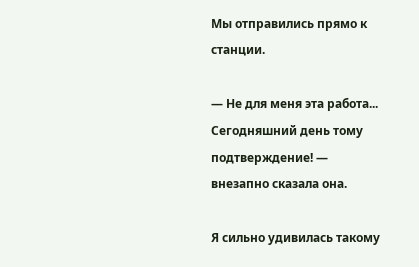Мы отправились прямо к станции.

— Не для меня эта работа... Сегодняшний день тому подтверждение! — внезапно сказала она.

Я сильно удивилась такому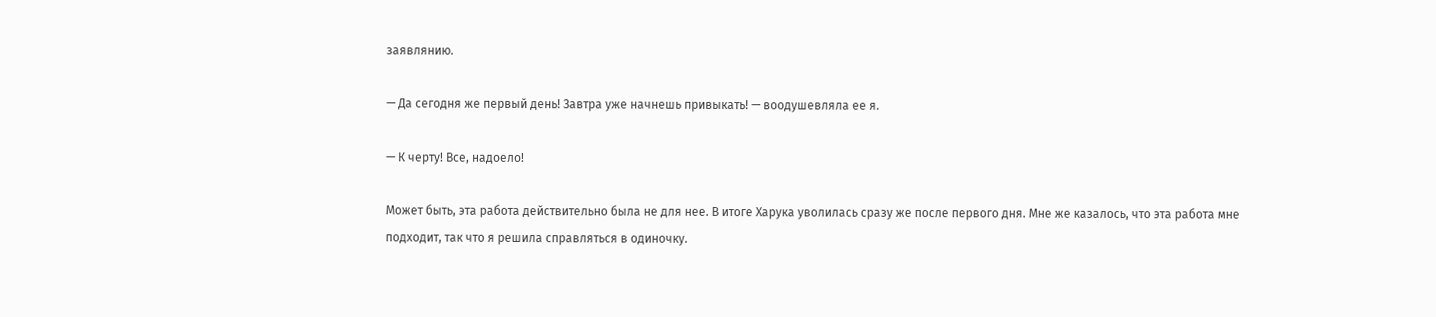заявлянию.

— Да сегодня же первый день! Завтра уже начнешь привыкать! — воодушевляла ее я.

— К черту! Все, надоело!

Может быть, эта работа действительно была не для нее. В итоге Харука уволилась сразу же после первого дня. Мне же казалось, что эта работа мне подходит, так что я решила справляться в одиночку.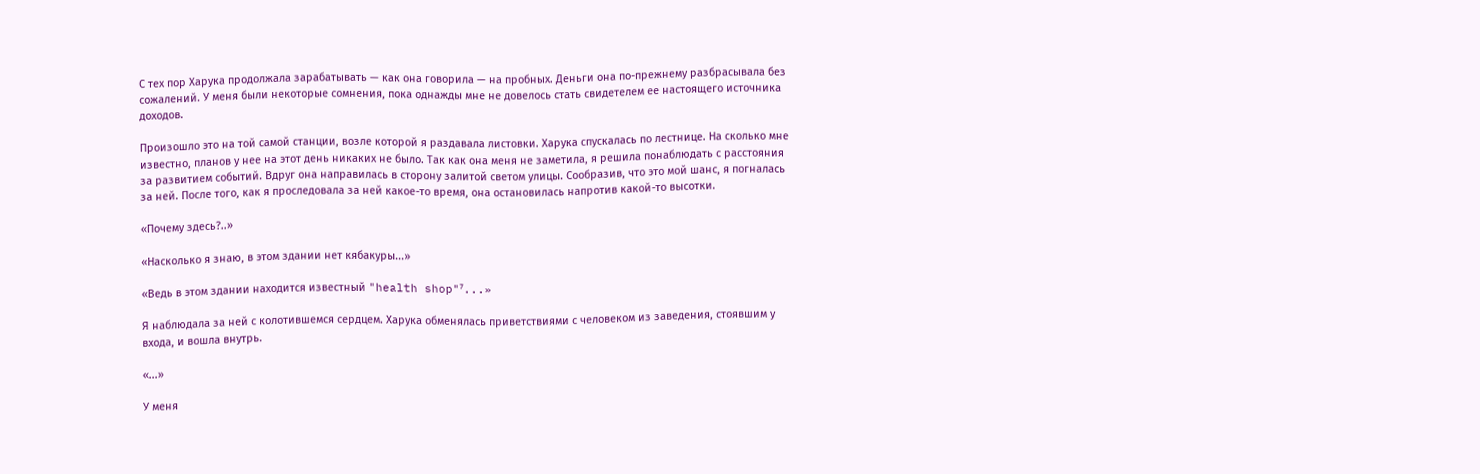С тех пор Харука продолжала зарабатывать — как она говорила — на пробных. Деньги она по-прежнему разбрасывала без сожалений. У меня были некоторые сомнения, пока однажды мне не довелось стать свидетелем ее настоящего источника доходов.

Произошло это на той самой станции, возле которой я раздавала листовки. Харука спускалась по лестнице. На сколько мне известно, планов у нее на этот день никаких не было. Так как она меня не заметила, я решила понаблюдать с расстояния за развитием событий. Вдруг она направилась в сторону залитой светом улицы. Сообразив, что это мой шанс, я погналась за ней. После того, как я проследовала за ней какое-то время, она остановилась напротив какой-то высотки.

«Почему здесь?..»

«Насколько я знаю, в этом здании нет кябакуры...»

«Ведь в этом здании находится известный "health shop"⁷...»

Я наблюдала за ней с колотившемся сердцем. Харука обменялась приветствиями с человеком из заведения, стоявшим у входа, и вошла внутрь.

«...»

У меня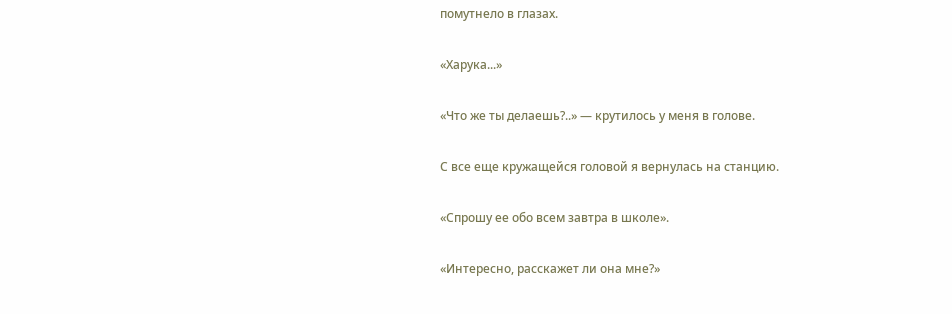помутнело в глазах.

«Харука...»

«Что же ты делаешь?..» — крутилось у меня в голове.

С все еще кружащейся головой я вернулась на станцию.

«Спрошу ее обо всем завтра в школе».

«Интересно, расскажет ли она мне?»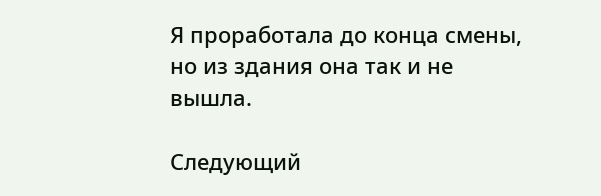Я проработала до конца смены, но из здания она так и не вышла.

Следующий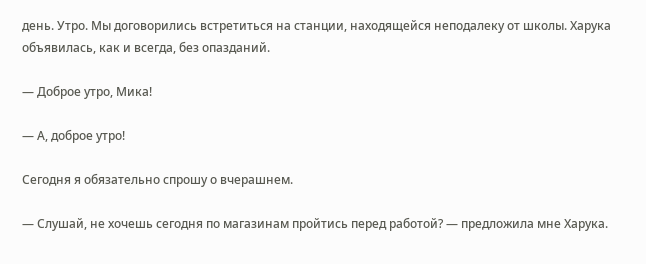день. Утро. Мы договорились встретиться на станции, находящейся неподалеку от школы. Харука объявилась, как и всегда, без опазданий.

— Доброе утро, Мика!

— А, доброе утро!

Сегодня я обязательно спрошу о вчерашнем.

— Слушай, не хочешь сегодня по магазинам пройтись перед работой? — предложила мне Харука.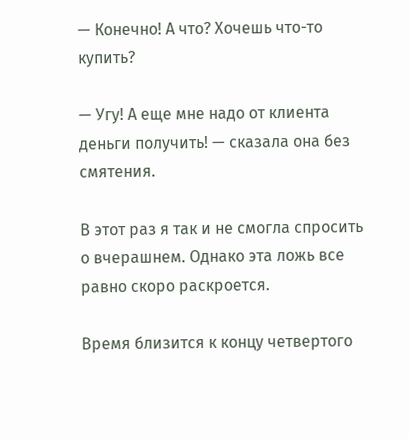— Конечно! А что? Хочешь что-то купить?

— Угу! А еще мне надо от клиента деньги получить! — сказала она без смятения.

В этот раз я так и не смогла спросить о вчерашнем. Однако эта ложь все равно скоро раскроется.

Время близится к концу четвертого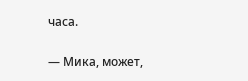часа.

— Мика, может,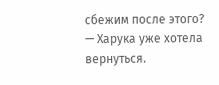сбежим после этого? — Харука уже хотела вернуться.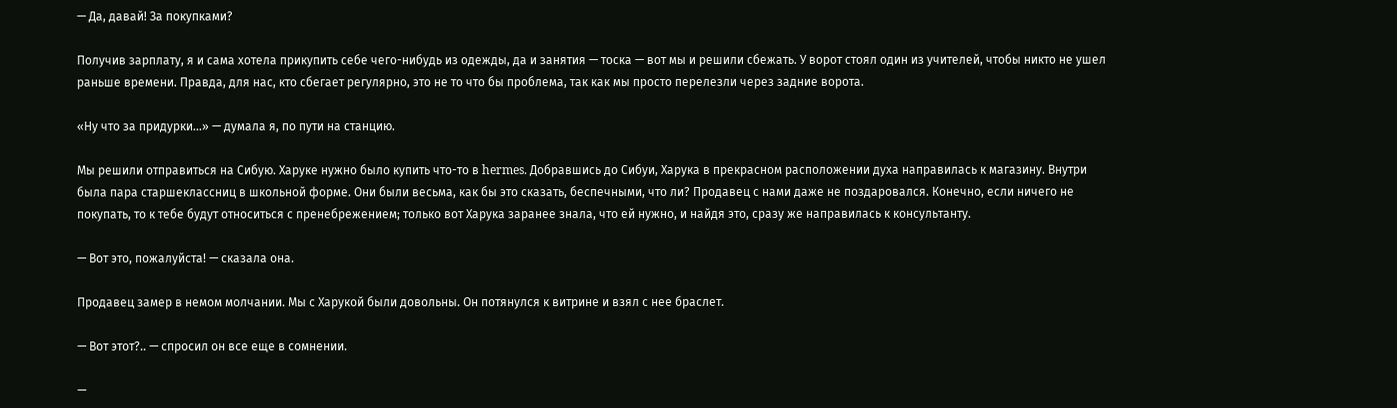— Да, давай! За покупками?

Получив зарплату, я и сама хотела прикупить себе чего-нибудь из одежды, да и занятия — тоска — вот мы и решили сбежать. У ворот стоял один из учителей, чтобы никто не ушел раньше времени. Правда, для нас, кто сбегает регулярно, это не то что бы проблема, так как мы просто перелезли через задние ворота.

«Ну что за придурки...» — думала я, по пути на станцию.

Мы решили отправиться на Сибую. Харуке нужно было купить что-то в hermes. Добравшись до Сибуи, Харука в прекрасном расположении духа направилась к магазину. Внутри была пара старшеклассниц в школьной форме. Они были весьма, как бы это сказать, беспечными, что ли? Продавец с нами даже не поздаровался. Конечно, если ничего не покупать, то к тебе будут относиться с пренебрежением; только вот Харука заранее знала, что ей нужно, и найдя это, сразу же направилась к консультанту.

— Вот это, пожалуйста! — сказала она.

Продавец замер в немом молчании. Мы с Харукой были довольны. Он потянулся к витрине и взял с нее браслет.

— Вот этот?.. — спросил он все еще в сомнении.

—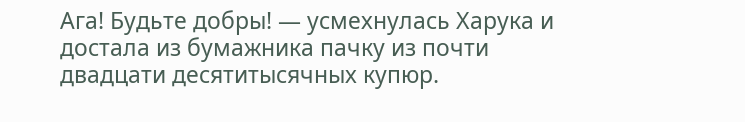Ага! Будьте добры! — усмехнулась Харука и достала из бумажника пачку из почти двадцати десятитысячных купюр.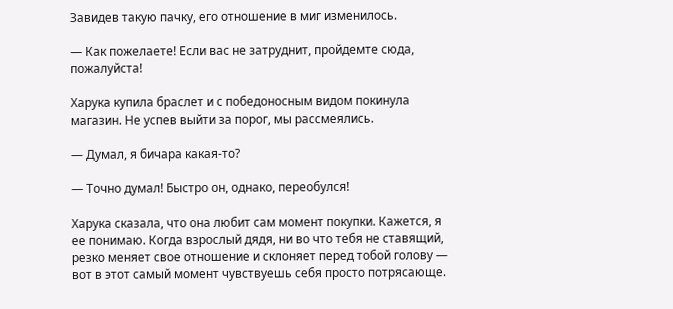Завидев такую пачку, его отношение в миг изменилось.

— Как пожелаете! Если вас не затруднит, пройдемте сюда, пожалуйста!

Харука купила браслет и с победоносным видом покинула магазин. Не успев выйти за порог, мы рассмеялись.

— Думал, я бичара какая-то?

— Точно думал! Быстро он, однако, переобулся!

Харука сказала, что она любит сам момент покупки. Кажется, я ее понимаю. Когда взрослый дядя, ни во что тебя не ставящий, резко меняет свое отношение и склоняет перед тобой голову — вот в этот самый момент чувствуешь себя просто потрясающе.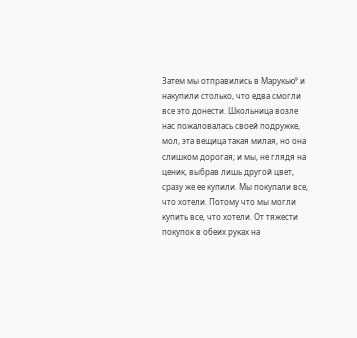Затем мы отправились в Марукью⁹ и накупили столько, что едва смогли все это донести. Школьница возле нас пожаловалась своей подружке, мол, эта вещица такая милая, но она слишком дорогая; и мы, не глядя на ценик, выбрав лишь другой цвет, сразу же ее купили. Мы покупали все, что хотели. Потому что мы могли купить все, что хотели. От тяжести покупок в обеих руках на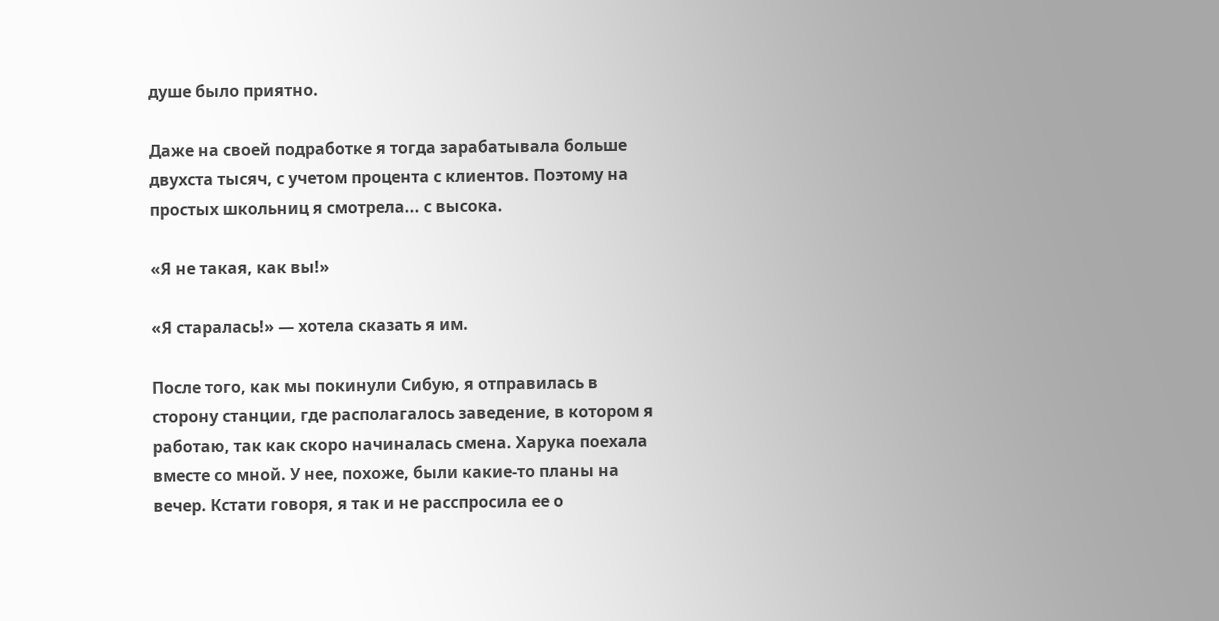душе было приятно.

Даже на своей подработке я тогда зарабатывала больше двухста тысяч, с учетом процента с клиентов. Поэтому на простых школьниц я смотрела... с высока.

«Я не такая, как вы!»

«Я старалась!» — хотела сказать я им.

После того, как мы покинули Сибую, я отправилась в сторону станции, где располагалось заведение, в котором я работаю, так как скоро начиналась смена. Харука поехала вместе со мной. У нее, похоже, были какие-то планы на вечер. Кстати говоря, я так и не расспросила ее о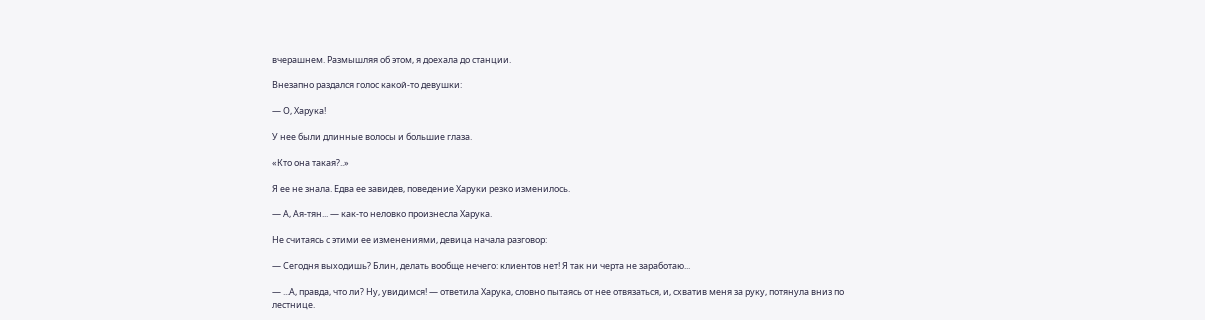вчерашнем. Размышляя об этом, я доехала до станции.

Внезапно раздался голос какой-то девушки:

— О, Харука!

У нее были длинные волосы и большие глаза.

«Кто она такая?..»

Я ее не знала. Едва ее завидев, поведение Харуки резко изменилось.

— А, Ая-тян... — как-то неловко произнесла Харука.

Не считаясь с этими ее изменениями, девица начала разговор:

— Сегодня выходишь? Блин, делать вообще нечего: клиентов нет! Я так ни черта не заработаю...

— ...А, правда, что ли? Ну, увидимся! — ответила Харука, словно пытаясь от нее отвязаться, и, схватив меня за руку, потянула вниз по лестнице.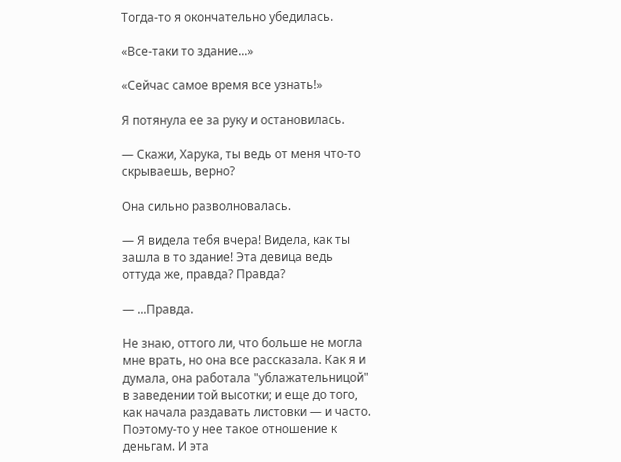Тогда-то я окончательно убедилась.

«Все-таки то здание...»

«Сейчас самое время все узнать!»

Я потянула ее за руку и остановилась.

— Скажи, Харука, ты ведь от меня что-то скрываешь, верно?

Она сильно разволновалась.

— Я видела тебя вчера! Видела, как ты зашла в то здание! Эта девица ведь оттуда же, правда? Правда?

— ...Правда.

Не знаю, оттого ли, что больше не могла мне врать, но она все рассказала. Как я и думала, она работала "ублажательницой" в заведении той высотки; и еще до того, как начала раздавать листовки — и часто. Поэтому-то у нее такое отношение к деньгам. И эта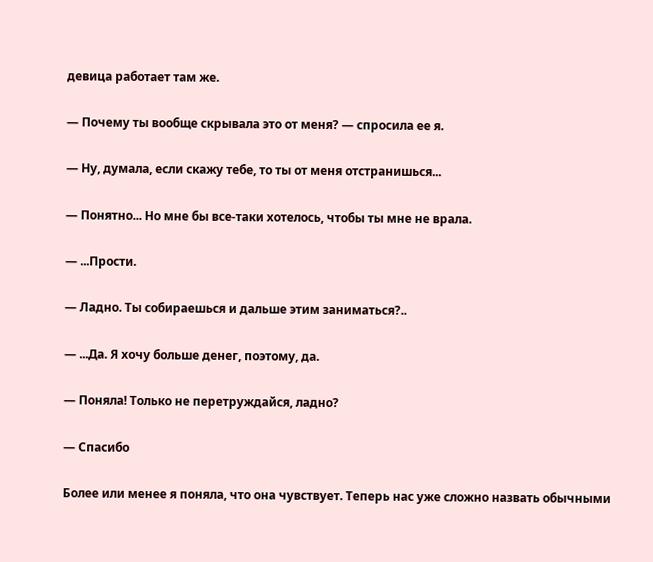девица работает там же.

— Почему ты вообще скрывала это от меня? — спросила ее я.

— Ну, думала, если скажу тебе, то ты от меня отстранишься...

— Понятно... Но мне бы все-таки хотелось, чтобы ты мне не врала.

— ...Прости.

— Ладно. Ты собираешься и дальше этим заниматься?..

— ...Да. Я хочу больше денег, поэтому, да.

— Поняла! Только не перетруждайся, ладно?

— Спасибо

Более или менее я поняла, что она чувствует. Теперь нас уже сложно назвать обычными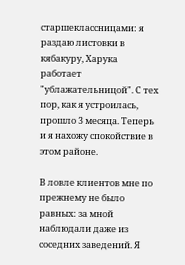старшеклассницами: я раздаю листовки в кябакуру, Харука работает "ублажательницой". С тех пор, как я устроилась, прошло 3 месяца. Теперь и я нахожу спокойствие в этом районе.

В ловле клиентов мне по прежнему не было равных: за мной наблюдали даже из соседних заведений. Я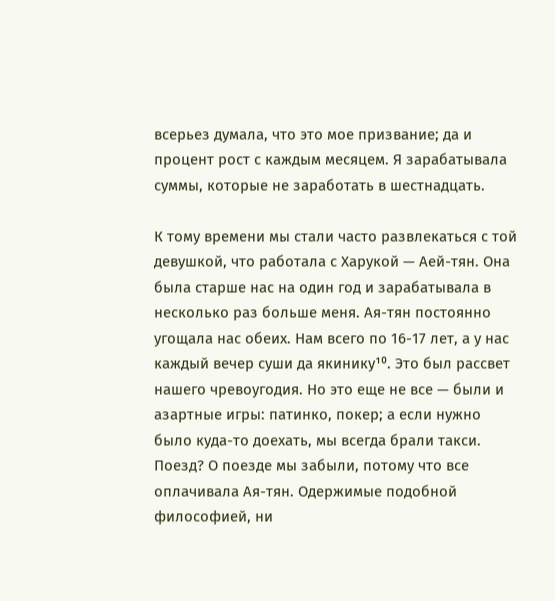всерьез думала, что это мое призвание; да и процент рост с каждым месяцем. Я зарабатывала суммы, которые не заработать в шестнадцать.

К тому времени мы стали часто развлекаться с той девушкой, что работала с Харукой — Аей-тян. Она была старше нас на один год и зарабатывала в несколько раз больше меня. Ая-тян постоянно угощала нас обеих. Нам всего по 16-17 лет, а у нас каждый вечер суши да якинику¹⁰. Это был рассвет нашего чревоугодия. Но это еще не все — были и азартные игры: патинко, покер; а если нужно было куда-то доехать, мы всегда брали такси. Поезд? О поезде мы забыли, потому что все оплачивала Ая-тян. Одержимые подобной философией, ни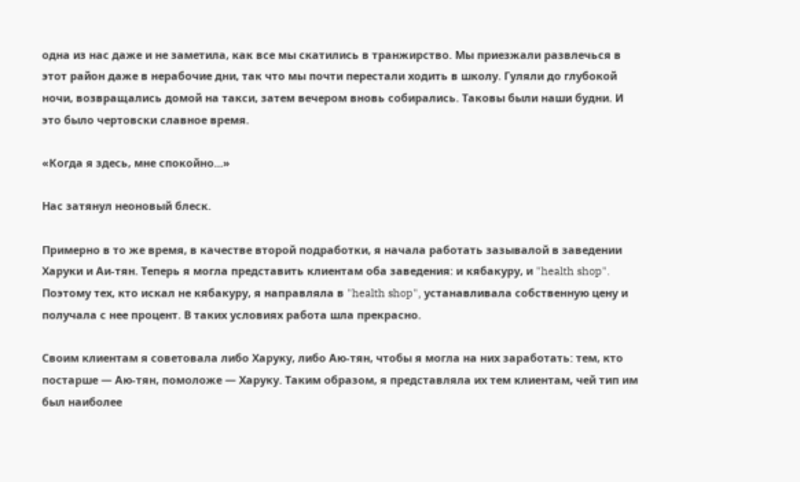одна из нас даже и не заметила, как все мы скатились в транжирство. Мы приезжали развлечься в этот район даже в нерабочие дни, так что мы почти перестали ходить в школу. Гуляли до глубокой ночи, возвращались домой на такси, затем вечером вновь собирались. Таковы были наши будни. И это было чертовски славное время.

«Когда я здесь, мне спокойно...»

Нас затянул неоновый блеск.

Примерно в то же время, в качестве второй подработки, я начала работать зазывалой в заведении Харуки и Аи-тян. Теперь я могла представить клиентам оба заведения: и кябакуру, и "health shop". Поэтому тех, кто искал не кябакуру, я направляла в "health shop", устанавливала собственную цену и получала с нее процент. В таких условиях работа шла прекрасно.

Своим клиентам я советовала либо Харуку, либо Аю-тян, чтобы я могла на них заработать: тем, кто постарше — Аю-тян, помоложе — Харуку. Таким образом, я представляла их тем клиентам, чей тип им был наиболее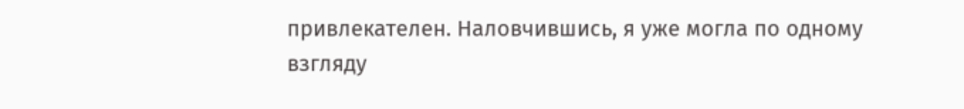привлекателен. Наловчившись, я уже могла по одному взгляду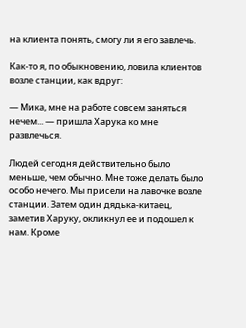на клиента понять, смогу ли я его завлечь.

Как-то я, по обыкновению, ловила клиентов возле станции, как вдруг:

— Мика, мне на работе совсем заняться нечем... — пришла Харука ко мне развлечься.

Людей сегодня действительно было меньше, чем обычно. Мне тоже делать было особо нечего. Мы присели на лавочке возле станции. Затем один дядька-китаец, заметив Харуку, окликнул ее и подошел к нам. Кроме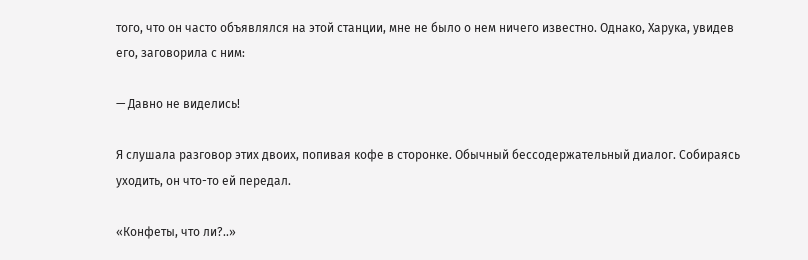того, что он часто объявлялся на этой станции, мне не было о нем ничего известно. Однако, Харука, увидев его, заговорила с ним:

— Давно не виделись!

Я слушала разговор этих двоих, попивая кофе в сторонке. Обычный бессодержательный диалог. Собираясь уходить, он что-то ей передал.

«Конфеты, что ли?..»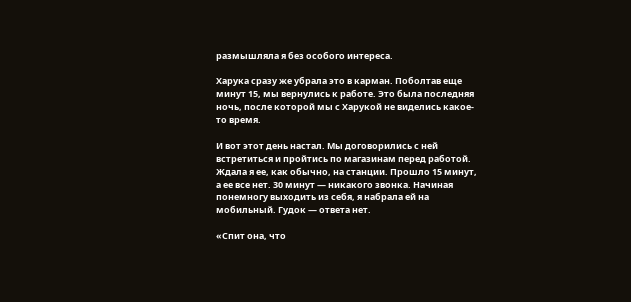размышляла я без особого интереса.

Харука сразу же убрала это в карман. Поболтав еще минут 15, мы вернулись к работе. Это была последняя ночь, после которой мы с Харукой не виделись какое-то время.

И вот этот день настал. Мы договорились с ней встретиться и пройтись по магазинам перед работой. Ждала я ее, как обычно, на станции. Прошло 15 минут, а ее все нет. 30 минут — никакого звонка. Начиная понемногу выходить из себя, я набрала ей на мобильный. Гудок — ответа нет.

«Спит она, что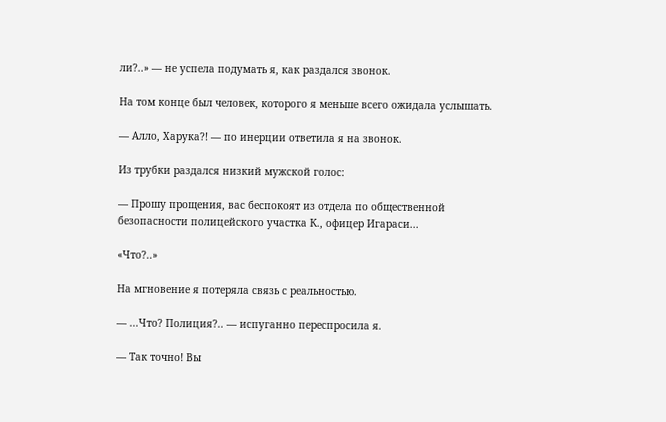ли?..» — не успела подумать я, как раздался звонок.

На том конце был человек, которого я меньше всего ожидала услышать.

— Алло, Харука?! — по инерции ответила я на звонок.

Из трубки раздался низкий мужской голос:

— Прошу прощения, вас беспокоят из отдела по общественной безопасности полицейского участка К., офицер Игараси...

«Что?..»

На мгновение я потеряла связь с реальностью.

— ...Что? Полиция?.. — испуганно переспросила я.

— Так точно! Вы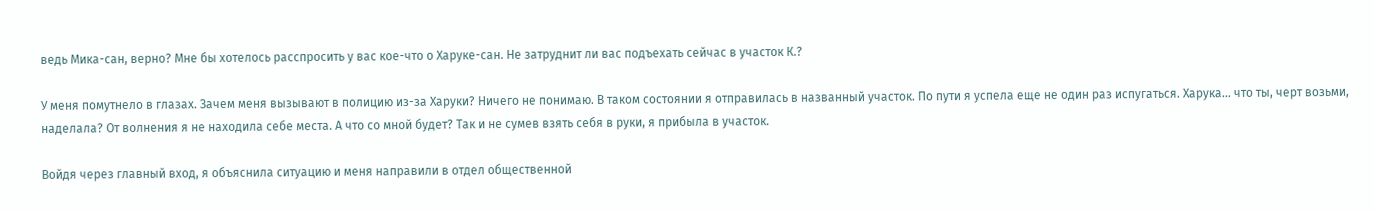ведь Мика-сан, верно? Мне бы хотелось расспросить у вас кое-что о Харуке-сан. Не затруднит ли вас подъехать сейчас в участок К.?

У меня помутнело в глазах. Зачем меня вызывают в полицию из-за Харуки? Ничего не понимаю. В таком состоянии я отправилась в названный участок. По пути я успела еще не один раз испугаться. Харука... что ты, черт возьми, наделала? От волнения я не находила себе места. А что со мной будет? Так и не сумев взять себя в руки, я прибыла в участок.

Войдя через главный вход, я объяснила ситуацию и меня направили в отдел общественной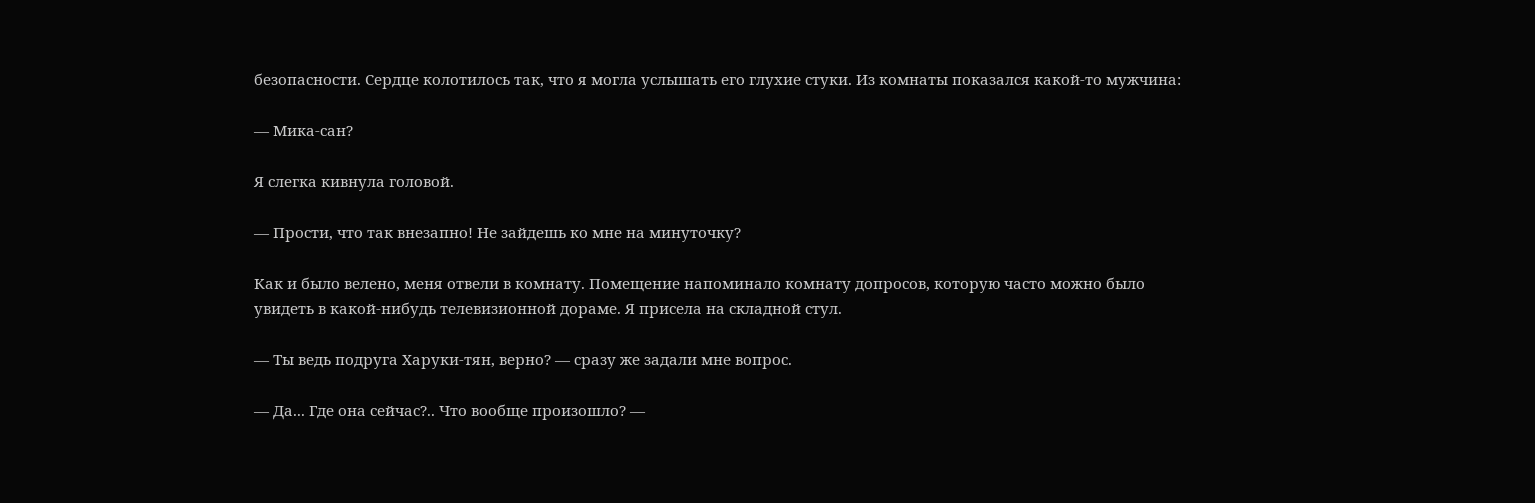безопасности. Сердце колотилось так, что я могла услышать его глухие стуки. Из комнаты показался какой-то мужчина:

— Мика-сан?

Я слегка кивнула головой.

— Прости, что так внезапно! Не зайдешь ко мне на минуточку?

Как и было велено, меня отвели в комнату. Помещение напоминало комнату допросов, которую часто можно было увидеть в какой-нибудь телевизионной дораме. Я присела на складной стул.

— Ты ведь подруга Харуки-тян, верно? — сразу же задали мне вопрос.

— Да... Где она сейчас?.. Что вообще произошло? —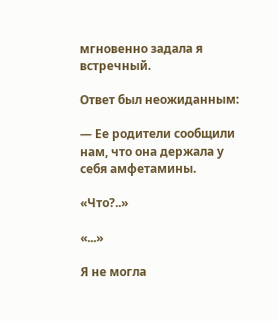мгновенно задала я встречный.

Ответ был неожиданным:

— Ее родители сообщили нам, что она держала у себя амфетамины.

«Что?..»

«...»

Я не могла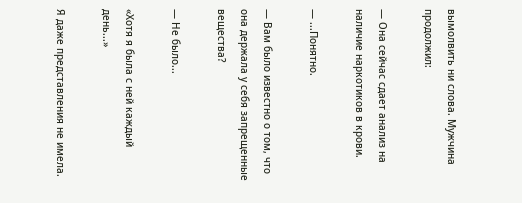вымолвить ни слова. Мужчина продолжил:

— Она сейчас сдает анализ на наличие наркотиков в крови.

— ...Понятно.

— Вам было известно о том, что она держала у себя запрещенные вещества?

— Не было...

«Хотя я была с ней каждый день...»

Я даже представления не имела.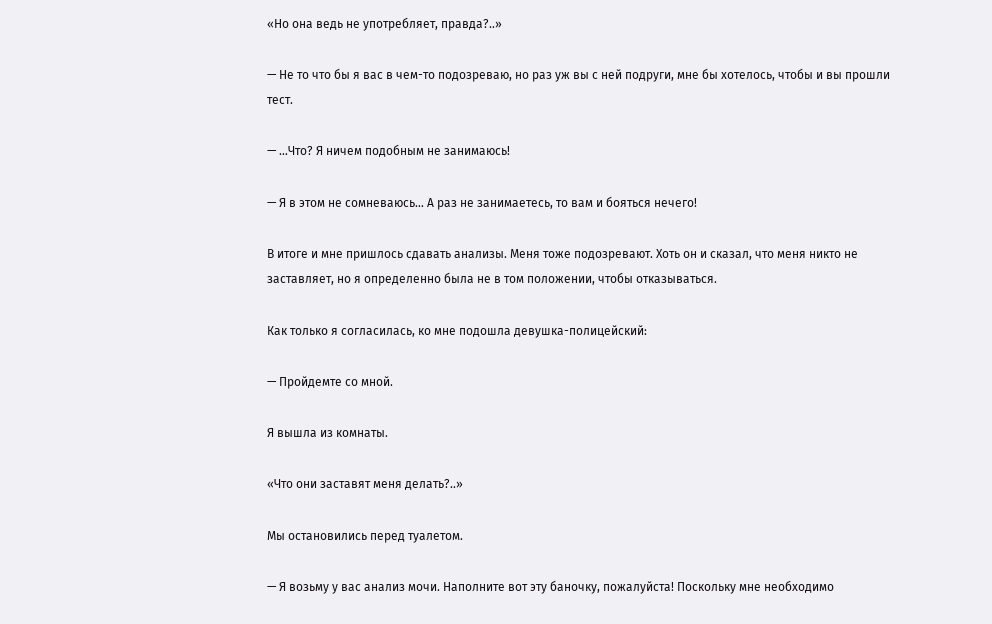«Но она ведь не употребляет, правда?..»

— Не то что бы я вас в чем-то подозреваю, но раз уж вы с ней подруги, мне бы хотелось, чтобы и вы прошли тест.

— ...Что? Я ничем подобным не занимаюсь!

— Я в этом не сомневаюсь... А раз не занимаетесь, то вам и бояться нечего!

В итоге и мне пришлось сдавать анализы. Меня тоже подозревают. Хоть он и сказал, что меня никто не заставляет, но я определенно была не в том положении, чтобы отказываться.

Как только я согласилась, ко мне подошла девушка-полицейский:

— Пройдемте со мной.

Я вышла из комнаты.

«Что они заставят меня делать?..»

Мы остановились перед туалетом.

— Я возьму у вас анализ мочи. Наполните вот эту баночку, пожалуйста! Поскольку мне необходимо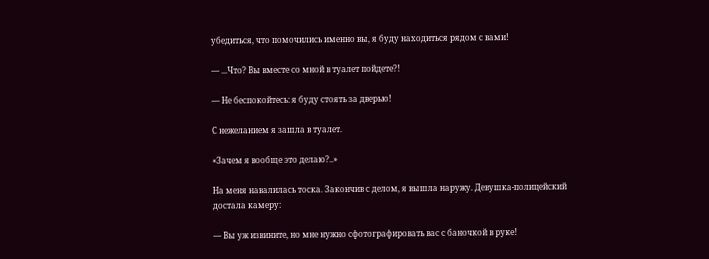убедиться, что помочились именно вы, я буду находиться рядом с вами!

— ...Что? Вы вместе со мной в туалет пойдете?!

— Не беспокойтесь: я буду стоять за дверью!

С нежеланием я зашла в туалет.

«Зачем я вообще это делаю?..»

На меня навалилась тоска. Закончив с делом, я вышла наружу. Девушка-полицейский достала камеру:

— Вы уж извините, но мне нужно сфотографировать вас с баночкой в руке!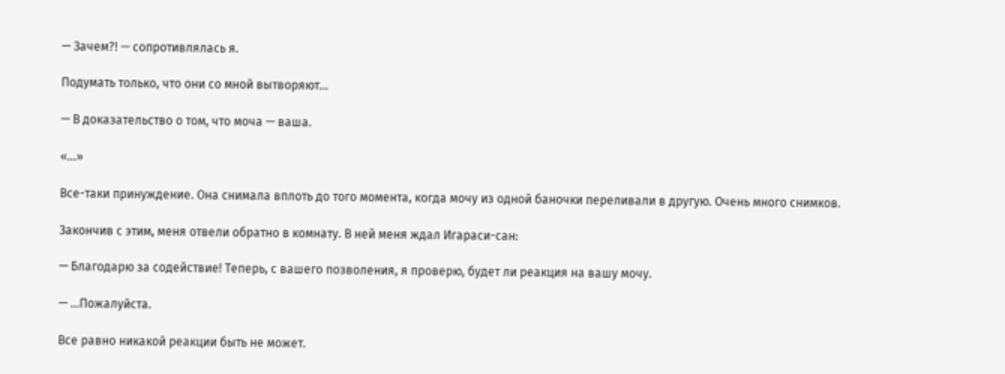— Зачем?! — сопротивлялась я.

Подумать только, что они со мной вытворяют...

— В доказательство о том, что моча — ваша.

«...»

Все-таки принуждение. Она снимала вплоть до того момента, когда мочу из одной баночки переливали в другую. Очень много снимков.

Закончив с этим, меня отвели обратно в комнату. В ней меня ждал Игараси-сан:

— Благодарю за содействие! Теперь, с вашего позволения, я проверю, будет ли реакция на вашу мочу.

— ...Пожалуйста.

Все равно никакой реакции быть не может.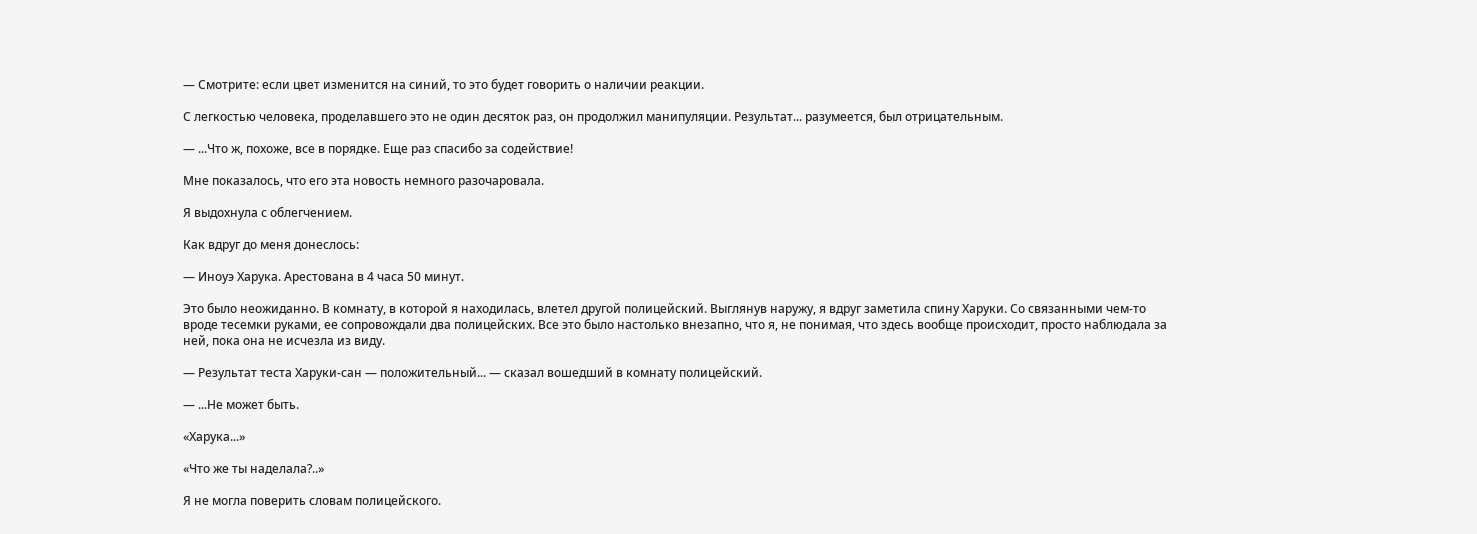— Смотрите: если цвет изменится на синий, то это будет говорить о наличии реакции.

С легкостью человека, проделавшего это не один десяток раз, он продолжил манипуляции. Результат... разумеется, был отрицательным.

— ...Что ж, похоже, все в порядке. Еще раз спасибо за содействие!

Мне показалось, что его эта новость немного разочаровала.

Я выдохнула с облегчением.

Как вдруг до меня донеслось:

— Иноуэ Харука. Арестована в 4 часа 50 минут.

Это было неожиданно. В комнату, в которой я находилась, влетел другой полицейский. Выглянув наружу, я вдруг заметила спину Харуки. Со связанными чем-то вроде тесемки руками, ее сопровождали два полицейских. Все это было настолько внезапно, что я, не понимая, что здесь вообще происходит, просто наблюдала за ней, пока она не исчезла из виду.

— Результат теста Харуки-сан — положительный... — сказал вошедший в комнату полицейский.

— ...Не может быть.

«Харука...»

«Что же ты наделала?..»

Я не могла поверить словам полицейского.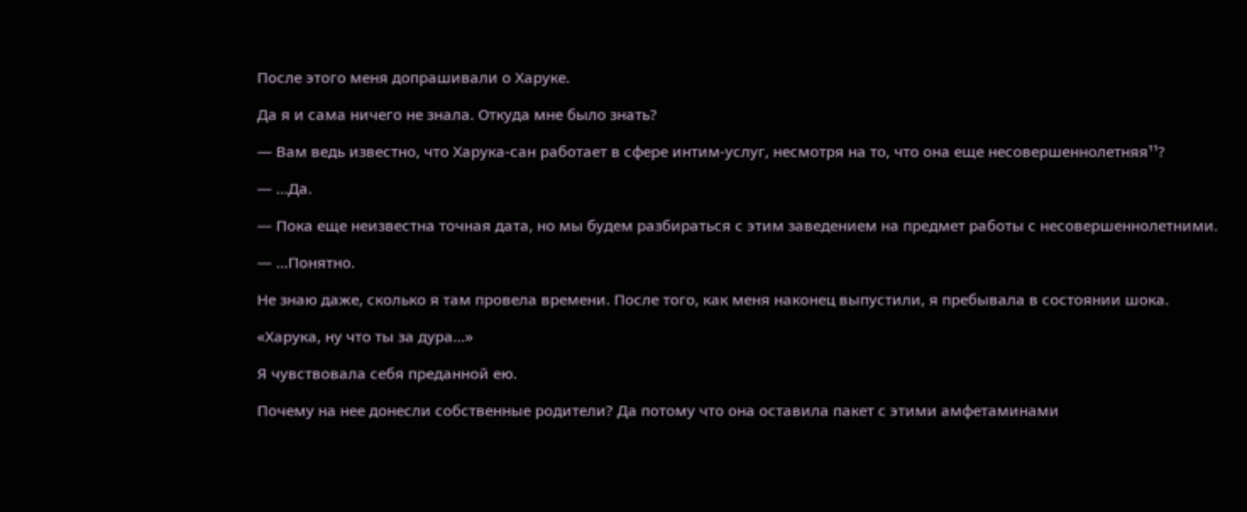После этого меня допрашивали о Харуке.

Да я и сама ничего не знала. Откуда мне было знать?

— Вам ведь известно, что Харука-сан работает в сфере интим-услуг, несмотря на то, что она еще несовершеннолетняя¹¹?

— ...Да.

— Пока еще неизвестна точная дата, но мы будем разбираться с этим заведением на предмет работы с несовершеннолетними.

— ...Понятно.

Не знаю даже, сколько я там провела времени. После того, как меня наконец выпустили, я пребывала в состоянии шока.

«Харука, ну что ты за дура...»

Я чувствовала себя преданной ею.

Почему на нее донесли собственные родители? Да потому что она оставила пакет с этими амфетаминами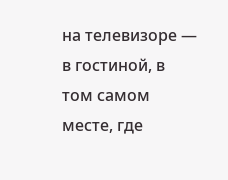на телевизоре — в гостиной, в том самом месте, где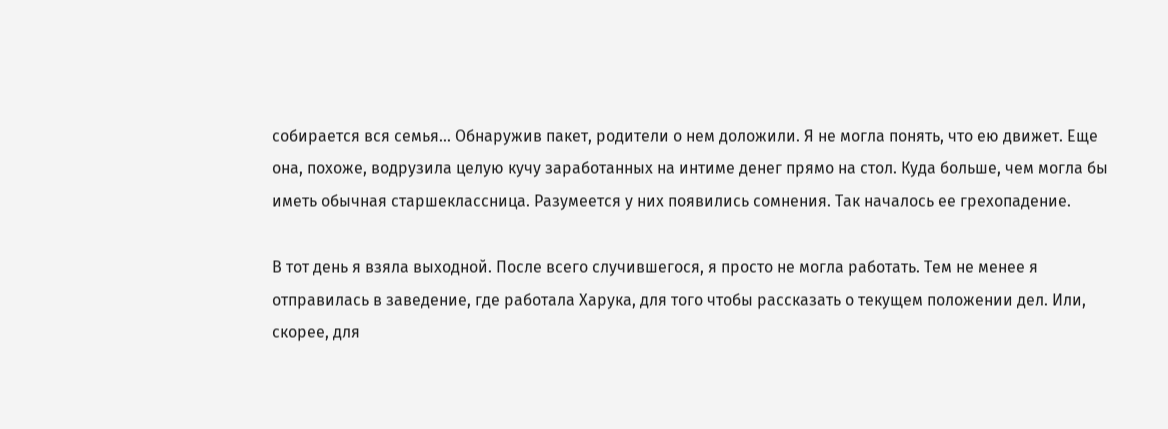собирается вся семья... Обнаружив пакет, родители о нем доложили. Я не могла понять, что ею движет. Еще она, похоже, водрузила целую кучу заработанных на интиме денег прямо на стол. Куда больше, чем могла бы иметь обычная старшеклассница. Разумеется у них появились сомнения. Так началось ее грехопадение.

В тот день я взяла выходной. После всего случившегося, я просто не могла работать. Тем не менее я отправилась в заведение, где работала Харука, для того чтобы рассказать о текущем положении дел. Или, скорее, для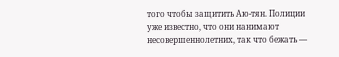того чтобы защитить Аю-тян. Полиции уже известно, что они нанимают несовершеннолетних, так что бежать —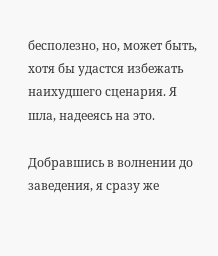бесполезно, но, может быть, хотя бы удастся избежать наихудшего сценария. Я шла, надееясь на это.

Добравшись в волнении до заведения, я сразу же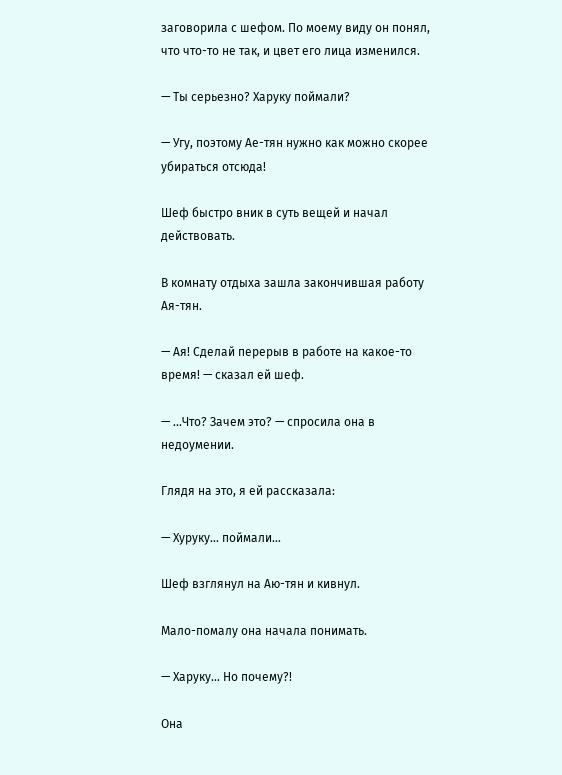заговорила с шефом. По моему виду он понял, что что-то не так, и цвет его лица изменился.

— Ты серьезно? Харуку поймали?

— Угу, поэтому Ае-тян нужно как можно скорее убираться отсюда!

Шеф быстро вник в суть вещей и начал действовать.

В комнату отдыха зашла закончившая работу Ая-тян.

— Ая! Сделай перерыв в работе на какое-то время! — сказал ей шеф.

— ...Что? Зачем это? — спросила она в недоумении.

Глядя на это, я ей рассказала:

— Хуруку... поймали...

Шеф взглянул на Аю-тян и кивнул.

Мало-помалу она начала понимать.

— Харуку... Но почему?!

Она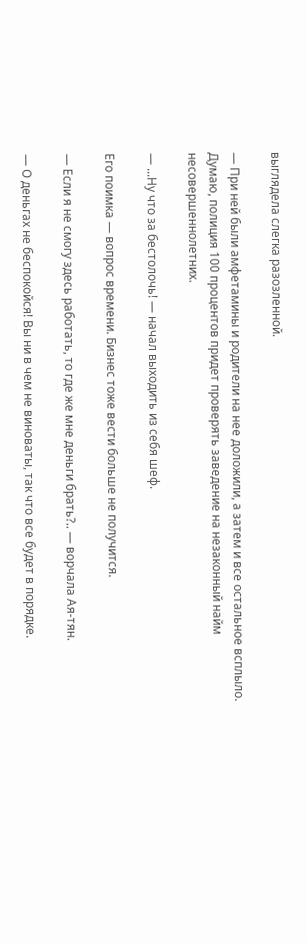выглядела слегка разозленной.

— При ней были амфетамины и родители на нее доложили, а затем и все остальное всплыло. Думаю, полиция 100 процентов придет проверять заведение на незаконный найм несовершеннолетних.

— ...Ну что за бестолочь! — начал выходить из себя шеф.

Его поимка — вопрос времени. Бизнес тоже вести больше не получится.

— Если я не смогу здесь работать, то где же мне деньги брать?.. — ворчала Ая-тян.

— О деньгах не беспокойся! Вы ни в чем не виноваты, так что все будет в порядке.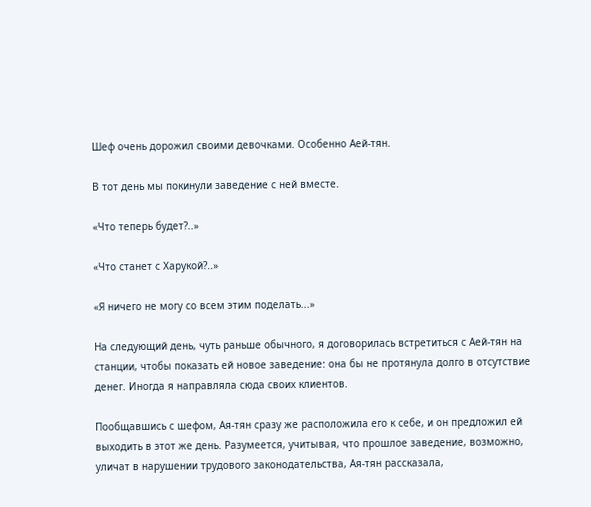Шеф очень дорожил своими девочками. Особенно Аей-тян.

В тот день мы покинули заведение с ней вместе.

«Что теперь будет?..»

«Что станет с Харукой?..»

«Я ничего не могу со всем этим поделать...»

На следующий день, чуть раньше обычного, я договорилась встретиться с Аей-тян на станции, чтобы показать ей новое заведение: она бы не протянула долго в отсутствие денег. Иногда я направляла сюда своих клиентов.

Пообщавшись с шефом, Ая-тян сразу же расположила его к себе, и он предложил ей выходить в этот же день. Разумеется, учитывая, что прошлое заведение, возможно, уличат в нарушении трудового законодательства, Ая-тян рассказала,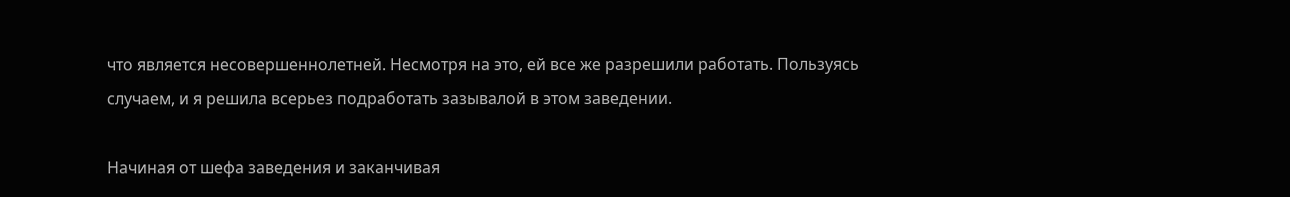что является несовершеннолетней. Несмотря на это, ей все же разрешили работать. Пользуясь случаем, и я решила всерьез подработать зазывалой в этом заведении.

Начиная от шефа заведения и заканчивая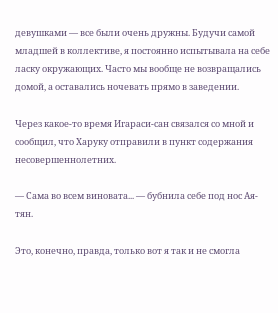девушками — все были очень дружны. Будучи самой младшей в коллективе, я постоянно испытывала на себе ласку окружающих. Часто мы вообще не возвращались домой, а оставались ночевать прямо в заведении.

Через какое-то время Игараси-сан связался со мной и сообщил, что Харуку отправили в пункт содержания несовершеннолетних.

— Сама во всем виновата... — бубнила себе под нос Ая-тян.

Это, конечно, правда, только вот я так и не смогла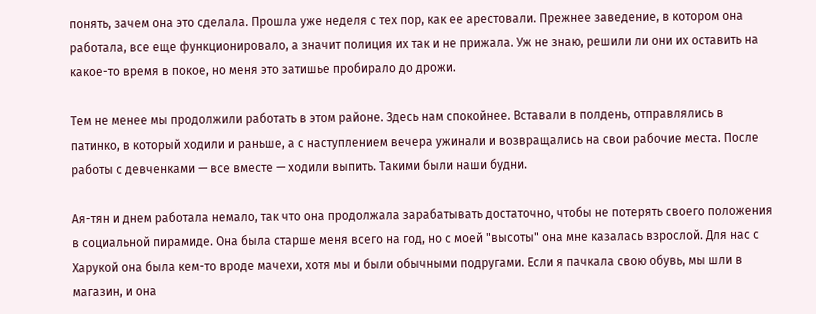понять, зачем она это сделала. Прошла уже неделя с тех пор, как ее арестовали. Прежнее заведение, в котором она работала, все еще функционировало, а значит полиция их так и не прижала. Уж не знаю, решили ли они их оставить на какое-то время в покое, но меня это затишье пробирало до дрожи.

Тем не менее мы продолжили работать в этом районе. Здесь нам спокойнее. Вставали в полдень, отправлялись в патинко, в который ходили и раньше, а с наступлением вечера ужинали и возвращались на свои рабочие места. После работы с девченками — все вместе — ходили выпить. Такими были наши будни.

Ая-тян и днем работала немало, так что она продолжала зарабатывать достаточно, чтобы не потерять своего положения в социальной пирамиде. Она была старше меня всего на год, но с моей "высоты" она мне казалась взрослой. Для нас с Харукой она была кем-то вроде мачехи, хотя мы и были обычными подругами. Если я пачкала свою обувь, мы шли в магазин, и она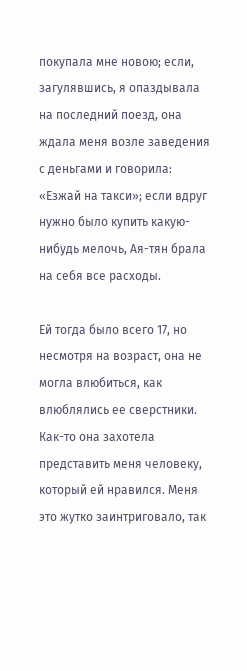покупала мне новою; если, загулявшись, я опаздывала на последний поезд, она ждала меня возле заведения с деньгами и говорила: «Езжай на такси»; если вдруг нужно было купить какую-нибудь мелочь, Ая-тян брала на себя все расходы.

Ей тогда было всего 17, но несмотря на возраст, она не могла влюбиться, как влюблялись ее сверстники. Как-то она захотела представить меня человеку, который ей нравился. Меня это жутко заинтриговало, так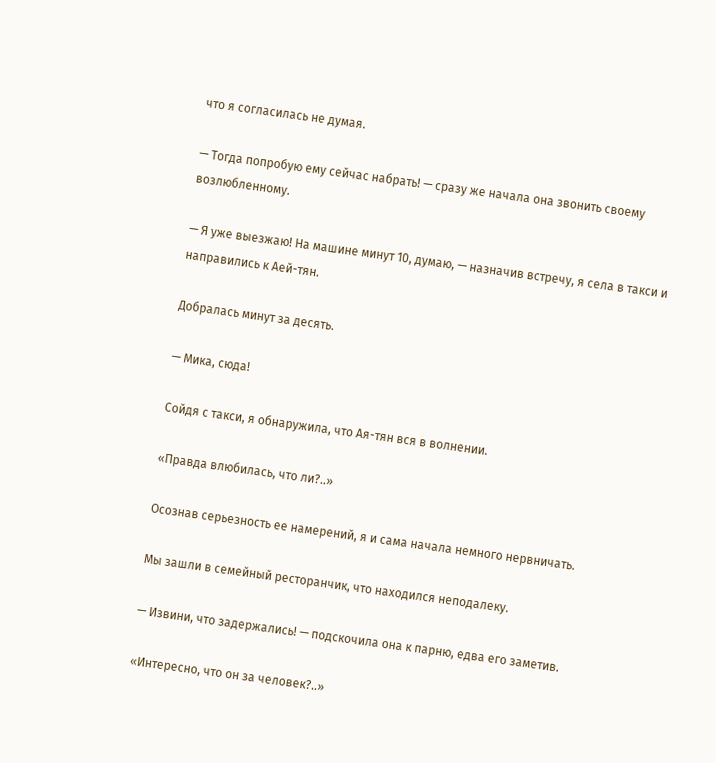что я согласилась не думая.

— Тогда попробую ему сейчас набрать! — сразу же начала она звонить своему возлюбленному.

— Я уже выезжаю! На машине минут 10, думаю, — назначив встречу, я села в такси и направились к Аей-тян.

Добралась минут за десять.

— Мика, сюда!

Сойдя с такси, я обнаружила, что Ая-тян вся в волнении.

«Правда влюбилась, что ли?..»

Осознав серьезность ее намерений, я и сама начала немного нервничать.

Мы зашли в семейный ресторанчик, что находился неподалеку.

— Извини, что задержались! — подскочила она к парню, едва его заметив.

«Интересно, что он за человек?..»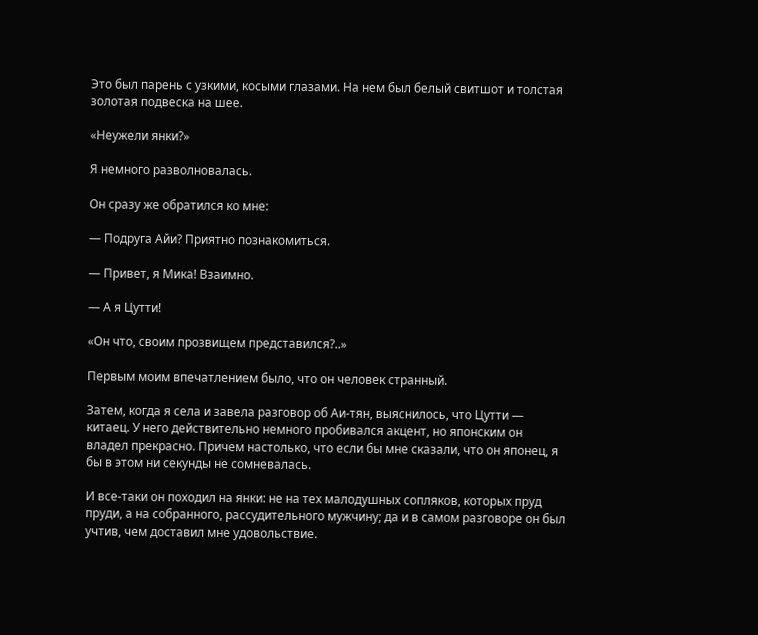Это был парень с узкими, косыми глазами. На нем был белый свитшот и толстая золотая подвеска на шее.

«Неужели янки?»

Я немного разволновалась.

Он сразу же обратился ко мне:

— Подруга Айи? Приятно познакомиться.

— Привет, я Мика! Взаимно.

— А я Цутти!

«Он что, своим прозвищем представился?..»

Первым моим впечатлением было, что он человек странный.

Затем, когда я села и завела разговор об Аи-тян, выяснилось, что Цутти — китаец. У него действительно немного пробивался акцент, но японским он владел прекрасно. Причем настолько, что если бы мне сказали, что он японец, я бы в этом ни секунды не сомневалась.

И все-таки он походил на янки: не на тех малодушных сопляков, которых пруд пруди, а на собранного, рассудительного мужчину; да и в самом разговоре он был учтив, чем доставил мне удовольствие.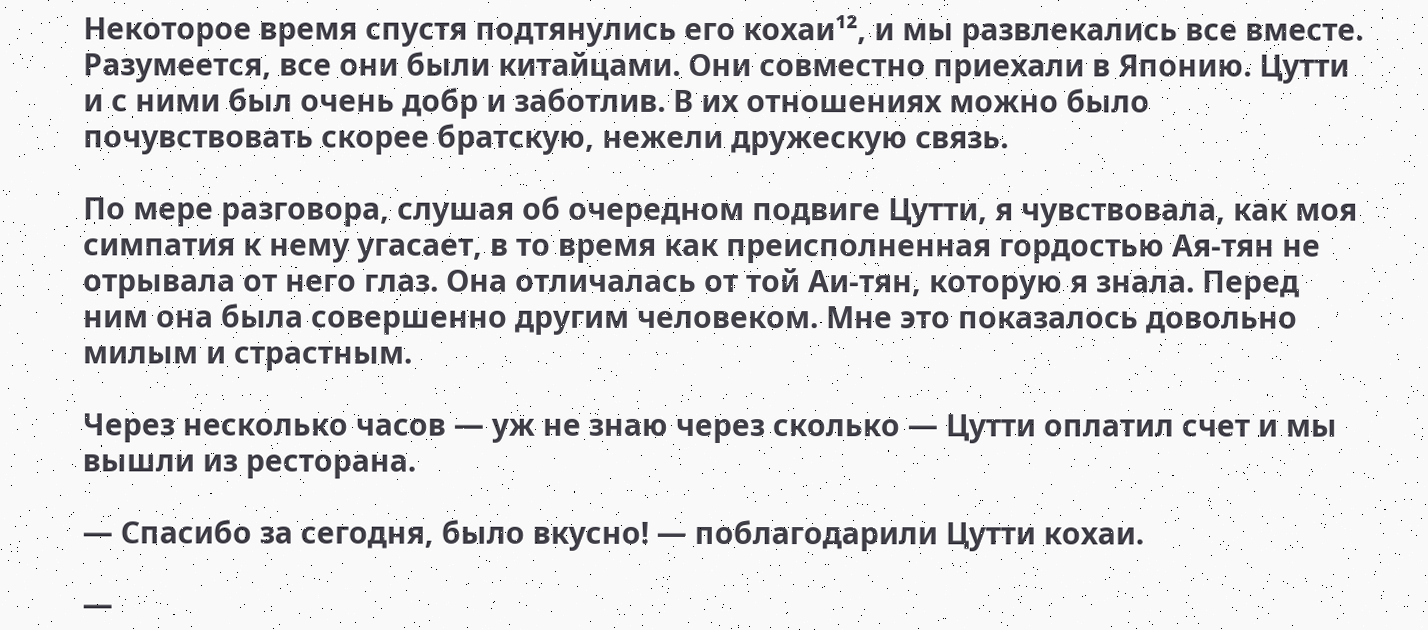Некоторое время спустя подтянулись его кохаи¹², и мы развлекались все вместе. Разумеется, все они были китайцами. Они совместно приехали в Японию. Цутти и с ними был очень добр и заботлив. В их отношениях можно было почувствовать скорее братскую, нежели дружескую связь.

По мере разговора, слушая об очередном подвиге Цутти, я чувствовала, как моя симпатия к нему угасает, в то время как преисполненная гордостью Ая-тян не отрывала от него глаз. Она отличалась от той Аи-тян, которую я знала. Перед ним она была совершенно другим человеком. Мне это показалось довольно милым и страстным.

Через несколько часов — уж не знаю через сколько — Цутти оплатил счет и мы вышли из ресторана.

— Спасибо за сегодня, было вкусно! — поблагодарили Цутти кохаи.

—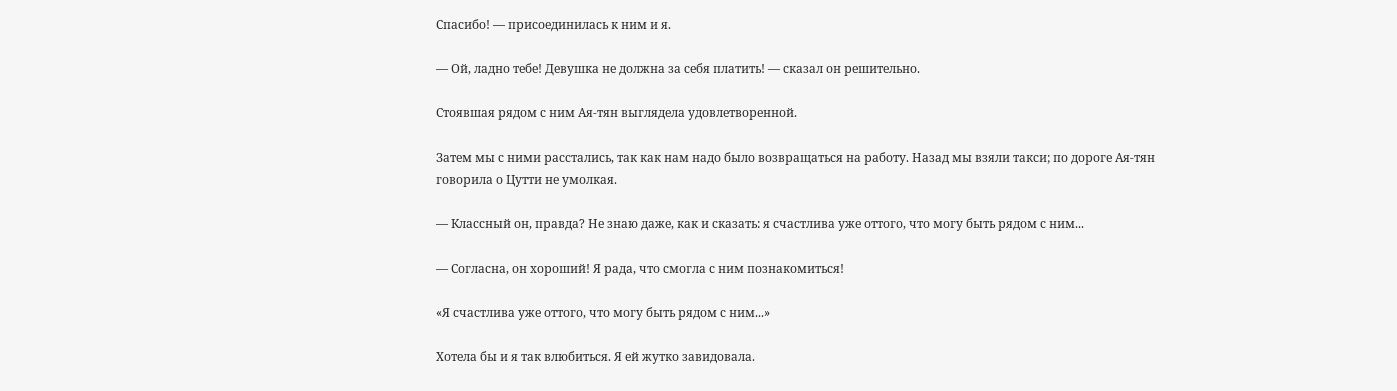Спасибо! — присоединилась к ним и я.

— Ой, ладно тебе! Девушка не должна за себя платить! — сказал он решительно.

Стоявшая рядом с ним Ая-тян выглядела удовлетворенной.

Затем мы с ними расстались, так как нам надо было возвращаться на работу. Назад мы взяли такси; по дороге Ая-тян говорила о Цутти не умолкая.

— Классный он, правда? Не знаю даже, как и сказать: я счастлива уже оттого, что могу быть рядом с ним...

— Согласна, он хороший! Я рада, что смогла с ним познакомиться!

«Я счастлива уже оттого, что могу быть рядом с ним...»

Хотела бы и я так влюбиться. Я ей жутко завидовала.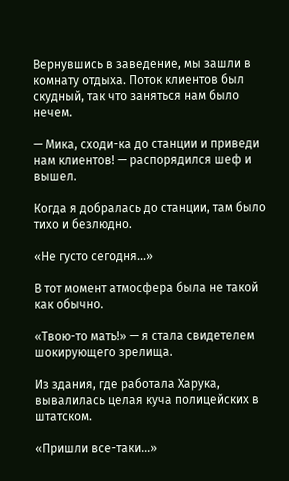Вернувшись в заведение, мы зашли в комнату отдыха. Поток клиентов был скудный, так что заняться нам было нечем.

— Мика, сходи-ка до станции и приведи нам клиентов! — распорядился шеф и вышел.

Когда я добралась до станции, там было тихо и безлюдно.

«Не густо сегодня...»

В тот момент атмосфера была не такой как обычно.

«Твою-то мать!» — я стала свидетелем шокирующего зрелища.

Из здания, где работала Харука, вывалилась целая куча полицейских в штатском.

«Пришли все-таки...»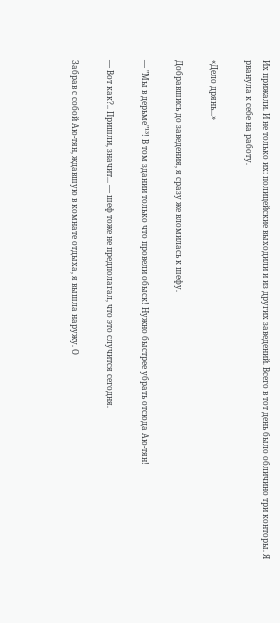Их прижали. И не только их: полицейские выходили и из других заведений. Всего в тот день было обличино три конторы. Я рванула к себе на работу.

«Дело дрянь...»

Добравшись до заведения, я сразу же вломилась к шефу.

— "Мы в дерьме"¹³! В том здании только что провели обыск! Нужно быстрее убрать отсюда Аю-тян!

— Вот как?.. Пришли, значит... — шеф тоже не предполагал, что это случится сегодня.

Забрав с собой Аю-тян, ждавшую в комнате отдыха, я вышла наружу. О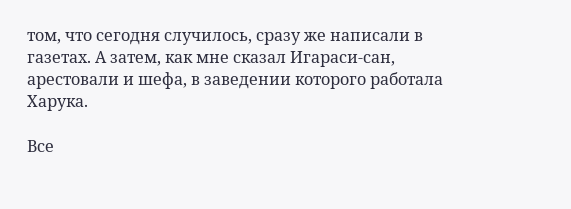том, что сегодня случилось, сразу же написали в газетах. А затем, как мне сказал Игараси-сан, арестовали и шефа, в заведении которого работала Харука.

Все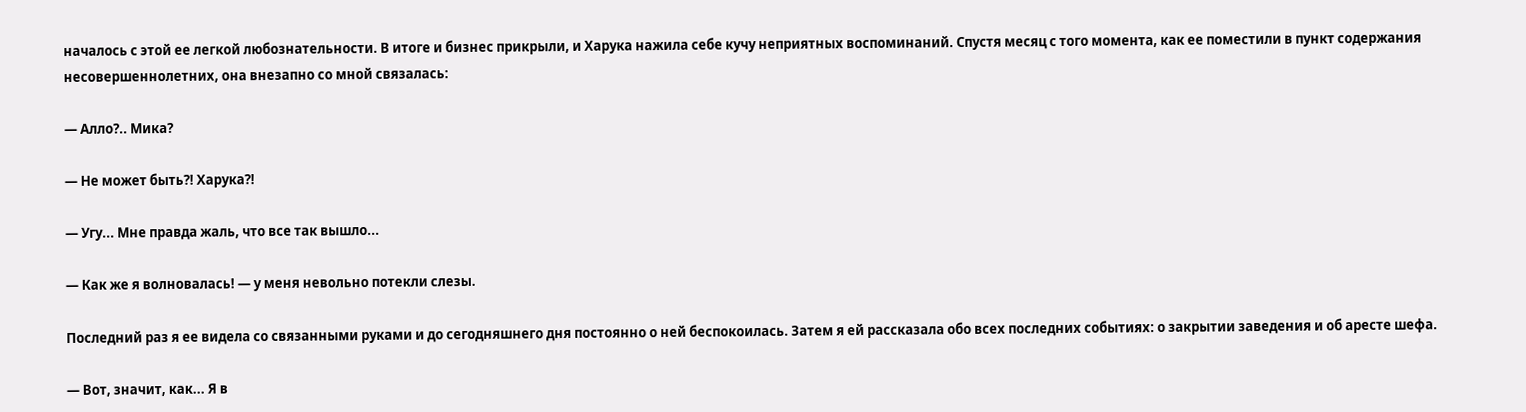началось с этой ее легкой любознательности. В итоге и бизнес прикрыли, и Харука нажила себе кучу неприятных воспоминаний. Спустя месяц с того момента, как ее поместили в пункт содержания несовершеннолетних, она внезапно со мной связалась:

— Алло?.. Мика?

— Не может быть?! Харука?!

— Угу... Мне правда жаль, что все так вышло...

— Как же я волновалась! — у меня невольно потекли слезы.

Последний раз я ее видела со связанными руками и до сегодняшнего дня постоянно о ней беспокоилась. Затем я ей рассказала обо всех последних событиях: о закрытии заведения и об аресте шефа.

— Вот, значит, как... Я в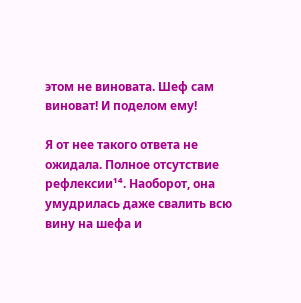этом не виновата. Шеф сам виноват! И поделом ему!

Я от нее такого ответа не ожидала. Полное отсутствие рефлексии¹⁴. Наоборот, она умудрилась даже свалить всю вину на шефа и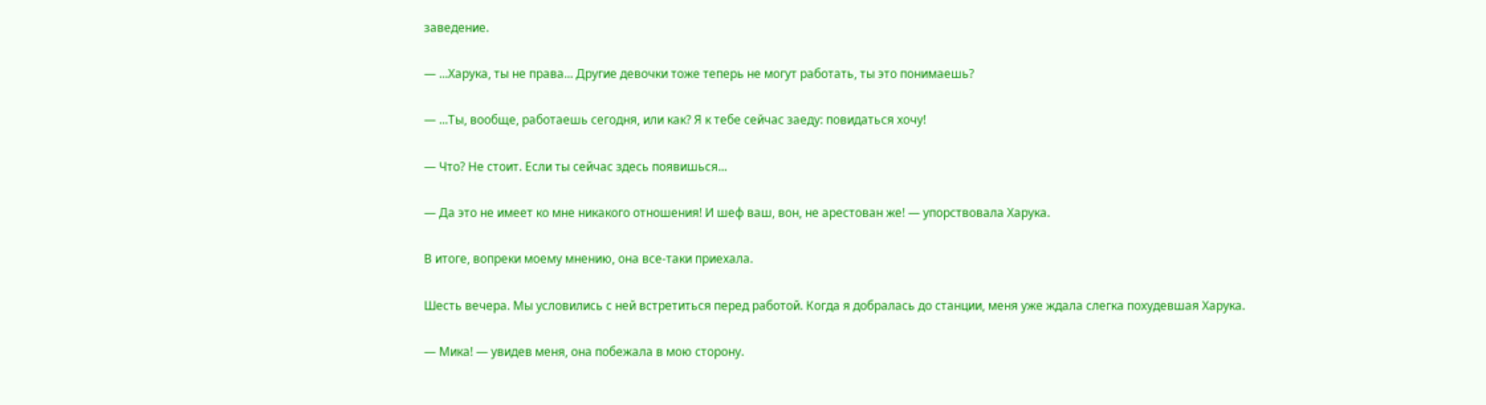заведение.

— ...Харука, ты не права... Другие девочки тоже теперь не могут работать, ты это понимаешь?

— ...Ты, вообще, работаешь сегодня, или как? Я к тебе сейчас заеду: повидаться хочу!

— Что? Не стоит. Если ты сейчас здесь появишься...

— Да это не имеет ко мне никакого отношения! И шеф ваш, вон, не арестован же! — упорствовала Харука.

В итоге, вопреки моему мнению, она все-таки приехала.

Шесть вечера. Мы условились с ней встретиться перед работой. Когда я добралась до станции, меня уже ждала слегка похудевшая Харука.

— Мика! — увидев меня, она побежала в мою сторону.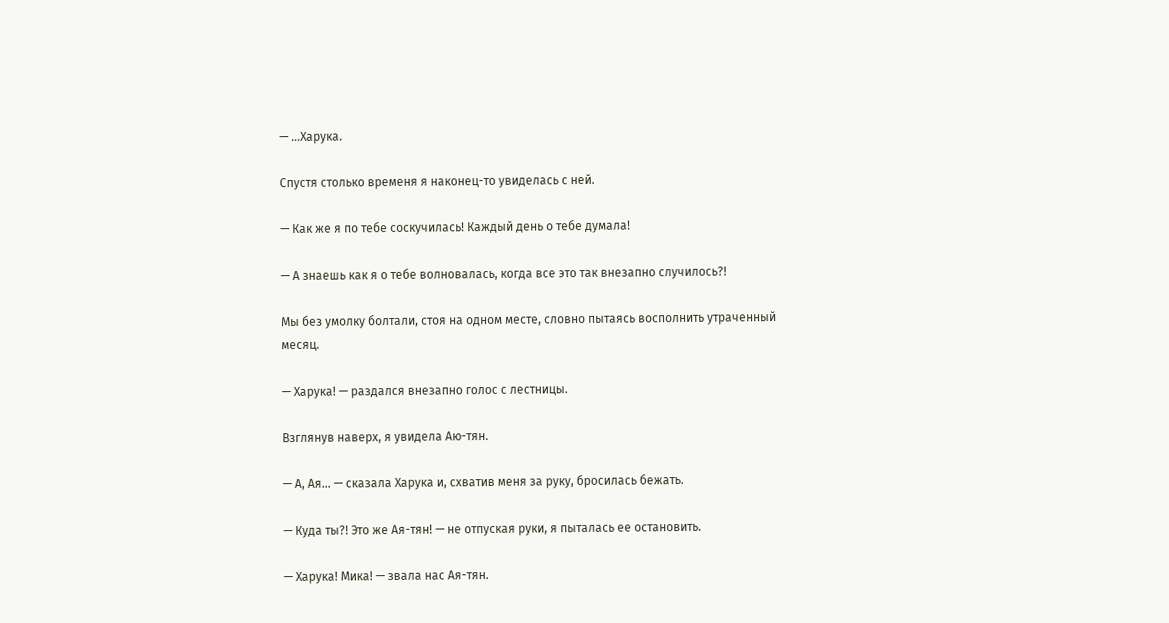— ...Харука.

Спустя столько временя я наконец-то увиделась с ней.

— Как же я по тебе соскучилась! Каждый день о тебе думала!

— А знаешь как я о тебе волновалась, когда все это так внезапно случилось?!

Мы без умолку болтали, стоя на одном месте, словно пытаясь восполнить утраченный месяц.

— Харука! — раздался внезапно голос с лестницы.

Взглянув наверх, я увидела Аю-тян.

— А, Ая... — сказала Харука и, схватив меня за руку, бросилась бежать.

— Куда ты?! Это же Ая-тян! — не отпуская руки, я пыталась ее остановить.

— Харука! Мика! — звала нас Ая-тян.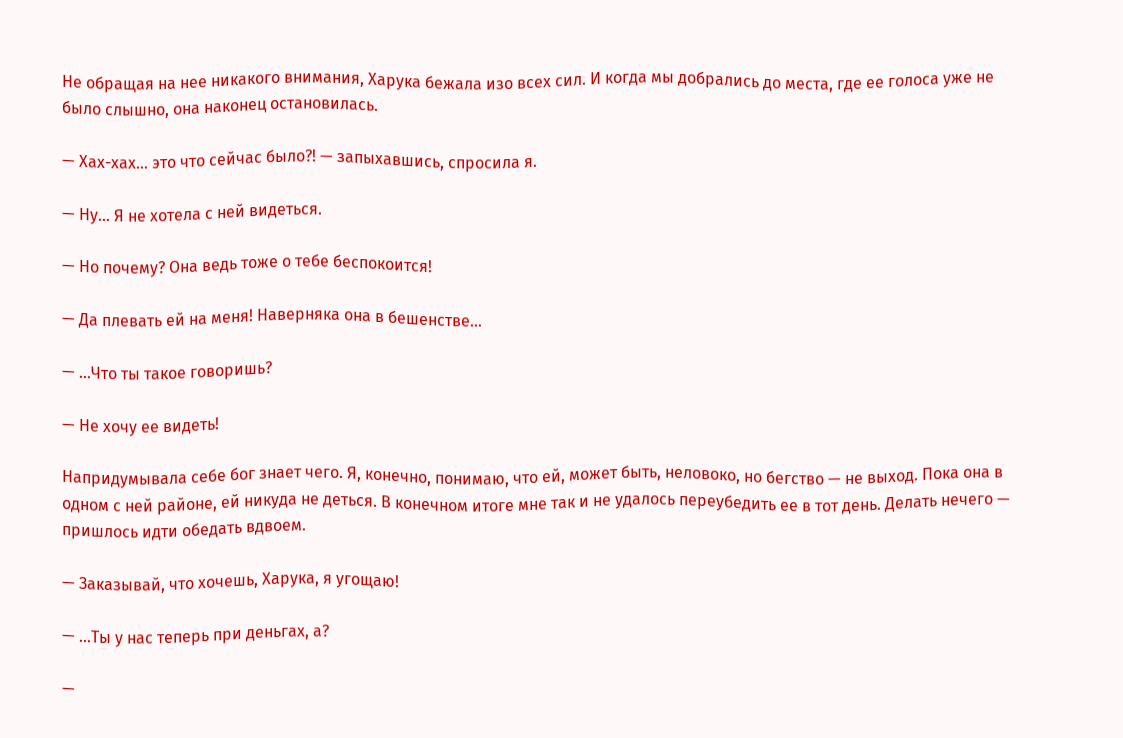Не обращая на нее никакого внимания, Харука бежала изо всех сил. И когда мы добрались до места, где ее голоса уже не было слышно, она наконец остановилась.

— Хах-хах... это что сейчас было?! — запыхавшись, спросила я.

— Ну... Я не хотела с ней видеться.

— Но почему? Она ведь тоже о тебе беспокоится!

— Да плевать ей на меня! Наверняка она в бешенстве...

— ...Что ты такое говоришь?

— Не хочу ее видеть!

Напридумывала себе бог знает чего. Я, конечно, понимаю, что ей, может быть, неловоко, но бегство — не выход. Пока она в одном с ней районе, ей никуда не деться. В конечном итоге мне так и не удалось переубедить ее в тот день. Делать нечего — пришлось идти обедать вдвоем.

— Заказывай, что хочешь, Харука, я угощаю!

— ...Ты у нас теперь при деньгах, а?

—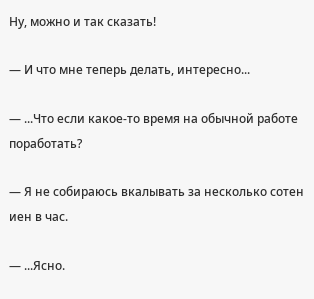Ну, можно и так сказать!

— И что мне теперь делать, интересно...

— ...Что если какое-то время на обычной работе поработать?

— Я не собираюсь вкалывать за несколько сотен иен в час.

— ...Ясно.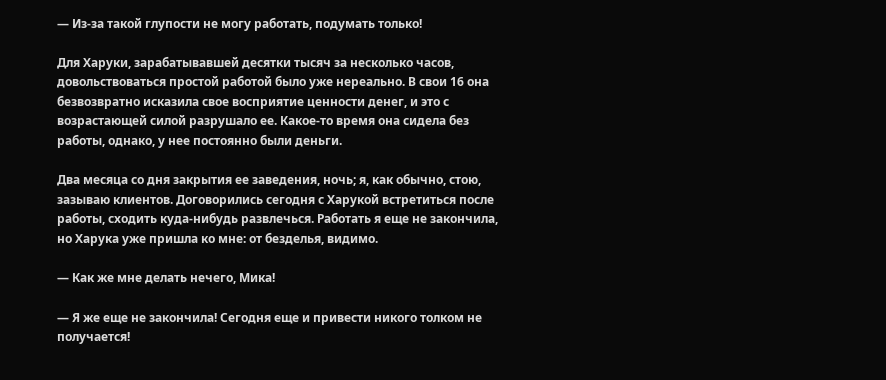— Из-за такой глупости не могу работать, подумать только!

Для Харуки, зарабатывавшей десятки тысяч за несколько часов, довольствоваться простой работой было уже нереально. В свои 16 она безвозвратно исказила свое восприятие ценности денег, и это с возрастающей силой разрушало ее. Какое-то время она сидела без работы, однако, у нее постоянно были деньги.

Два месяца со дня закрытия ее заведения, ночь; я, как обычно, стою, зазываю клиентов. Договорились сегодня с Харукой встретиться после работы, сходить куда-нибудь развлечься. Работать я еще не закончила, но Харука уже пришла ко мне: от безделья, видимо.

— Как же мне делать нечего, Мика!

— Я же еще не закончила! Сегодня еще и привести никого толком не получается!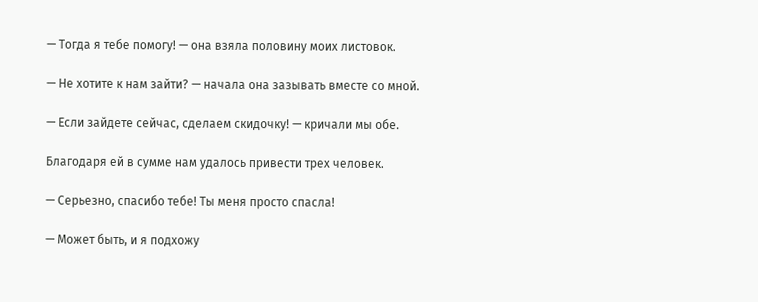— Тогда я тебе помогу! — она взяла половину моих листовок.

— Не хотите к нам зайти? — начала она зазывать вместе со мной.

— Если зайдете сейчас, сделаем скидочку! — кричали мы обе.

Благодаря ей в сумме нам удалось привести трех человек.

— Серьезно, спасибо тебе! Ты меня просто спасла!

— Может быть, и я подхожу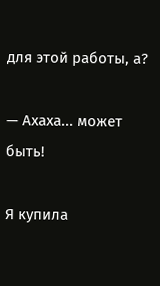для этой работы, а?

— Ахаха... может быть!

Я купила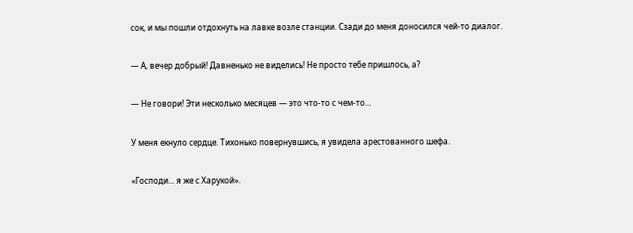сок, и мы пошли отдохнуть на лавке возле станции. Сзади до меня доносился чей-то диалог.

— А, вечер добрый! Давненько не виделись! Не просто тебе пришлось, а?

— Не говори! Эти несколько месяцев — это что-то с чем-то...

У меня екнуло сердце. Тихонько повернувшись, я увидела арестованного шефа.

«Господи... я же с Харукой».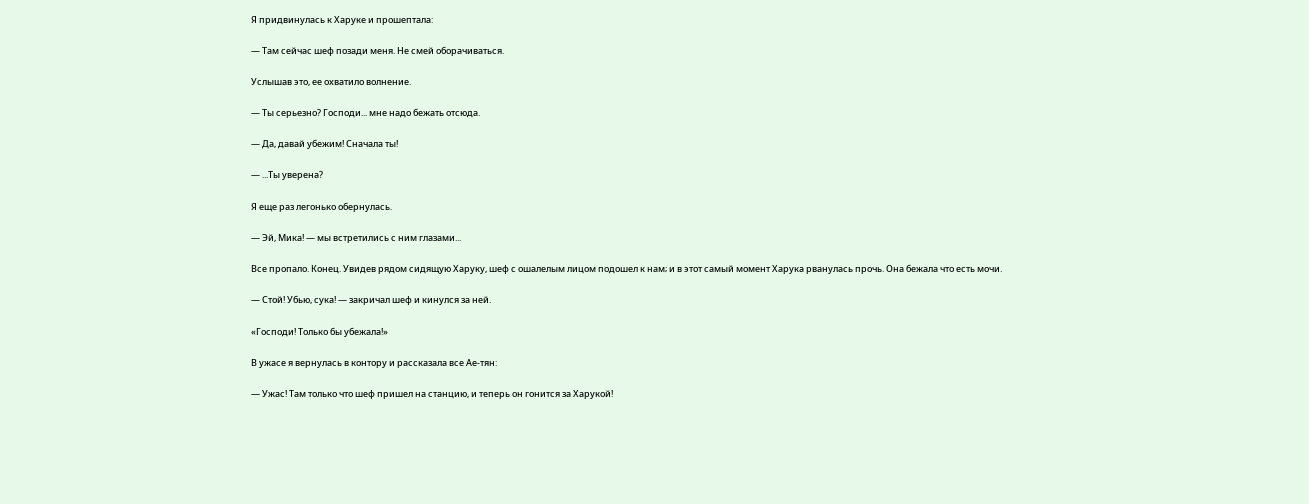Я придвинулась к Харуке и прошептала:

— Там сейчас шеф позади меня. Не смей оборачиваться.

Услышав это, ее охватило волнение.

— Ты серьезно? Господи... мне надо бежать отсюда.

— Да, давай убежим! Сначала ты!

— ...Ты уверена?

Я еще раз легонько обернулась.

— Эй, Мика! — мы встретились с ним глазами...

Все пропало. Конец. Увидев рядом сидящую Харуку, шеф с ошалелым лицом подошел к нам; и в этот самый момент Харука рванулась прочь. Она бежала что есть мочи.

— Стой! Убью, сука! — закричал шеф и кинулся за ней.

«Господи! Только бы убежала!»

В ужасе я вернулась в контору и рассказала все Ае-тян:

— Ужас! Там только что шеф пришел на станцию, и теперь он гонится за Харукой!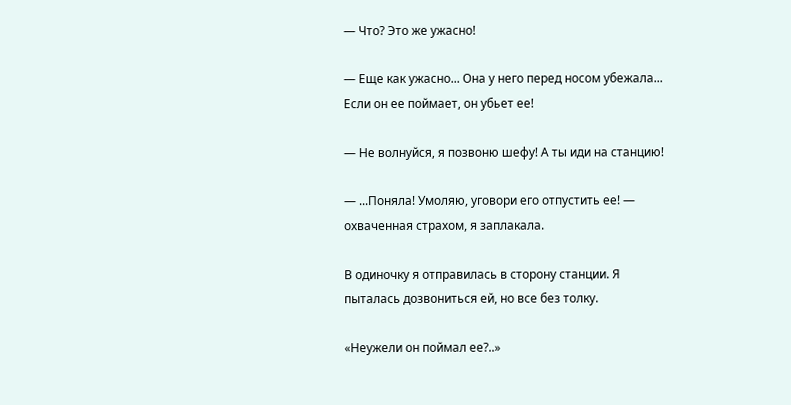— Что? Это же ужасно!

— Еще как ужасно... Она у него перед носом убежала... Если он ее поймает, он убьет ее!

— Не волнуйся, я позвоню шефу! А ты иди на станцию!

— ...Поняла! Умоляю, уговори его отпустить ее! — охваченная страхом, я заплакала.

В одиночку я отправилась в сторону станции. Я пыталась дозвониться ей, но все без толку.

«Неужели он поймал ее?..»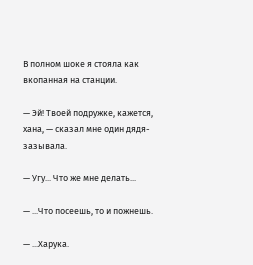В полном шоке я стояла как вкопанная на станции.

— Эй! Твоей подружке, кажется, хана, — сказал мне один дядя-зазывала.

— Угу... Что же мне делать...

— ...Что посеешь, то и пожнешь.

— ...Харука.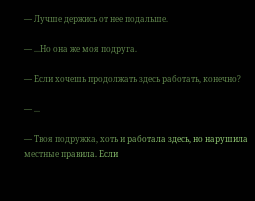— Лучше держись от нее подальше.

— ...Но она же моя подруга.

— Если хочешь продолжать здесь работать, конечно?

— ...

— Твоя подружка, хоть и работала здесь, но нарушила местные правила. Если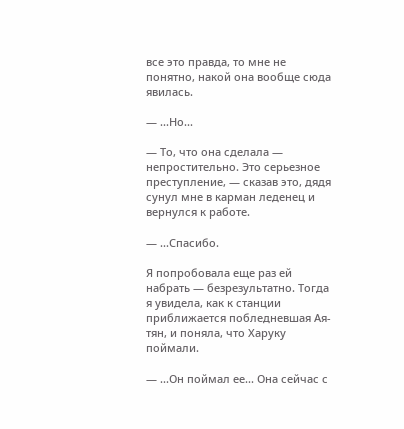все это правда, то мне не понятно, накой она вообще сюда явилась.

— ...Но...

— То, что она сделала — непростительно. Это серьезное преступление, — сказав это, дядя сунул мне в карман леденец и вернулся к работе.

— ...Спасибо.

Я попробовала еще раз ей набрать — безрезультатно. Тогда я увидела, как к станции приближается побледневшая Ая-тян, и поняла, что Харуку поймали.

— ...Он поймал ее... Она сейчас с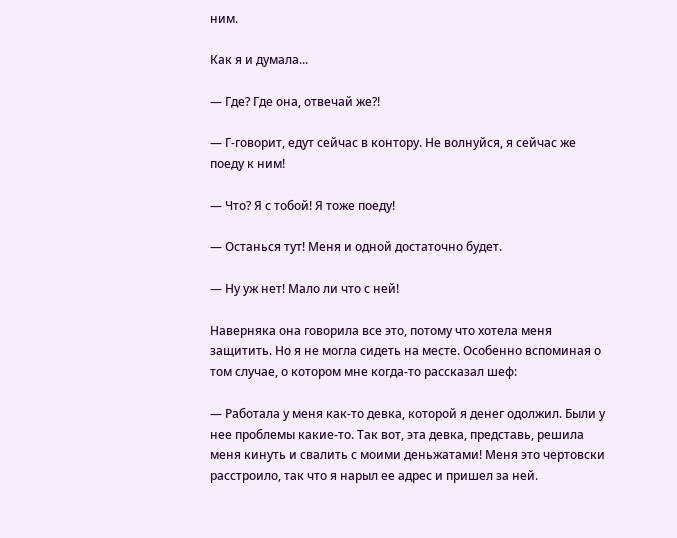ним.

Как я и думала...

— Где? Где она, отвечай же?!

— Г-говорит, едут сейчас в контору. Не волнуйся, я сейчас же поеду к ним!

— Что? Я с тобой! Я тоже поеду!

— Останься тут! Меня и одной достаточно будет.

— Ну уж нет! Мало ли что с ней!

Наверняка она говорила все это, потому что хотела меня защитить. Но я не могла сидеть на месте. Особенно вспоминая о том случае, о котором мне когда-то рассказал шеф:

— Работала у меня как-то девка, которой я денег одолжил. Были у нее проблемы какие-то. Так вот, эта девка, представь, решила меня кинуть и свалить с моими деньжатами! Меня это чертовски расстроило, так что я нарыл ее адрес и пришел за ней.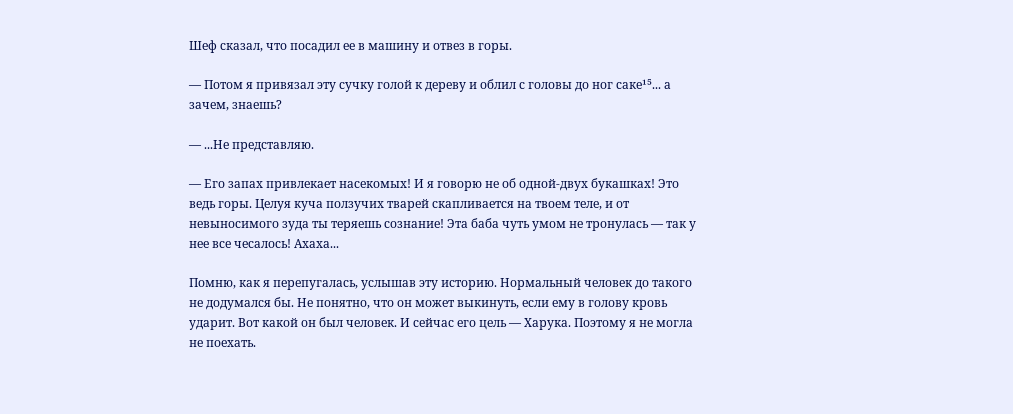Шеф сказал, что посадил ее в машину и отвез в горы.

— Потом я привязал эту сучку голой к дереву и облил с головы до ног саке¹⁵... а зачем, знаешь?

— ...Не представляю.

— Его запах привлекает насекомых! И я говорю не об одной-двух букашках! Это ведь горы. Целуя куча ползучих тварей скапливается на твоем теле, и от невыносимого зуда ты теряешь сознание! Эта баба чуть умом не тронулась — так у нее все чесалось! Ахаха...

Помню, как я перепугалась, услышав эту историю. Нормальный человек до такого не додумался бы. Не понятно, что он может выкинуть, если ему в голову кровь ударит. Вот какой он был человек. И сейчас его цель — Харука. Поэтому я не могла не поехать.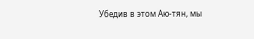Убедив в этом Аю-тян, мы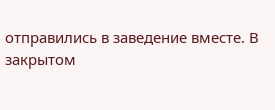отправились в заведение вместе. В закрытом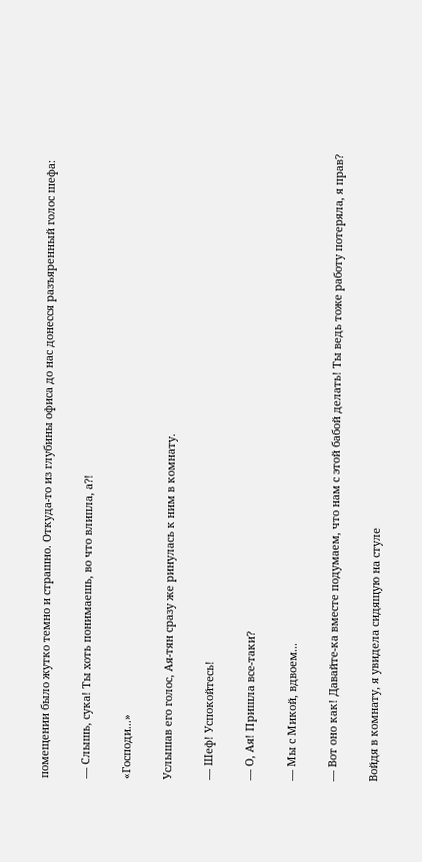помещении было жутко темно и страшно. Откуда-то из глубины офиса до нас донесся разъяренный голос шефа:

— Слышь, сука! Ты хоть понимаешь, во что влипла, а?!

«Господи...»

Услышав его голос, Ая-тян сразу же ринулась к ним в комнату.

— Шеф! Успокойтесь!

— О, Ая! Пришла все-таки?

— Мы с Микой, вдвоем...

— Вот оно как! Давайте-ка вместе подумаем, что нам с этой бабой делать! Ты ведь тоже работу потеряла, я прав?

Войдя в комнату, я увидела сидящую на стуле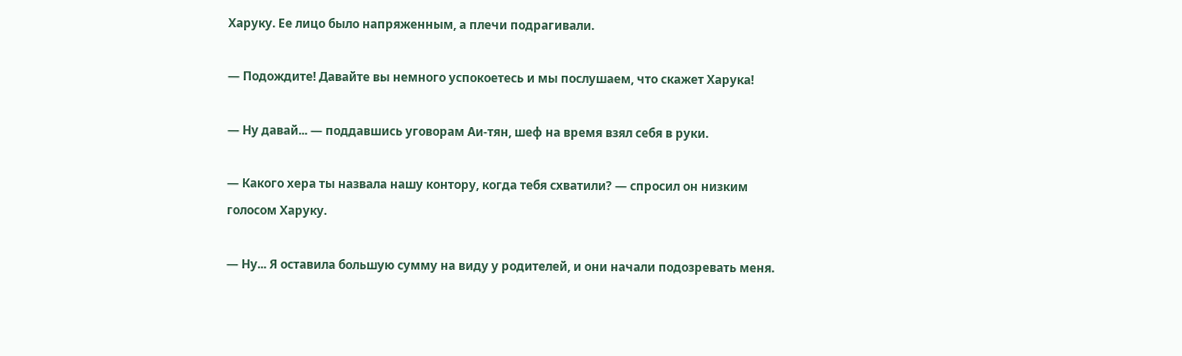Харуку. Ее лицо было напряженным, а плечи подрагивали.

— Подождите! Давайте вы немного успокоетесь и мы послушаем, что скажет Харука!

— Ну давай... — поддавшись уговорам Аи-тян, шеф на время взял себя в руки.

— Какого хера ты назвала нашу контору, когда тебя схватили? — спросил он низким голосом Харуку.

— Ну... Я оставила большую сумму на виду у родителей, и они начали подозревать меня.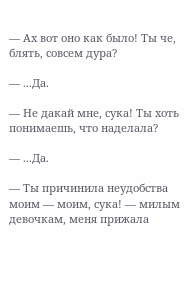— Ах вот оно как было! Ты че, блять, совсем дура?

— ...Да.

— Не дакай мне, сука! Ты хоть понимаешь, что наделала?

— ...Да.

— Ты причинила неудобства моим — моим, сука! — милым девочкам, меня прижала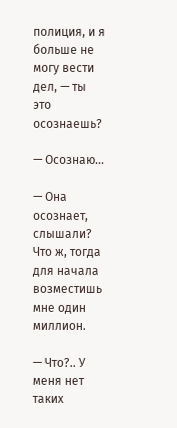полиция, и я больше не могу вести дел, — ты это осознаешь?

— Осознаю...

— Она осознает, слышали? Что ж, тогда для начала возместишь мне один миллион.

— Что?.. У меня нет таких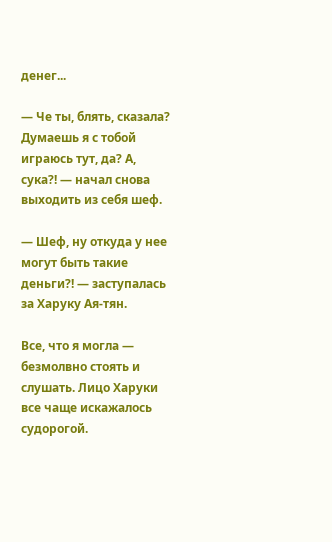денег...

— Че ты, блять, сказала? Думаешь я с тобой играюсь тут, да? А, сука?! — начал снова выходить из себя шеф.

— Шеф, ну откуда у нее могут быть такие деньги?! — заступалась за Харуку Ая-тян.

Все, что я могла — безмолвно стоять и слушать. Лицо Харуки все чаще искажалось судорогой.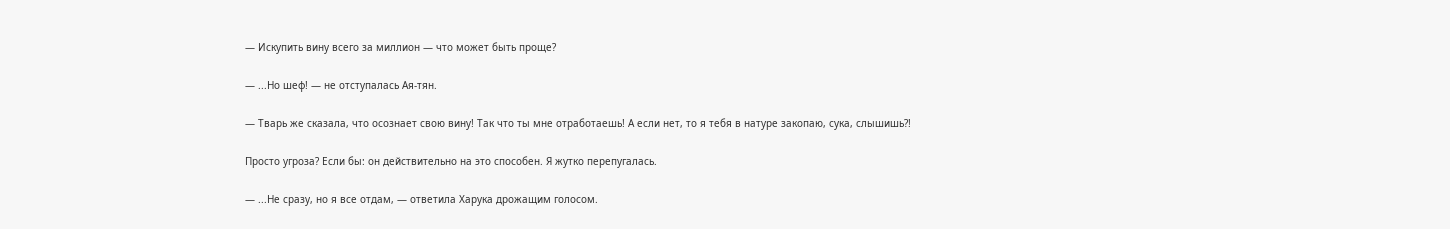— Искупить вину всего за миллион — что может быть проще?

— ...Но шеф! — не отступалась Ая-тян.

— Тварь же сказала, что осознает свою вину! Так что ты мне отработаешь! А если нет, то я тебя в натуре закопаю, сука, слышишь?!

Просто угроза? Если бы: он действительно на это способен. Я жутко перепугалась.

— ...Не сразу, но я все отдам, — ответила Харука дрожащим голосом.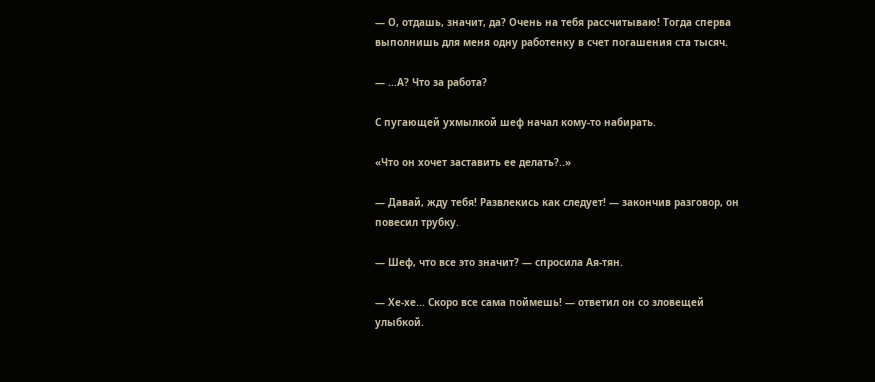— О, отдашь, значит, да? Очень на тебя рассчитываю! Тогда сперва выполнишь для меня одну работенку в счет погашения ста тысяч.

— ...А? Что за работа?

С пугающей ухмылкой шеф начал кому-то набирать.

«Что он хочет заставить ее делать?..»

— Давай, жду тебя! Развлекись как следует! — закончив разговор, он повесил трубку.

— Шеф, что все это значит? — спросила Ая-тян.

— Хе-хе... Скоро все сама поймешь! — ответил он со зловещей улыбкой.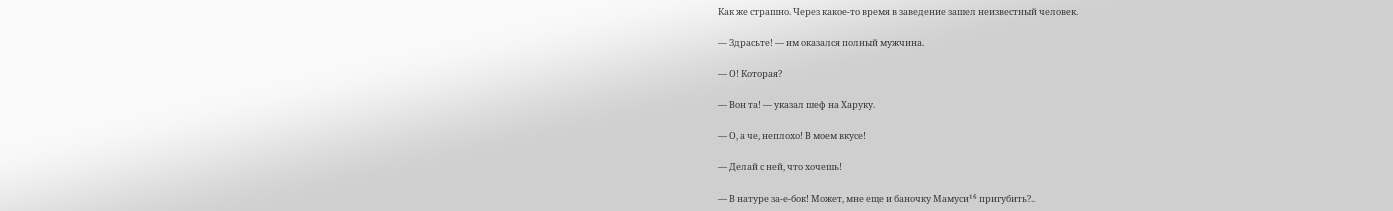Как же страшно. Через какое-то время в заведение зашел неизвестный человек.

— Здрасьте! — им оказался полный мужчина.

— О! Которая?

— Вон та! — указал шеф на Харуку.

— О, а че, неплохо! В моем вкусе!

— Делай с ней, что хочешь!

— В натуре за-е-бок! Может, мне еще и баночку Мамуси¹⁶ пригубить?..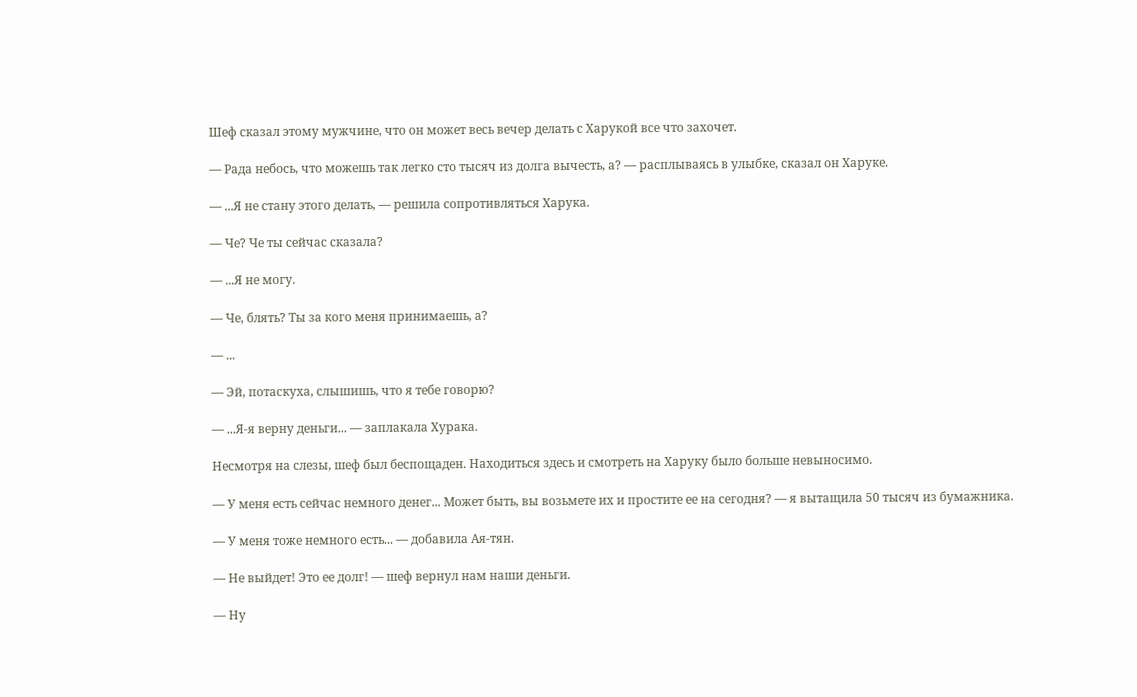Шеф сказал этому мужчине, что он может весь вечер делать с Харукой все что захочет.

— Рада небось, что можешь так легко сто тысяч из долга вычесть, а? — расплываясь в улыбке, сказал он Харуке.

— ...Я не стану этого делать, — решила сопротивляться Харука.

— Че? Че ты сейчас сказала?

— ...Я не могу.

— Че, блять? Ты за кого меня принимаешь, а?

— ...

— Эй, потаскуха, слышишь, что я тебе говорю?

— ...Я-я верну деньги... — заплакала Хурака.

Несмотря на слезы, шеф был беспощаден. Находиться здесь и смотреть на Харуку было больше невыносимо.

— У меня есть сейчас немного денег... Может быть, вы возьмете их и простите ее на сегодня? — я вытащила 50 тысяч из бумажника.

— У меня тоже немного есть... — добавила Ая-тян.

— Не выйдет! Это ее долг! — шеф вернул нам наши деньги.

— Ну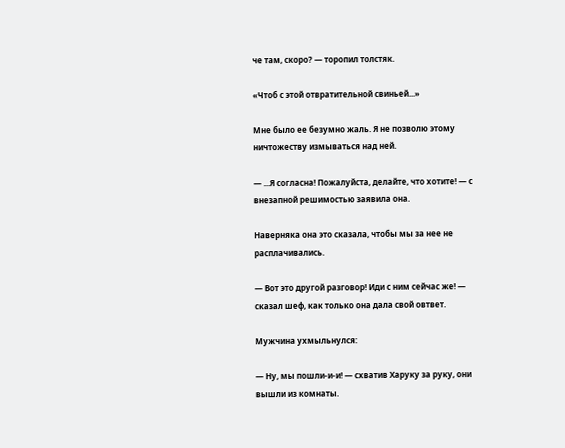че там, скоро? — торопил толстяк.

«Чтоб с этой отвратительной свиньей...»

Мне было ее безумно жаль. Я не позволю этому ничтожеству измываться над ней.

— ...Я согласна! Пожалуйста, делайте, что хотите! — с внезапной решимостью заявила она.

Наверняка она это сказала, чтобы мы за нее не расплачивались.

— Вот это другой разговор! Иди с ним сейчас же! — сказал шеф, как только она дала свой овтвет.

Мужчина ухмыльнулся:

— Ну, мы пошли-и-и! — схватив Харуку за руку, они вышли из комнаты.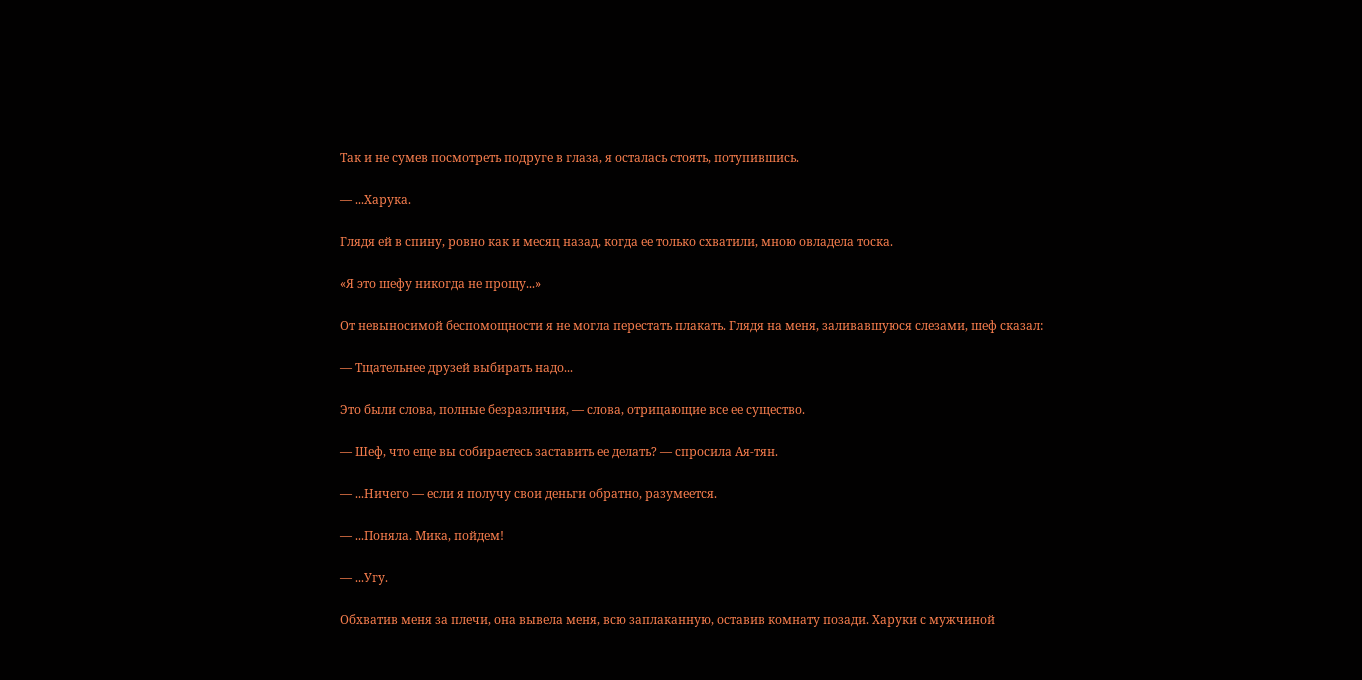Так и не сумев посмотреть подруге в глаза, я осталась стоять, потупившись.

— ...Харука.

Глядя ей в спину, ровно как и месяц назад, когда ее только схватили, мною овладела тоска.

«Я это шефу никогда не прощу...»

От невыносимой беспомощности я не могла перестать плакать. Глядя на меня, заливавшуюся слезами, шеф сказал:

— Тщательнее друзей выбирать надо...

Это были слова, полные безразличия, — слова, отрицающие все ее существо.

— Шеф, что еще вы собираетесь заставить ее делать? — спросила Ая-тян.

— ...Ничего — если я получу свои деньги обратно, разумеется.

— ...Поняла. Мика, пойдем!

— ...Угу.

Обхватив меня за плечи, она вывела меня, всю заплаканную, оставив комнату позади. Харуки с мужчиной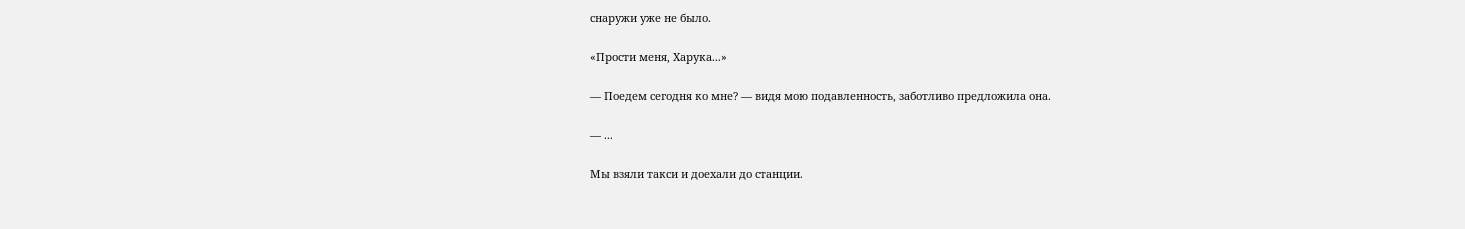снаружи уже не было.

«Прости меня, Харука...»

— Поедем сегодня ко мне? — видя мою подавленность, заботливо предложила она.

— ...

Мы взяли такси и доехали до станции.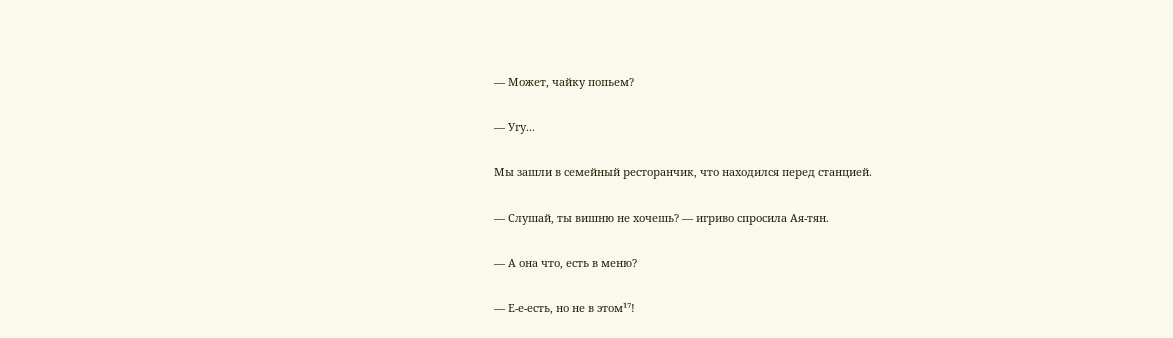— Может, чайку попьем?

— Угу...

Мы зашли в семейный ресторанчик, что находился перед станцией.

— Слушай, ты вишню не хочешь? — игриво спросила Ая-тян.

— А она что, есть в меню?

— Е-е-есть, но не в этом¹⁷!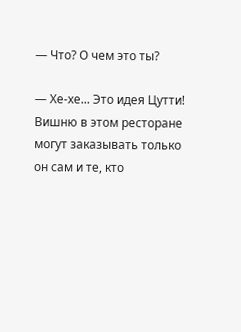— Что? О чем это ты?

— Хе-хе... Это идея Цутти! Вишню в этом ресторане могут заказывать только он сам и те, кто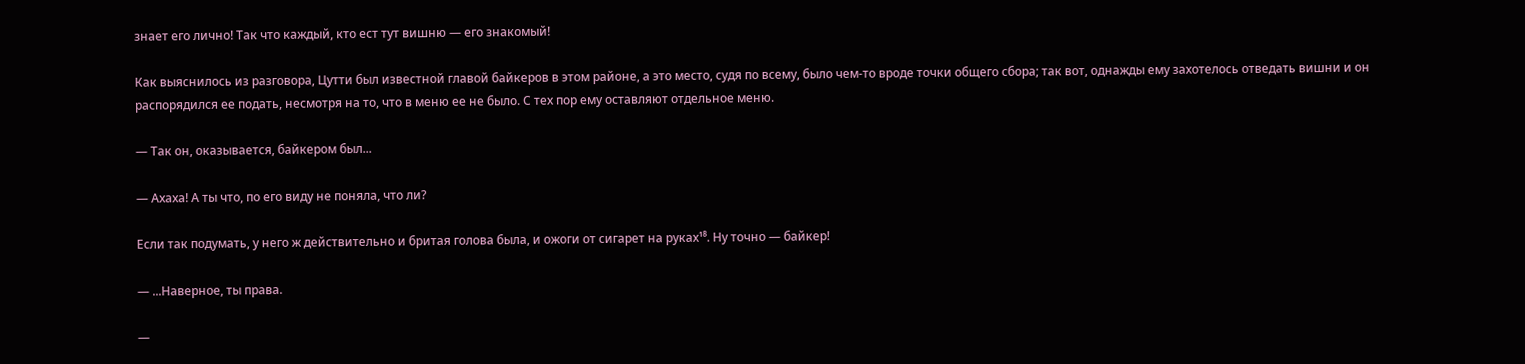знает его лично! Так что каждый, кто ест тут вишню — его знакомый!

Как выяснилось из разговора, Цутти был известной главой байкеров в этом районе, а это место, судя по всему, было чем-то вроде точки общего сбора; так вот, однажды ему захотелось отведать вишни и он распорядился ее подать, несмотря на то, что в меню ее не было. С тех пор ему оставляют отдельное меню.

— Так он, оказывается, байкером был...

— Ахаха! А ты что, по его виду не поняла, что ли?

Если так подумать, у него ж действительно и бритая голова была, и ожоги от сигарет на руках¹⁸. Ну точно — байкер!

— ...Наверное, ты права.

—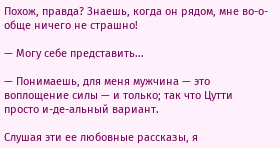Похож, правда? Знаешь, когда он рядом, мне во-о-обще ничего не страшно!

— Могу себе представить...

— Понимаешь, для меня мужчина — это воплощение силы — и только; так что Цутти просто и-де-альный вариант.

Слушая эти ее любовные рассказы, я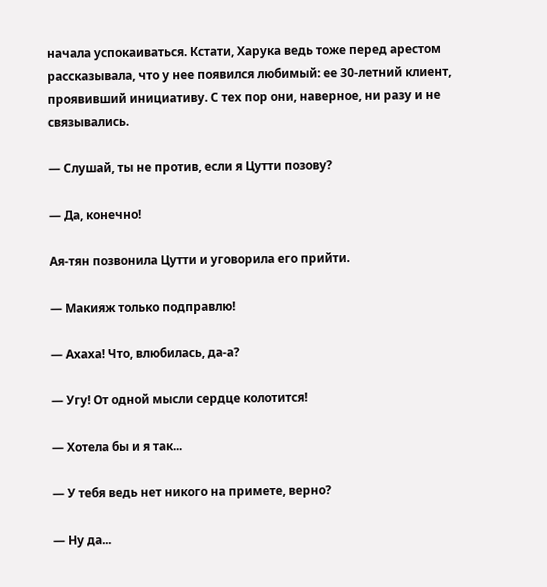начала успокаиваться. Кстати, Харука ведь тоже перед арестом рассказывала, что у нее появился любимый: ее 30-летний клиент, проявивший инициативу. С тех пор они, наверное, ни разу и не связывались.

— Слушай, ты не против, если я Цутти позову?

— Да, конечно!

Ая-тян позвонила Цутти и уговорила его прийти.

— Макияж только подправлю!

— Ахаха! Что, влюбилась, да-а?

— Угу! От одной мысли сердце колотится!

— Хотела бы и я так...

— У тебя ведь нет никого на примете, верно?

— Ну да...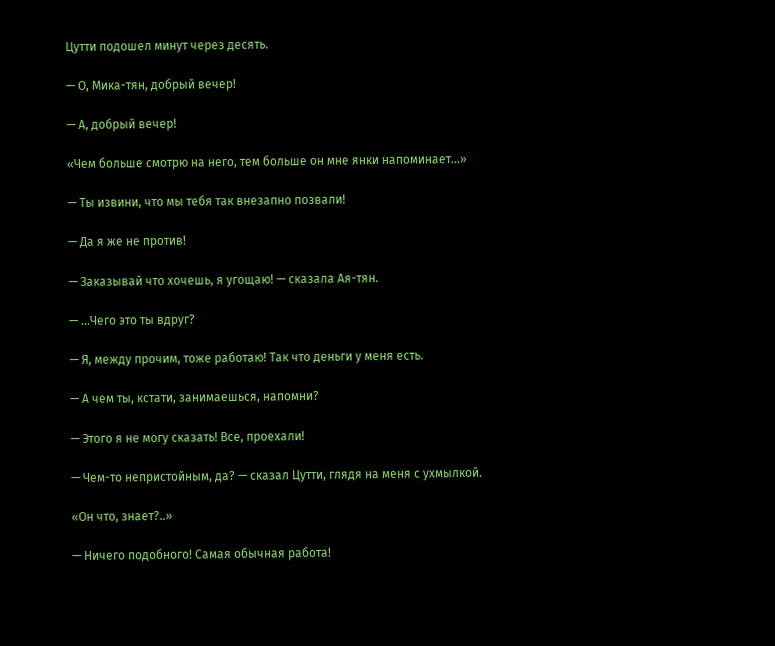Цутти подошел минут через десять.

— О, Мика-тян, добрый вечер!

— А, добрый вечер!

«Чем больше смотрю на него, тем больше он мне янки напоминает...»

— Ты извини, что мы тебя так внезапно позвали!

— Да я же не против!

— Заказывай что хочешь, я угощаю! — сказала Ая-тян.

— ...Чего это ты вдруг?

— Я, между прочим, тоже работаю! Так что деньги у меня есть.

— А чем ты, кстати, занимаешься, напомни?

— Этого я не могу сказать! Все, проехали!

— Чем-то непристойным, да? — сказал Цутти, глядя на меня с ухмылкой.

«Он что, знает?..»

— Ничего подобного! Самая обычная работа!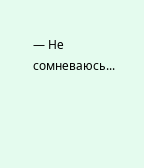— Не сомневаюсь...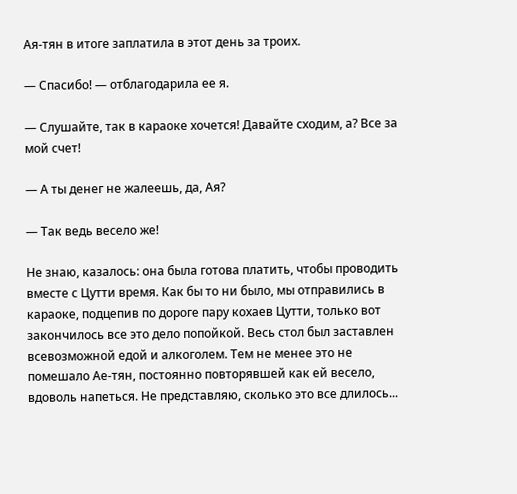Ая-тян в итоге заплатила в этот день за троих.

— Спасибо! — отблагодарила ее я.

— Слушайте, так в караоке хочется! Давайте сходим, а? Все за мой счет!

— А ты денег не жалеешь, да, Ая?

— Так ведь весело же!

Не знаю, казалось: она была готова платить, чтобы проводить вместе с Цутти время. Как бы то ни было, мы отправились в караоке, подцепив по дороге пару кохаев Цутти, только вот закончилось все это дело попойкой. Весь стол был заставлен всевозможной едой и алкоголем. Тем не менее это не помешало Ае-тян, постоянно повторявшей как ей весело, вдоволь напеться. Не представляю, сколько это все длилось...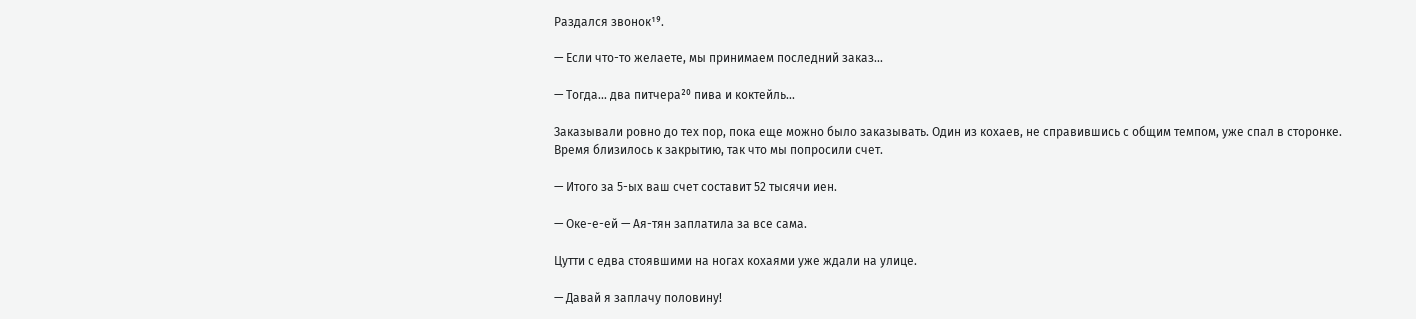Раздался звонок¹⁹.

— Если что-то желаете, мы принимаем последний заказ...

— Тогда... два питчера²⁰ пива и коктейль...

Заказывали ровно до тех пор, пока еще можно было заказывать. Один из кохаев, не справившись с общим темпом, уже спал в сторонке. Время близилось к закрытию, так что мы попросили счет.

— Итого за 5-ых ваш счет составит 52 тысячи иен.

— Оке-е-ей — Ая-тян заплатила за все сама.

Цутти с едва стоявшими на ногах кохаями уже ждали на улице.

— Давай я заплачу половину!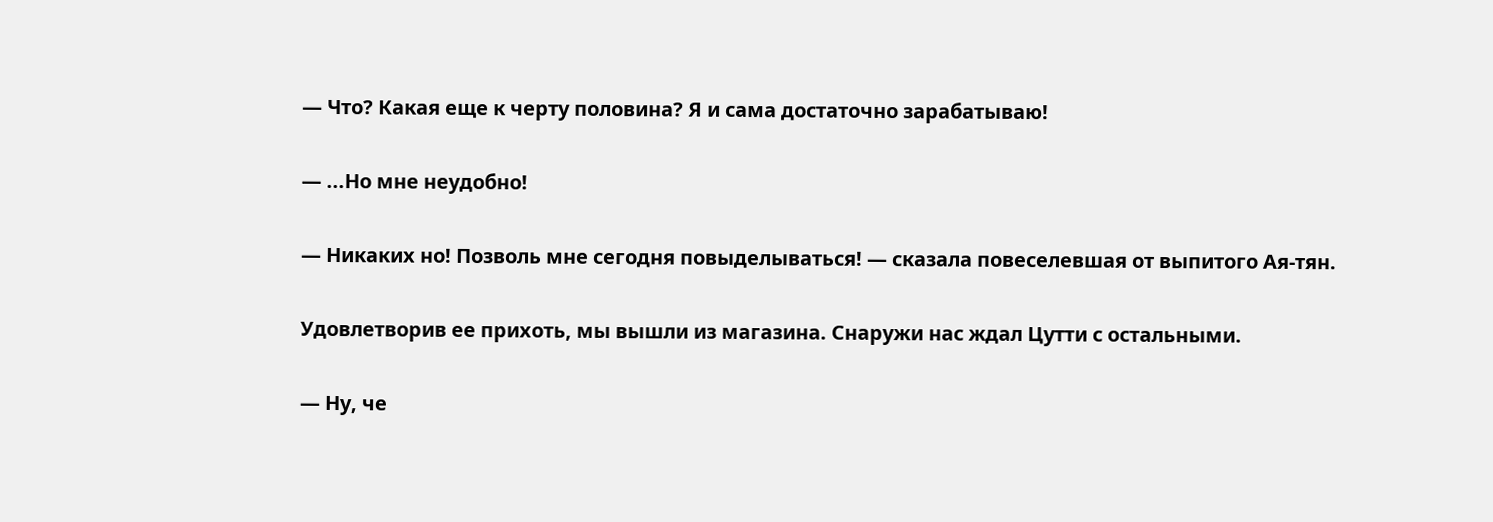— Что? Какая еще к черту половина? Я и сама достаточно зарабатываю!

— ...Но мне неудобно!

— Никаких но! Позволь мне сегодня повыделываться! — сказала повеселевшая от выпитого Ая-тян.

Удовлетворив ее прихоть, мы вышли из магазина. Снаружи нас ждал Цутти с остальными.

— Ну, че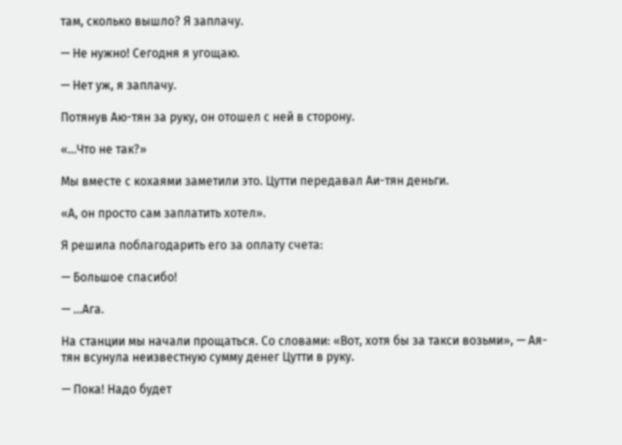там, сколько вышло? Я заплачу.

— Не нужно! Сегодня я угощаю.

— Нет уж, я заплачу.

Потянув Аю-тян за руку, он отошел с ней в сторону.

«...Что не так?»

Мы вместе с кохаями заметили это. Цутти передавал Аи-тян деньги.

«А, он просто сам заплатить хотел».

Я решила поблагодарить его за оплату счета:

— Большое спасибо!

— ...Ага.

На станции мы начали прощаться. Со словами: «Вот, хотя бы за такси возьми», — Ая-тян всунула неизвестную сумму денег Цутти в руку.

— Пока! Надо будет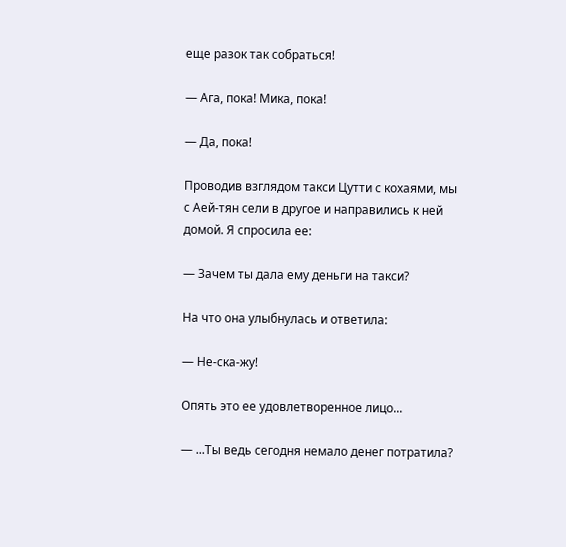еще разок так собраться!

— Ага, пока! Мика, пока!

— Да, пока!

Проводив взглядом такси Цутти с кохаями, мы с Аей-тян сели в другое и направились к ней домой. Я спросила ее:

— Зачем ты дала ему деньги на такси?

На что она улыбнулась и ответила:

— Не-ска-жу!

Опять это ее удовлетворенное лицо...

— ...Ты ведь сегодня немало денег потратила?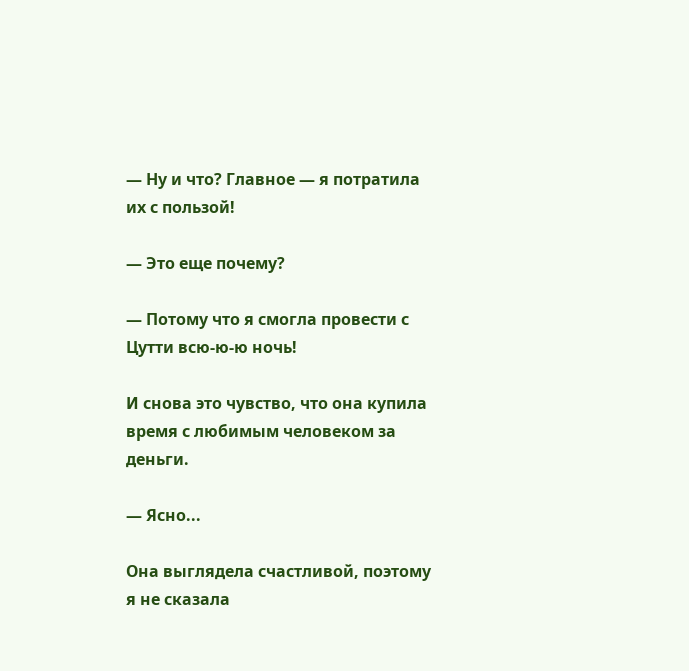— Ну и что? Главное — я потратила их с пользой!

— Это еще почему?

— Потому что я смогла провести с Цутти всю-ю-ю ночь!

И снова это чувство, что она купила время с любимым человеком за деньги.

— Ясно...

Она выглядела счастливой, поэтому я не сказала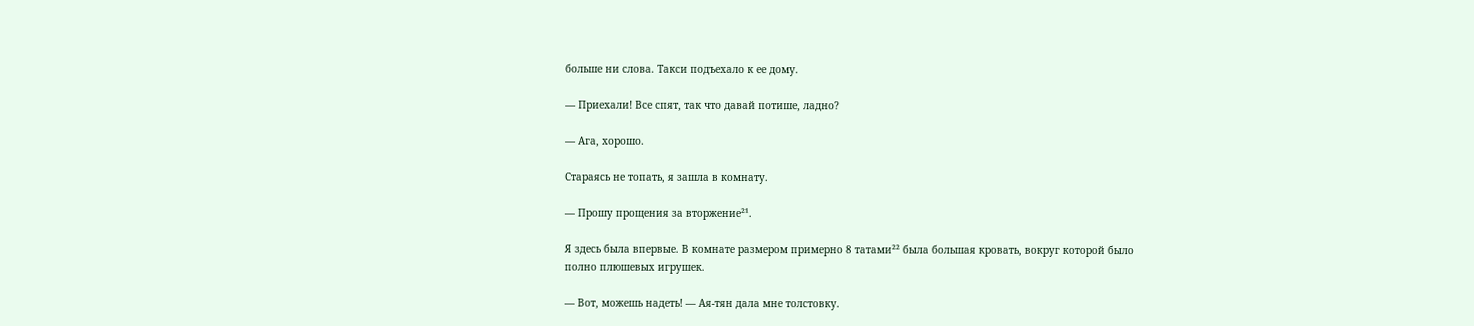больше ни слова. Такси подъехало к ее дому.

— Приехали! Все спят, так что давай потише, ладно?

— Ага, хорошо.

Стараясь не топать, я зашла в комнату.

— Прошу прощения за вторжение²¹.

Я здесь была впервые. В комнате размером примерно 8 татами²² была большая кровать, вокруг которой было полно плюшевых игрушек.

— Вот, можешь надеть! — Ая-тян дала мне толстовку.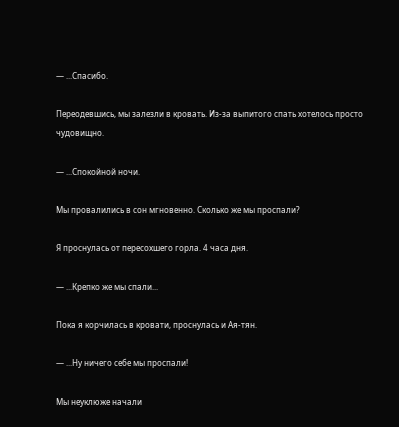— ...Спасибо.

Переодевшись, мы залезли в кровать. Из-за выпитого спать хотелось просто чудовищно.

— ...Спокойной ночи.

Мы провалились в сон мгновенно. Сколько же мы проспали?

Я проснулась от пересохшего горла. 4 часа дня.

— ...Крепко же мы спали...

Пока я корчилась в кровати, проснулась и Ая-тян.

— ...Ну ничего себе мы проспали!

Мы неуклюже начали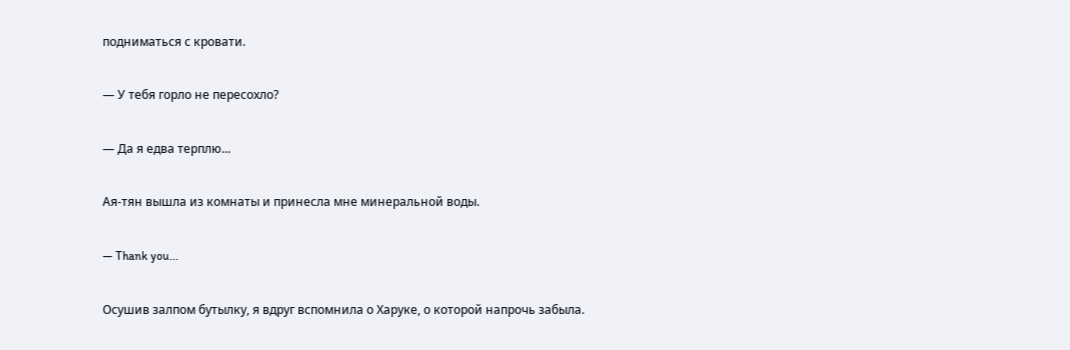подниматься с кровати.

— У тебя горло не пересохло?

— Да я едва терплю...

Ая-тян вышла из комнаты и принесла мне минеральной воды.

— Thank you...

Осушив залпом бутылку, я вдруг вспомнила о Харуке, о которой напрочь забыла.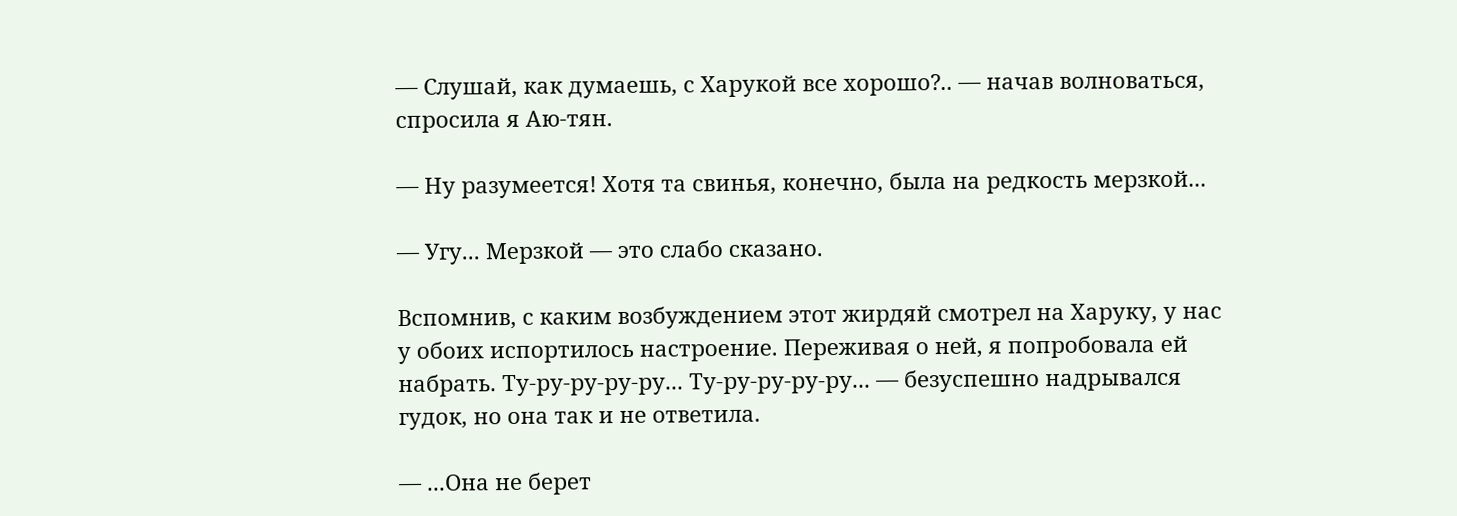— Слушай, как думаешь, с Харукой все хорошо?.. — начав волноваться, спросила я Аю-тян.

— Ну разумеется! Хотя та свинья, конечно, была на редкость мерзкой...

— Угу... Мерзкой — это слабо сказано.

Вспомнив, с каким возбуждением этот жирдяй смотрел на Харуку, у нас у обоих испортилось настроение. Переживая о ней, я попробовала ей набрать. Ту-ру-ру-ру-ру... Ту-ру-ру-ру-ру... — безуспешно надрывался гудок, но она так и не ответила.

— ...Она не берет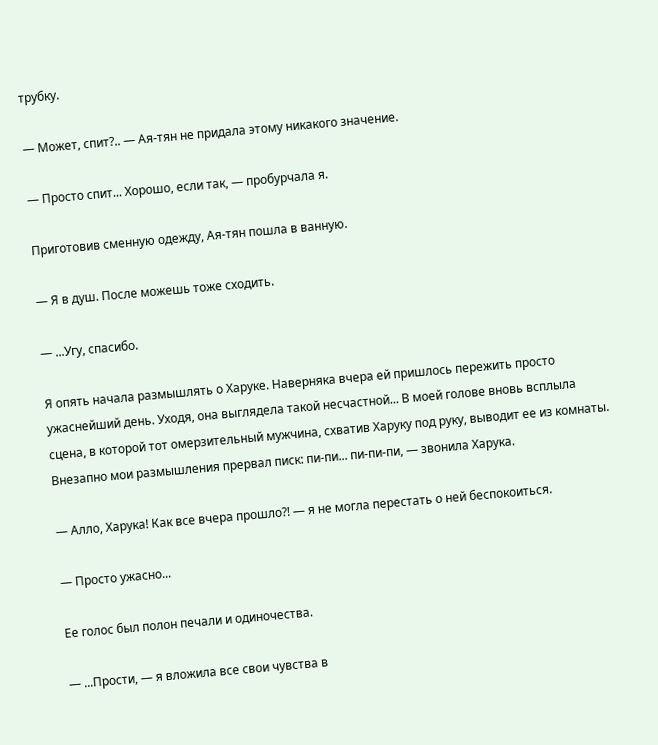трубку.

— Может, спит?.. — Ая-тян не придала этому никакого значение.

— Просто спит... Хорошо, если так, — пробурчала я.

Приготовив сменную одежду, Ая-тян пошла в ванную.

— Я в душ. После можешь тоже сходить.

— ...Угу, спасибо.

Я опять начала размышлять о Харуке. Наверняка вчера ей пришлось пережить просто ужаснейший день. Уходя, она выглядела такой несчастной... В моей голове вновь всплыла сцена, в которой тот омерзительный мужчина, схватив Харуку под руку, выводит ее из комнаты. Внезапно мои размышления прервал писк: пи-пи... пи-пи-пи, — звонила Харука.

— Алло, Харука! Как все вчера прошло?! — я не могла перестать о ней беспокоиться.

— Просто ужасно...

Ее голос был полон печали и одиночества.

— ...Прости, — я вложила все свои чувства в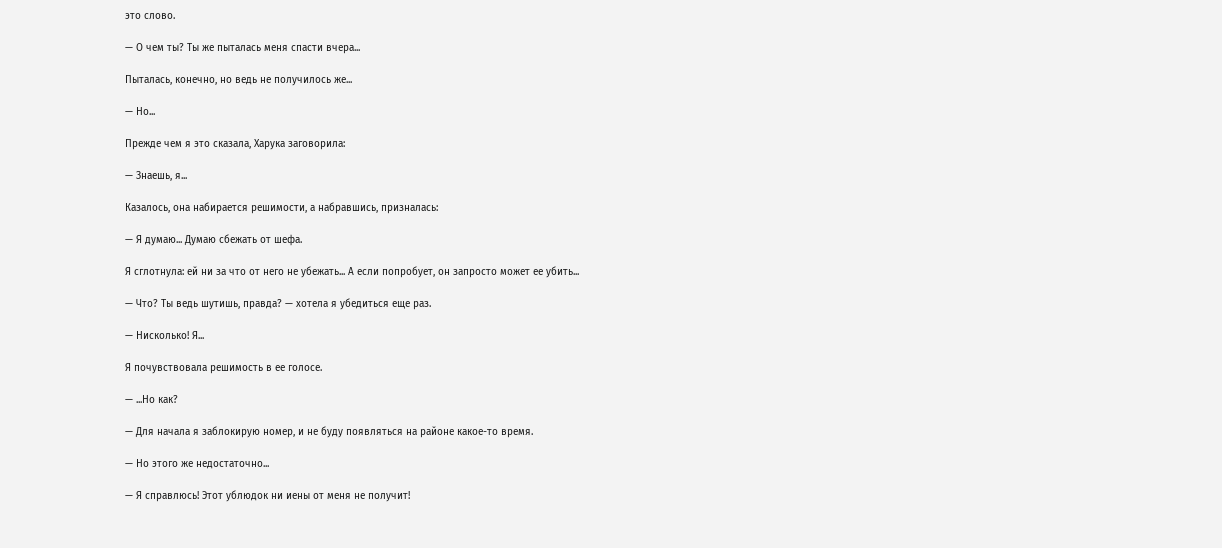это слово.

— О чем ты? Ты же пыталась меня спасти вчера...

Пыталась, конечно, но ведь не получилось же...

— Но...

Прежде чем я это сказала, Харука заговорила:

— Знаешь, я...

Казалось, она набирается решимости, а набравшись, призналась:

— Я думаю... Думаю сбежать от шефа.

Я сглотнула: ей ни за что от него не убежать... А если попробует, он запросто может ее убить...

— Что? Ты ведь шутишь, правда? — хотела я убедиться еще раз.

— Нисколько! Я...

Я почувствовала решимость в ее голосе.

— ...Но как?

— Для начала я заблокирую номер, и не буду появляться на районе какое-то время.

— Но этого же недостаточно...

— Я справлюсь! Этот ублюдок ни иены от меня не получит!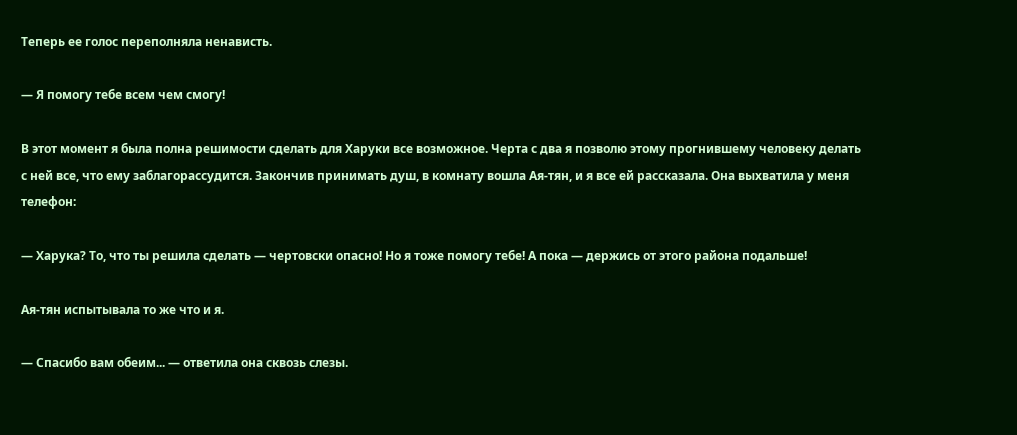Теперь ее голос переполняла ненависть.

— Я помогу тебе всем чем смогу!

В этот момент я была полна решимости сделать для Харуки все возможное. Черта с два я позволю этому прогнившему человеку делать с ней все, что ему заблагорассудится. Закончив принимать душ, в комнату вошла Ая-тян, и я все ей рассказала. Она выхватила у меня телефон:

— Харука? То, что ты решила сделать — чертовски опасно! Но я тоже помогу тебе! А пока — держись от этого района подальше!

Ая-тян испытывала то же что и я.

— Спасибо вам обеим... — ответила она сквозь слезы.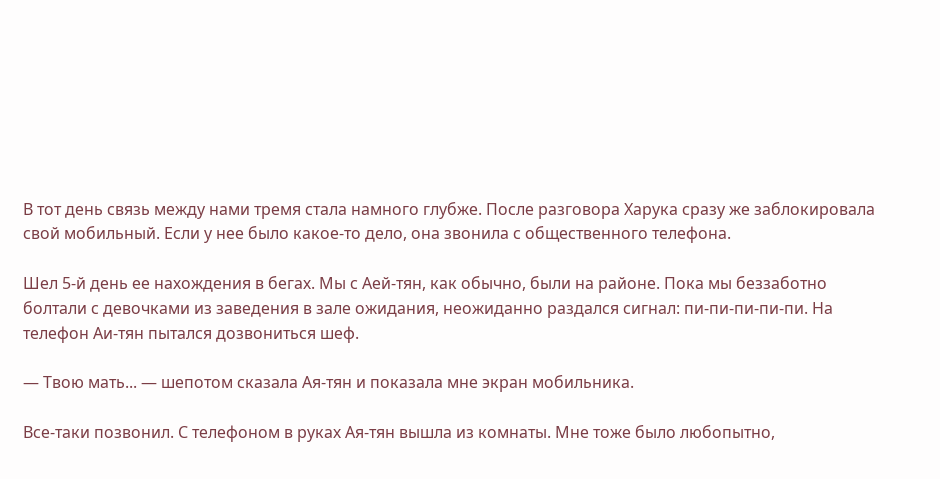В тот день связь между нами тремя стала намного глубже. После разговора Харука сразу же заблокировала свой мобильный. Если у нее было какое-то дело, она звонила с общественного телефона.

Шел 5-й день ее нахождения в бегах. Мы с Аей-тян, как обычно, были на районе. Пока мы беззаботно болтали с девочками из заведения в зале ожидания, неожиданно раздался сигнал: пи-пи-пи-пи-пи. На телефон Аи-тян пытался дозвониться шеф.

— Твою мать... — шепотом сказала Ая-тян и показала мне экран мобильника.

Все-таки позвонил. С телефоном в руках Ая-тян вышла из комнаты. Мне тоже было любопытно,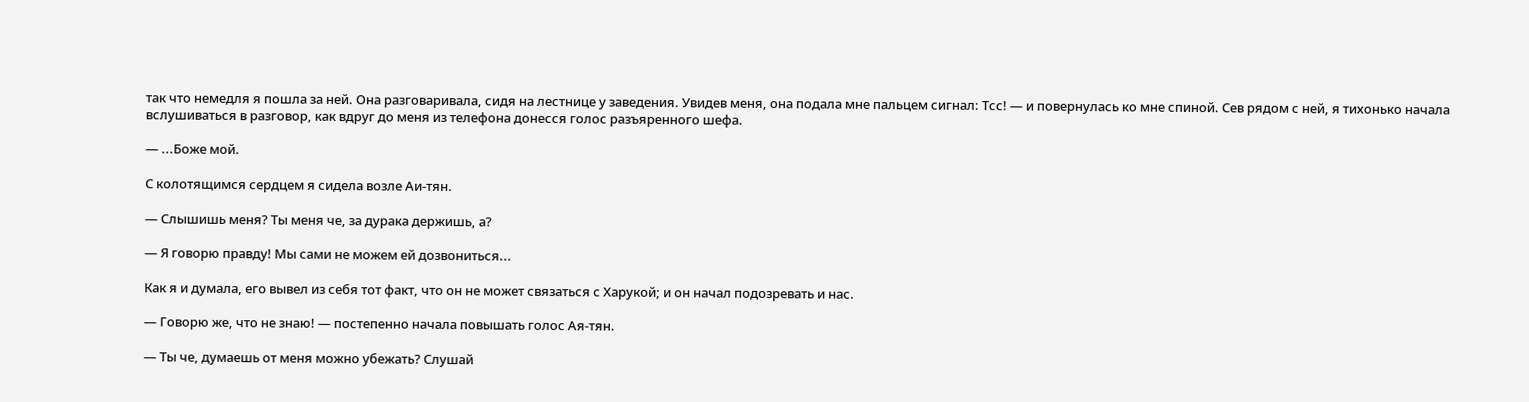так что немедля я пошла за ней. Она разговаривала, сидя на лестнице у заведения. Увидев меня, она подала мне пальцем сигнал: Тсс! — и повернулась ко мне спиной. Сев рядом с ней, я тихонько начала вслушиваться в разговор, как вдруг до меня из телефона донесся голос разъяренного шефа.

— ...Боже мой.

С колотящимся сердцем я сидела возле Аи-тян.

— Слышишь меня? Ты меня че, за дурака держишь, а?

— Я говорю правду! Мы сами не можем ей дозвониться...

Как я и думала, его вывел из себя тот факт, что он не может связаться с Харукой; и он начал подозревать и нас.

— Говорю же, что не знаю! — постепенно начала повышать голос Ая-тян.

— Ты че, думаешь от меня можно убежать? Слушай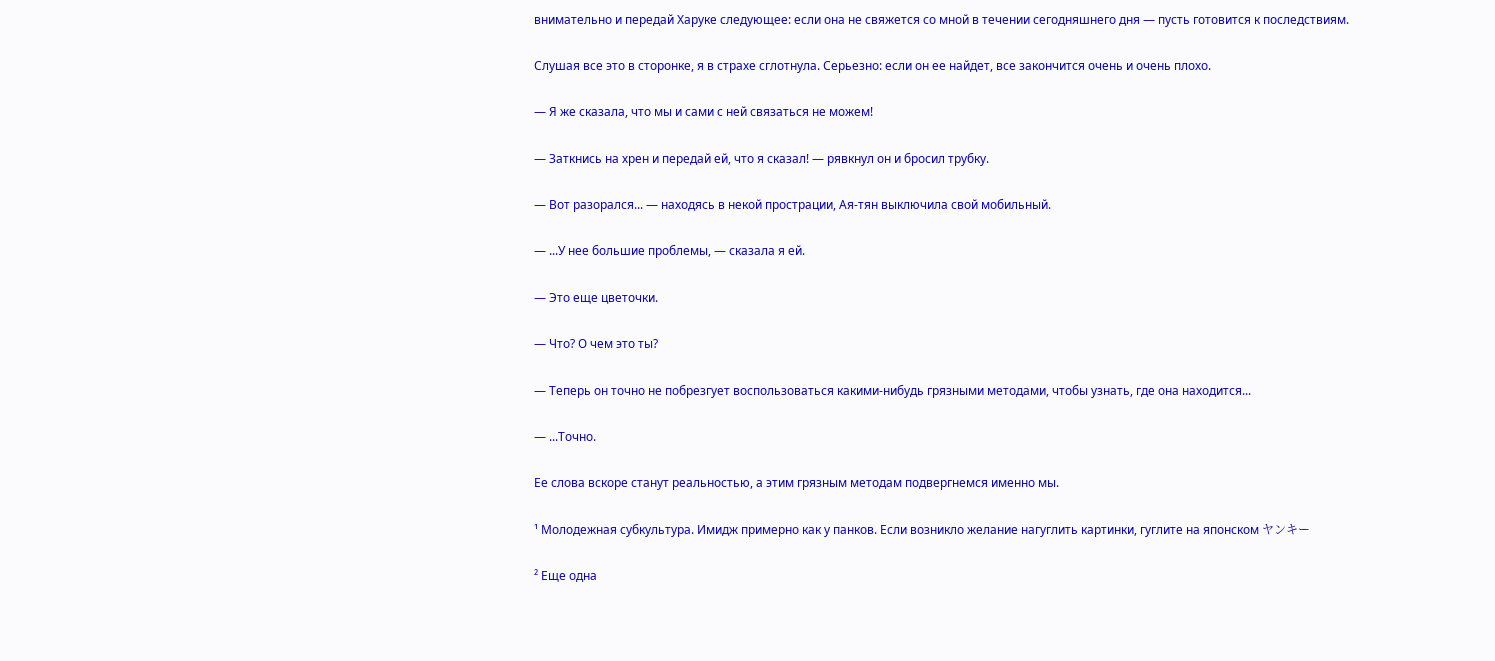внимательно и передай Харуке следующее: если она не свяжется со мной в течении сегодняшнего дня — пусть готовится к последствиям.

Слушая все это в сторонке, я в страхе сглотнула. Серьезно: если он ее найдет, все закончится очень и очень плохо.

— Я же сказала, что мы и сами с ней связаться не можем!

— Заткнись на хрен и передай ей, что я сказал! — рявкнул он и бросил трубку.

— Вот разорался... — находясь в некой прострации, Ая-тян выключила свой мобильный.

— ...У нее большие проблемы, — сказала я ей.

— Это еще цветочки.

— Что? О чем это ты?

— Теперь он точно не побрезгует воспользоваться какими-нибудь грязными методами, чтобы узнать, где она находится...

— ...Точно.

Ее слова вскоре станут реальностью, а этим грязным методам подвергнемся именно мы.

¹ Молодежная субкультура. Имидж примерно как у панков. Если возникло желание нагуглить картинки, гуглите на японском ヤンキー

² Еще одна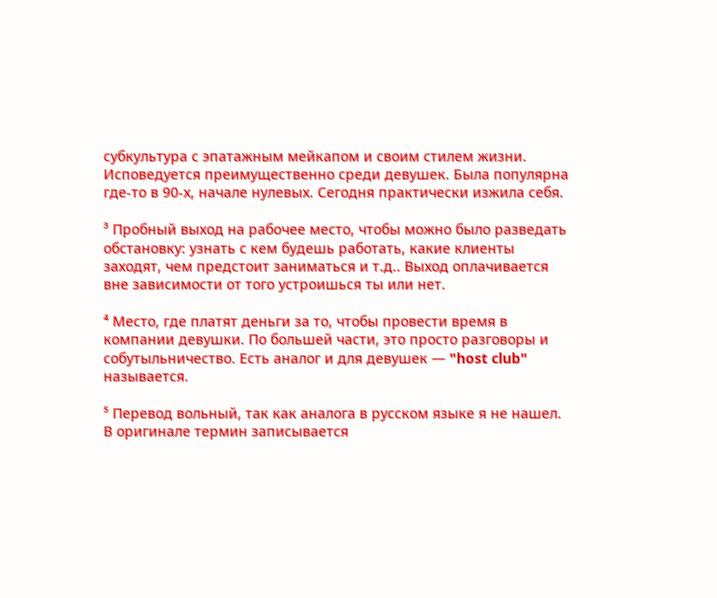субкультура с эпатажным мейкапом и своим стилем жизни. Исповедуется преимущественно среди девушек. Была популярна где-то в 90-х, начале нулевых. Сегодня практически изжила себя.

³ Пробный выход на рабочее место, чтобы можно было разведать обстановку: узнать с кем будешь работать, какие клиенты заходят, чем предстоит заниматься и т.д.. Выход оплачивается вне зависимости от того устроишься ты или нет.

⁴ Место, где платят деньги за то, чтобы провести время в компании девушки. По большей части, это просто разговоры и собутыльничество. Есть аналог и для девушек — "host club" называется.

⁵ Перевод вольный, так как аналога в русском языке я не нашел. В оригинале термин записывается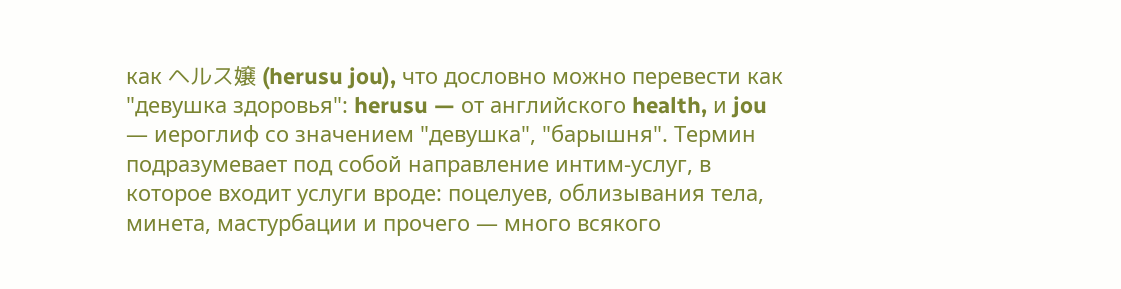как ヘルス嬢 (herusu jou), что дословно можно перевести как "девушка здоровья": herusu — от английского health, и jou — иероглиф со значением "девушка", "барышня". Термин подразумевает под собой направление интим-услуг, в которое входит услуги вроде: поцелуев, облизывания тела, минета, мастурбации и прочего — много всякого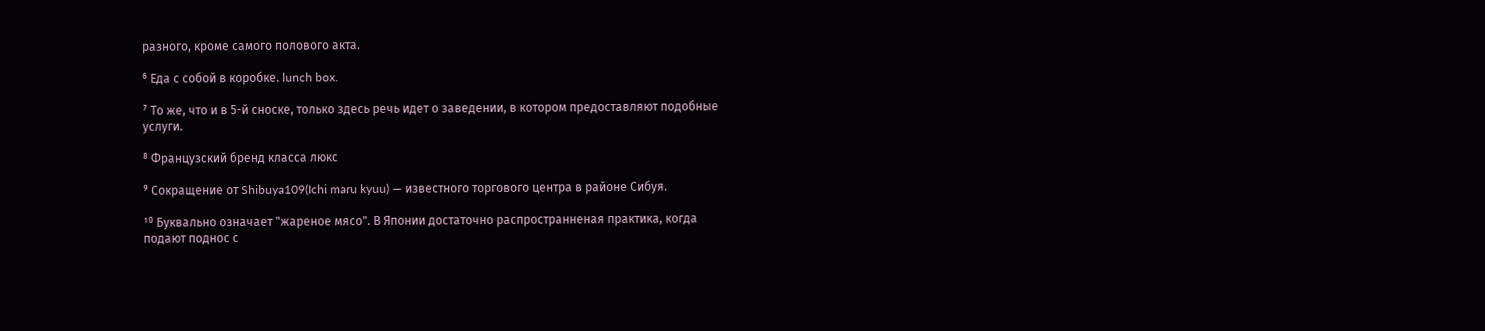разного, кроме самого полового акта.

⁶ Еда с собой в коробке. lunch box.

⁷ То же, что и в 5-й сноске, только здесь речь идет о заведении, в котором предоставляют подобные услуги.

⁸ Французский бренд класса люкс

⁹ Сокращение от Shibuya109(Ichi maru kyuu) — известного торгового центра в районе Сибуя.

¹⁰ Буквально означает "жареное мясо". В Японии достаточно распространненая практика, когда подают поднос с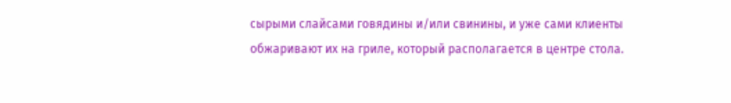сырыми слайсами говядины и/или свинины, и уже сами клиенты обжаривают их на гриле, который располагается в центре стола.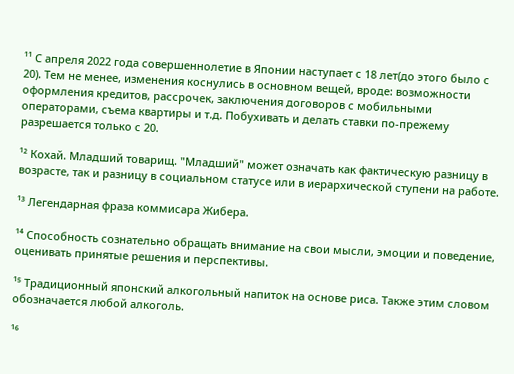¹¹ С апреля 2022 года совершеннолетие в Японии наступает с 18 лет(до этого было с 20). Тем не менее, изменения коснулись в основном вещей, вроде: возможности оформления кредитов, рассрочек, заключения договоров с мобильными операторами, съема квартиры и т.д. Побухивать и делать ставки по-прежему разрешается только с 20.

¹² Кохай. Младший товарищ. "Младший" может означать как фактическую разницу в возрасте, так и разницу в социальном статусе или в иерархической ступени на работе.

¹³ Легендарная фраза коммисара Жибера.

¹⁴ Способность сознательно обращать внимание на свои мысли, эмоции и поведение, оценивать принятые решения и перспективы.

¹⁵ Традиционный японский алкогольный напиток на основе риса. Также этим словом обозначается любой алкоголь.

¹⁶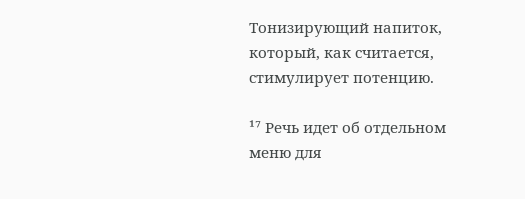Тонизирующий напиток, который, как считается, стимулирует потенцию.

¹⁷ Речь идет об отдельном меню для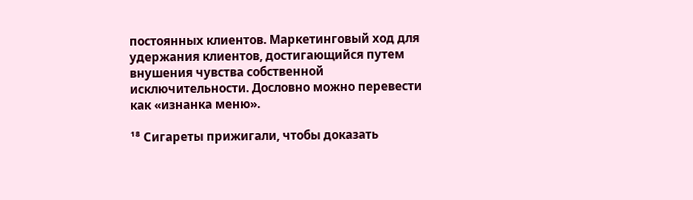постоянных клиентов. Маркетинговый ход для удержания клиентов, достигающийся путем внушения чувства собственной исключительности. Дословно можно перевести как «изнанка меню».

¹⁸ Сигареты прижигали, чтобы доказать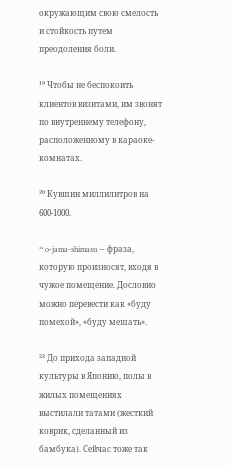окружающим свою смелость и стойкость путем преодоления боли.

¹⁹ Чтобы не беспокоить клиентов визитами, им звонят по внутреннему телефону, расположенному в караоке-комнатах.

²⁰ Кувшин миллилитров на 600-1000.

²¹ o-jama-shimasu — фраза, которую произносят, входя в чужое помещение. Дословно можно перевести как «буду помехой», «буду мешать».

²² До прихода западной культуры в Японию, полы в жилых помещениях выстилали татами (жесткий коврик, сделанный из бамбука). Сейчас тоже так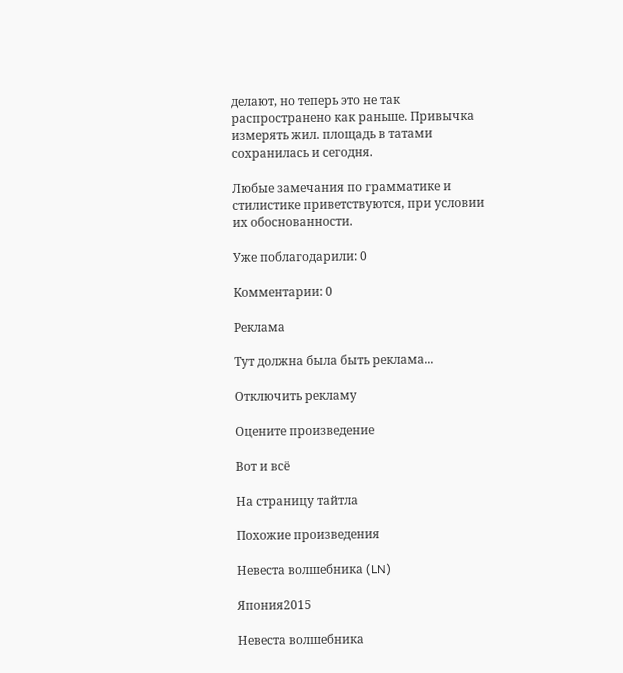делают, но теперь это не так распространено как раньше. Привычка измерять жил. площадь в татами сохранилась и сегодня.

Любые замечания по грамматике и стилистике приветствуются, при условии их обоснованности.

Уже поблагодарили: 0

Комментарии: 0

Реклама

Тут должна была быть реклама...

Отключить рекламу

Оцените произведение

Вот и всё

На страницу тайтла

Похожие произведения

Невеста волшебника (LN)

Япония2015

Невеста волшебника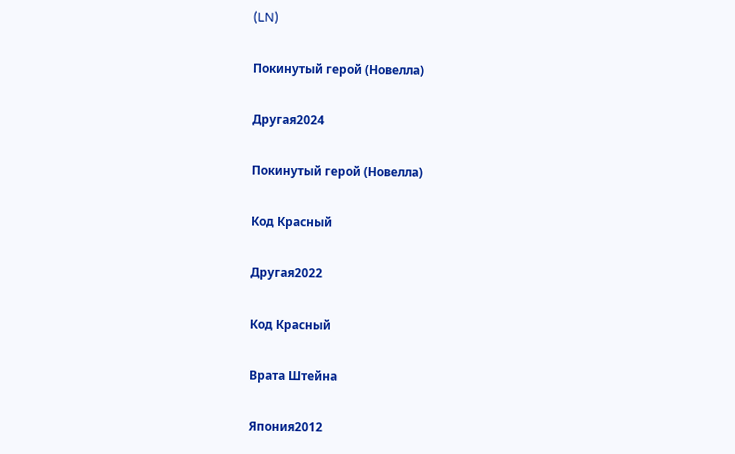(LN)

Покинутый герой (Новелла)

Другая2024

Покинутый герой (Новелла)

Код Красный

Другая2022

Код Красный

Врата Штейна

Япония2012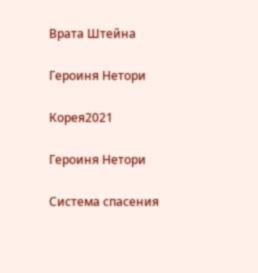Врата Штейна

Героиня Нетори

Корея2021

Героиня Нетори

Система спасения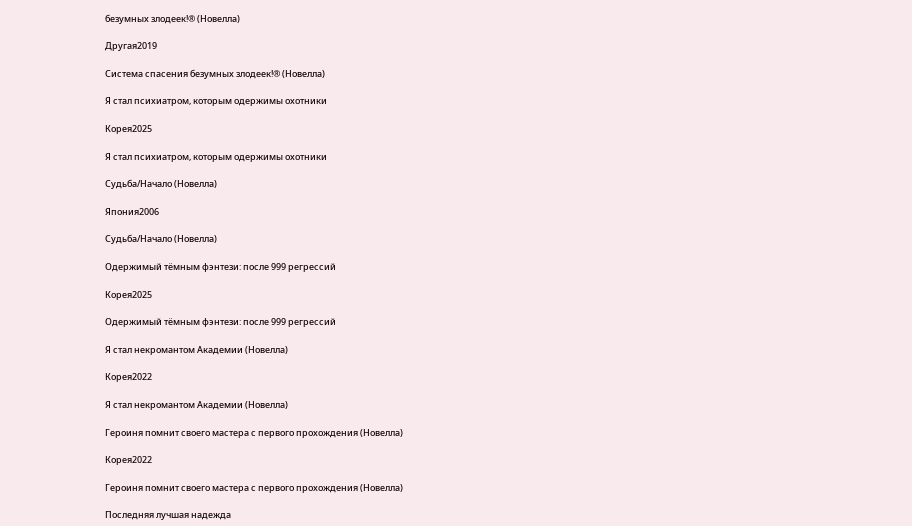безумных злодеек!® (Новелла)

Другая2019

Система спасения безумных злодеек!® (Новелла)

Я стал психиатром, которым одержимы охотники

Корея2025

Я стал психиатром, которым одержимы охотники

Судьба/Начало (Новелла)

Япония2006

Судьба/Начало (Новелла)

Одержимый тёмным фэнтези: после 999 регрессий

Корея2025

Одержимый тёмным фэнтези: после 999 регрессий

Я стал некромантом Академии (Новелла)

Корея2022

Я стал некромантом Академии (Новелла)

Героиня помнит своего мастера с первого прохождения (Новелла)

Корея2022

Героиня помнит своего мастера с первого прохождения (Новелла)

Последняя лучшая надежда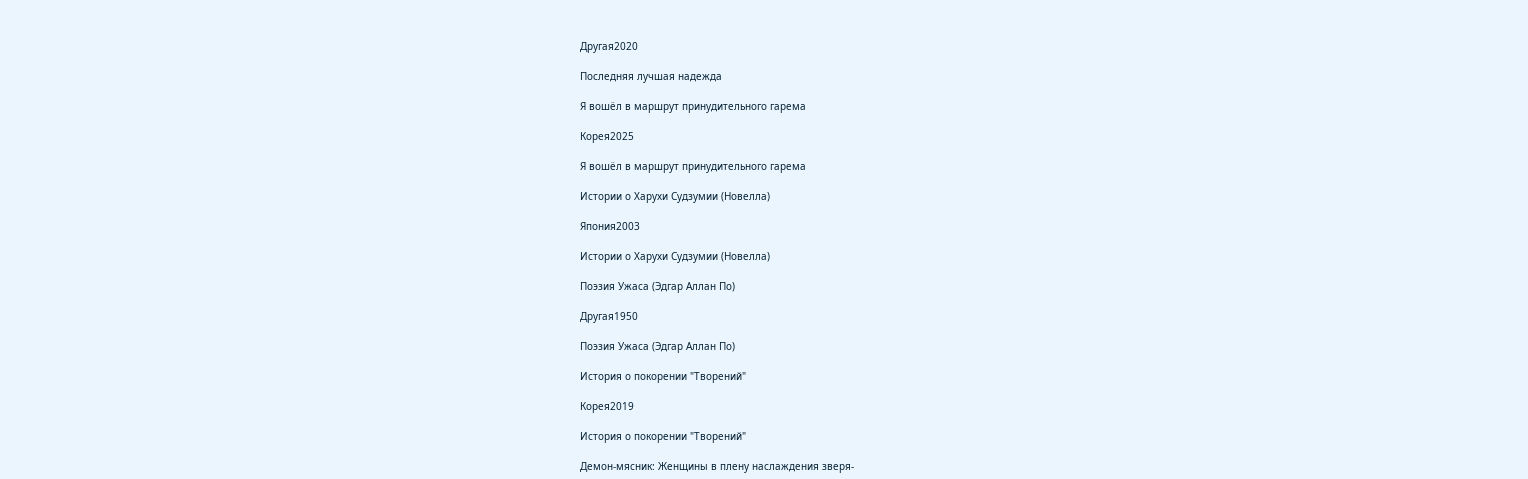Другая2020

Последняя лучшая надежда

Я вошёл в маршрут принудительного гарема

Корея2025

Я вошёл в маршрут принудительного гарема

Истории о Харухи Судзумии (Новелла)

Япония2003

Истории о Харухи Судзумии (Новелла)

Поэзия Ужаса (Эдгар Аллан По)

Другая1950

Поэзия Ужаса (Эдгар Аллан По)

История о покорении "Творений"

Корея2019

История о покорении "Творений"

Демон-мясник: Женщины в плену наслаждения зверя-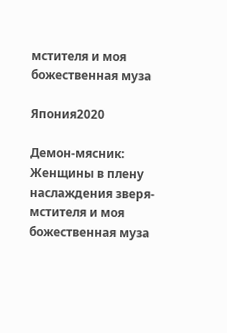мстителя и моя божественная муза

Япония2020

Демон-мясник: Женщины в плену наслаждения зверя-мстителя и моя божественная муза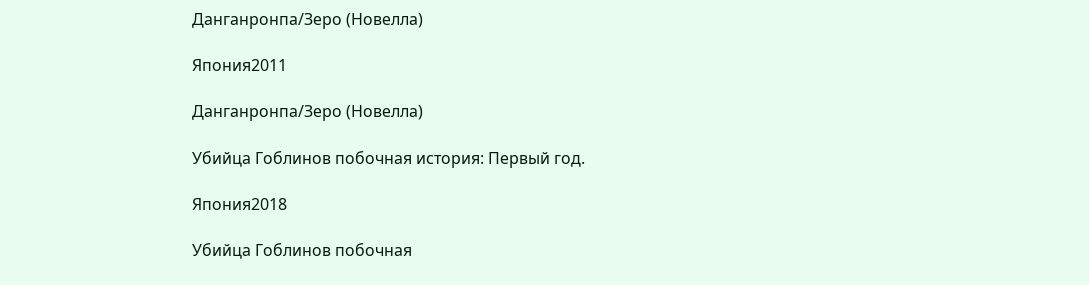Данганронпа/Зеро (Новелла)

Япония2011

Данганронпа/Зеро (Новелла)

Убийца Гоблинов побочная история: Первый год.

Япония2018

Убийца Гоблинов побочная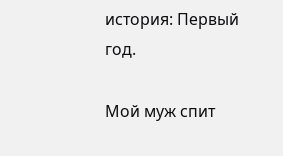история: Первый год.

Мой муж спит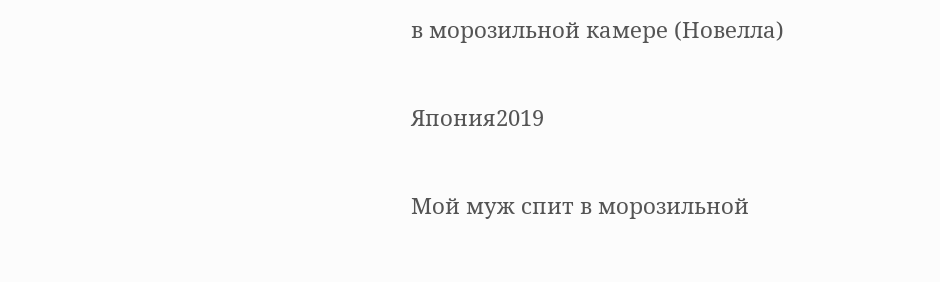в морозильной камере (Новелла)

Япония2019

Мой муж спит в морозильной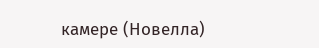камере (Новелла)